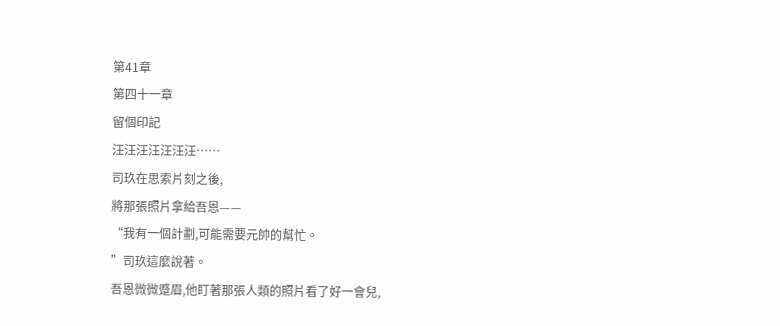第41章
第四十一章
留個印記
汪汪汪汪汪汪汪……
司玖在思索片刻之後,
將那張照片拿給吾恩——
“我有一個計劃,可能需要元帥的幫忙。
”司玖這麼說著。
吾恩微微蹙眉,他盯著那張人類的照片看了好一會兒,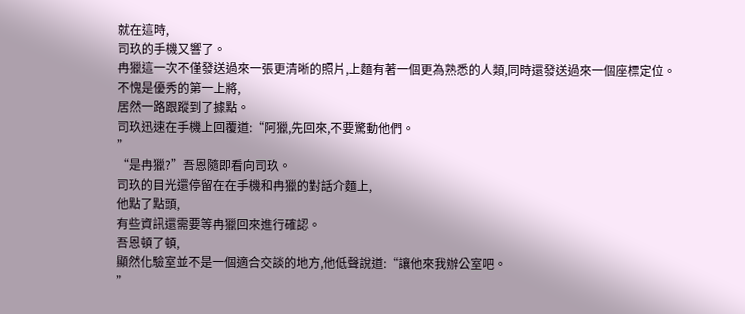就在這時,
司玖的手機又響了。
冉獵這一次不僅發送過來一張更清晰的照片,上麵有著一個更為熟悉的人類,同時還發送過來一個座標定位。
不愧是優秀的第一上將,
居然一路跟蹤到了據點。
司玖迅速在手機上回覆道:“阿獵,先回來,不要驚動他們。
”
“是冉獵?”吾恩隨即看向司玖。
司玖的目光還停留在在手機和冉獵的對話介麵上,
他點了點頭,
有些資訊還需要等冉獵回來進行確認。
吾恩頓了頓,
顯然化驗室並不是一個適合交談的地方,他低聲說道:“讓他來我辦公室吧。
”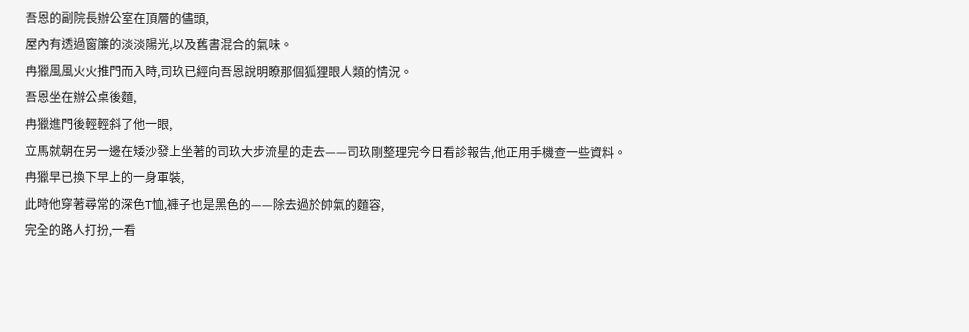吾恩的副院長辦公室在頂層的儘頭,
屋內有透過窗簾的淡淡陽光,以及舊書混合的氣味。
冉獵風風火火推門而入時,司玖已經向吾恩說明瞭那個狐狸眼人類的情況。
吾恩坐在辦公桌後麵,
冉獵進門後輕輕斜了他一眼,
立馬就朝在另一邊在矮沙發上坐著的司玖大步流星的走去——司玖剛整理完今日看診報告,他正用手機查一些資料。
冉獵早已換下早上的一身軍裝,
此時他穿著尋常的深色T恤,褲子也是黑色的——除去過於帥氣的麵容,
完全的路人打扮,一看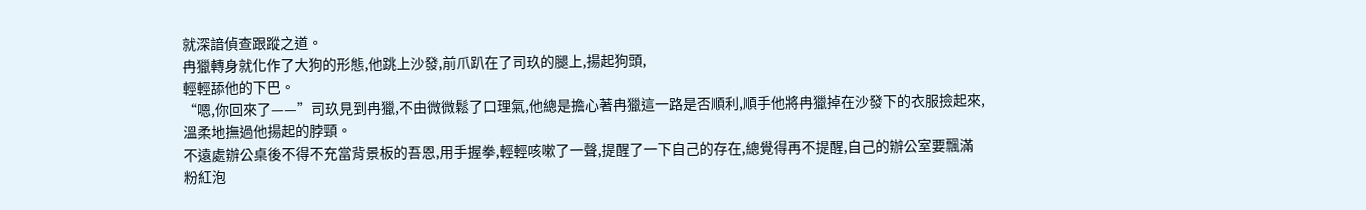就深諳偵查跟蹤之道。
冉獵轉身就化作了大狗的形態,他跳上沙發,前爪趴在了司玖的腿上,揚起狗頭,
輕輕舔他的下巴。
“嗯,你回來了——”司玖見到冉獵,不由微微鬆了口理氣,他總是擔心著冉獵這一路是否順利,順手他將冉獵掉在沙發下的衣服撿起來,溫柔地撫過他揚起的脖頸。
不遠處辦公桌後不得不充當背景板的吾恩,用手握拳,輕輕咳嗽了一聲,提醒了一下自己的存在,總覺得再不提醒,自己的辦公室要飄滿粉紅泡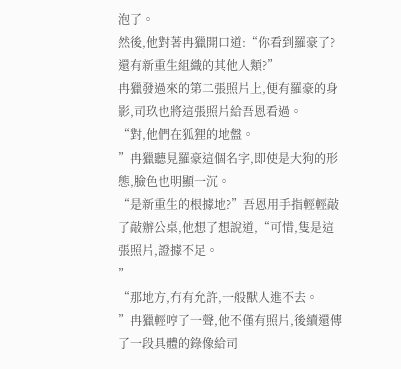泡了。
然後,他對著冉獵開口道:“你看到羅豪了?還有新重生組織的其他人類?”
冉獵發過來的第二張照片上,便有羅豪的身影,司玖也將這張照片給吾恩看過。
“對,他們在狐狸的地盤。
”冉獵聽見羅豪這個名字,即使是大狗的形態,臉色也明顯一沉。
“是新重生的根據地?”吾恩用手指輕輕敲了敲辦公桌,他想了想說道,“可惜,隻是這張照片,證據不足。
”
“那地方,冇有允許,一般獸人進不去。
”冉獵輕哼了一聲,他不僅有照片,後續還傳了一段具體的錄像給司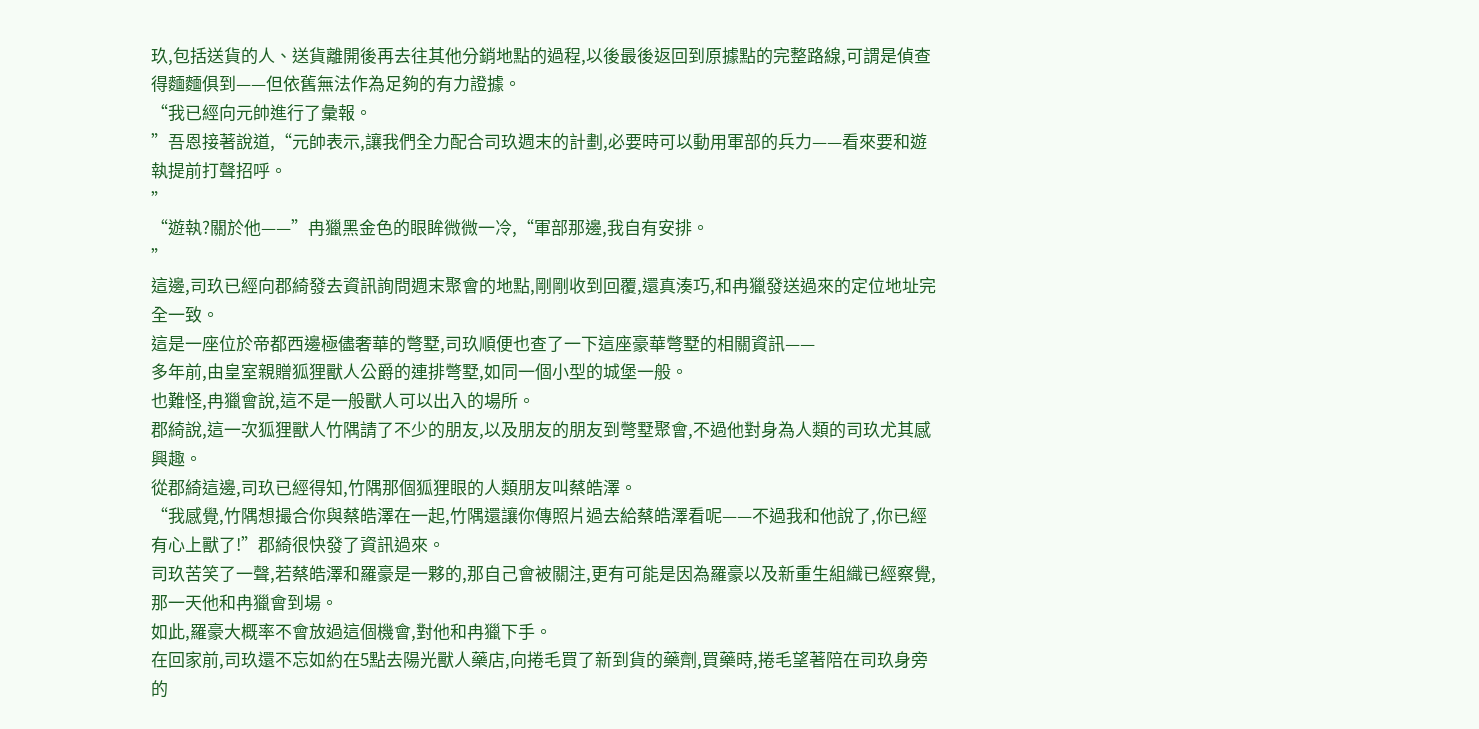玖,包括送貨的人、送貨離開後再去往其他分銷地點的過程,以後最後返回到原據點的完整路線,可謂是偵查得麵麵俱到——但依舊無法作為足夠的有力證據。
“我已經向元帥進行了彙報。
”吾恩接著說道,“元帥表示,讓我們全力配合司玖週末的計劃,必要時可以動用軍部的兵力——看來要和遊執提前打聲招呼。
”
“遊執?關於他——”冉獵黑金色的眼眸微微一冷,“軍部那邊,我自有安排。
”
這邊,司玖已經向郡綺發去資訊詢問週末聚會的地點,剛剛收到回覆,還真湊巧,和冉獵發送過來的定位地址完全一致。
這是一座位於帝都西邊極儘奢華的彆墅,司玖順便也查了一下這座豪華彆墅的相關資訊——
多年前,由皇室親贈狐狸獸人公爵的連排彆墅,如同一個小型的城堡一般。
也難怪,冉獵會說,這不是一般獸人可以出入的場所。
郡綺說,這一次狐狸獸人竹隅請了不少的朋友,以及朋友的朋友到彆墅聚會,不過他對身為人類的司玖尤其感興趣。
從郡綺這邊,司玖已經得知,竹隅那個狐狸眼的人類朋友叫蔡皓澤。
“我感覺,竹隅想撮合你與蔡皓澤在一起,竹隅還讓你傳照片過去給蔡皓澤看呢——不過我和他說了,你已經有心上獸了!”郡綺很快發了資訊過來。
司玖苦笑了一聲,若蔡皓澤和羅豪是一夥的,那自己會被關注,更有可能是因為羅豪以及新重生組織已經察覺,那一天他和冉獵會到場。
如此,羅豪大概率不會放過這個機會,對他和冉獵下手。
在回家前,司玖還不忘如約在5點去陽光獸人藥店,向捲毛買了新到貨的藥劑,買藥時,捲毛望著陪在司玖身旁的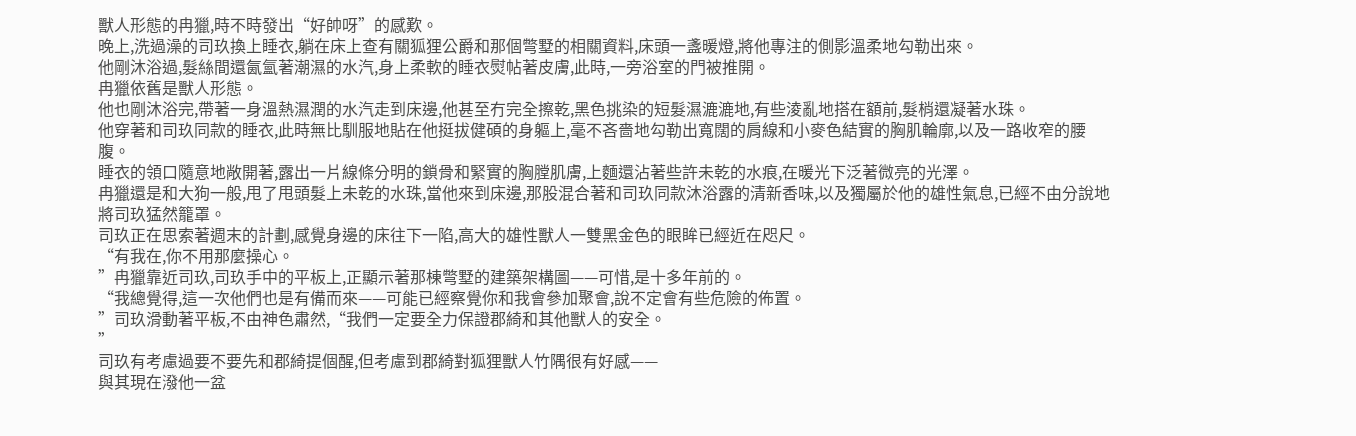獸人形態的冉獵,時不時發出“好帥呀”的感歎。
晚上,洗過澡的司玖換上睡衣,躺在床上查有關狐狸公爵和那個彆墅的相關資料,床頭一盞暖燈,將他專注的側影溫柔地勾勒出來。
他剛沐浴過,髮絲間還氤氳著潮濕的水汽,身上柔軟的睡衣熨帖著皮膚,此時,一旁浴室的門被推開。
冉獵依舊是獸人形態。
他也剛沐浴完,帶著一身溫熱濕潤的水汽走到床邊,他甚至冇完全擦乾,黑色挑染的短髮濕漉漉地,有些淩亂地搭在額前,髮梢還凝著水珠。
他穿著和司玖同款的睡衣,此時無比馴服地貼在他挺拔健碩的身軀上,毫不吝嗇地勾勒出寬闊的肩線和小麥色結實的胸肌輪廓,以及一路收窄的腰腹。
睡衣的領口隨意地敞開著,露出一片線條分明的鎖骨和緊實的胸膛肌膚,上麵還沾著些許未乾的水痕,在暖光下泛著微亮的光澤。
冉獵還是和大狗一般,甩了甩頭髮上未乾的水珠,當他來到床邊,那股混合著和司玖同款沐浴露的清新香味,以及獨屬於他的雄性氣息,已經不由分說地將司玖猛然籠罩。
司玖正在思索著週末的計劃,感覺身邊的床往下一陷,高大的雄性獸人一雙黑金色的眼眸已經近在咫尺。
“有我在,你不用那麼操心。
”冉獵靠近司玖,司玖手中的平板上,正顯示著那棟彆墅的建築架構圖——可惜,是十多年前的。
“我總覺得,這一次他們也是有備而來——可能已經察覺你和我會參加聚會,說不定會有些危險的佈置。
”司玖滑動著平板,不由神色肅然,“我們一定要全力保證郡綺和其他獸人的安全。
”
司玖有考慮過要不要先和郡綺提個醒,但考慮到郡綺對狐狸獸人竹隅很有好感——
與其現在潑他一盆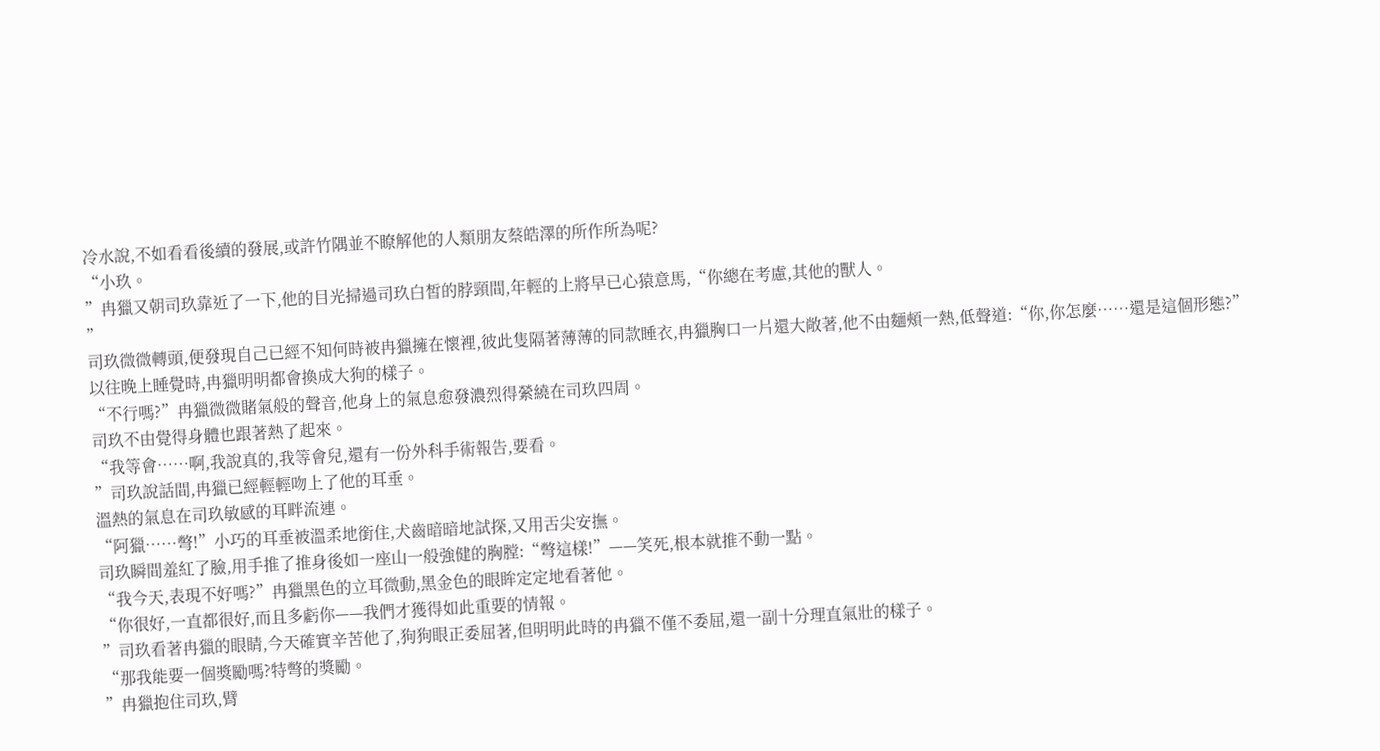冷水說,不如看看後續的發展,或許竹隅並不瞭解他的人類朋友蔡皓澤的所作所為呢?
“小玖。
”冉獵又朝司玖靠近了一下,他的目光掃過司玖白皙的脖頸間,年輕的上將早已心猿意馬,“你總在考慮,其他的獸人。
”
司玖微微轉頭,便發現自己已經不知何時被冉獵擁在懷裡,彼此隻隔著薄薄的同款睡衣,冉獵胸口一片還大敞著,他不由麵頰一熱,低聲道:“你,你怎麼……還是這個形態?”
以往晚上睡覺時,冉獵明明都會換成大狗的樣子。
“不行嗎?”冉獵微微賭氣般的聲音,他身上的氣息愈發濃烈得縈繞在司玖四周。
司玖不由覺得身體也跟著熱了起來。
“我等會……啊,我說真的,我等會兒,還有一份外科手術報告,要看。
”司玖說話間,冉獵已經輕輕吻上了他的耳垂。
溫熱的氣息在司玖敏感的耳畔流連。
“阿獵……彆!”小巧的耳垂被溫柔地銜住,犬齒暗暗地試探,又用舌尖安撫。
司玖瞬間羞紅了臉,用手推了推身後如一座山一般強健的胸膛:“彆這樣!”——笑死,根本就推不動一點。
“我今天,表現不好嗎?”冉獵黑色的立耳微動,黑金色的眼眸定定地看著他。
“你很好,一直都很好,而且多虧你——我們才獲得如此重要的情報。
”司玖看著冉獵的眼睛,今天確實辛苦他了,狗狗眼正委屈著,但明明此時的冉獵不僅不委屈,還一副十分理直氣壯的樣子。
“那我能要一個獎勵嗎?特彆的獎勵。
”冉獵抱住司玖,臂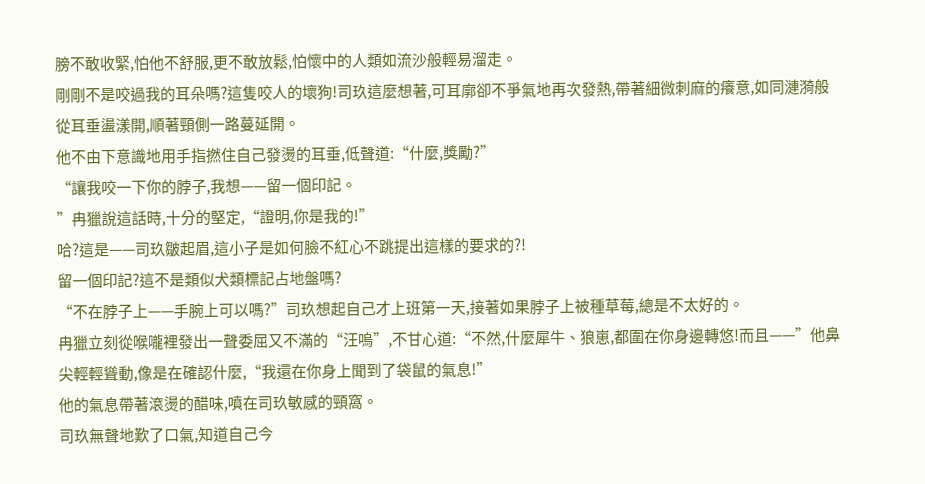膀不敢收緊,怕他不舒服,更不敢放鬆,怕懷中的人類如流沙般輕易溜走。
剛剛不是咬過我的耳朵嗎?這隻咬人的壞狗!司玖這麼想著,可耳廓卻不爭氣地再次發熱,帶著細微刺麻的癢意,如同漣漪般從耳垂盪漾開,順著頸側一路蔓延開。
他不由下意識地用手指撚住自己發燙的耳垂,低聲道:“什麼,獎勵?”
“讓我咬一下你的脖子,我想——留一個印記。
”冉獵說這話時,十分的堅定,“證明,你是我的!”
哈?這是——司玖皺起眉,這小子是如何臉不紅心不跳提出這樣的要求的?!
留一個印記?這不是類似犬類標記占地盤嗎?
“不在脖子上——手腕上可以嗎?”司玖想起自己才上班第一天,接著如果脖子上被種草莓,總是不太好的。
冉獵立刻從喉嚨裡發出一聲委屈又不滿的“汪嗚”,不甘心道:“不然,什麼犀牛、狼崽,都圍在你身邊轉悠!而且——”他鼻尖輕輕聳動,像是在確認什麼,“我還在你身上聞到了袋鼠的氣息!”
他的氣息帶著滾燙的醋味,噴在司玖敏感的頸窩。
司玖無聲地歎了口氣,知道自己今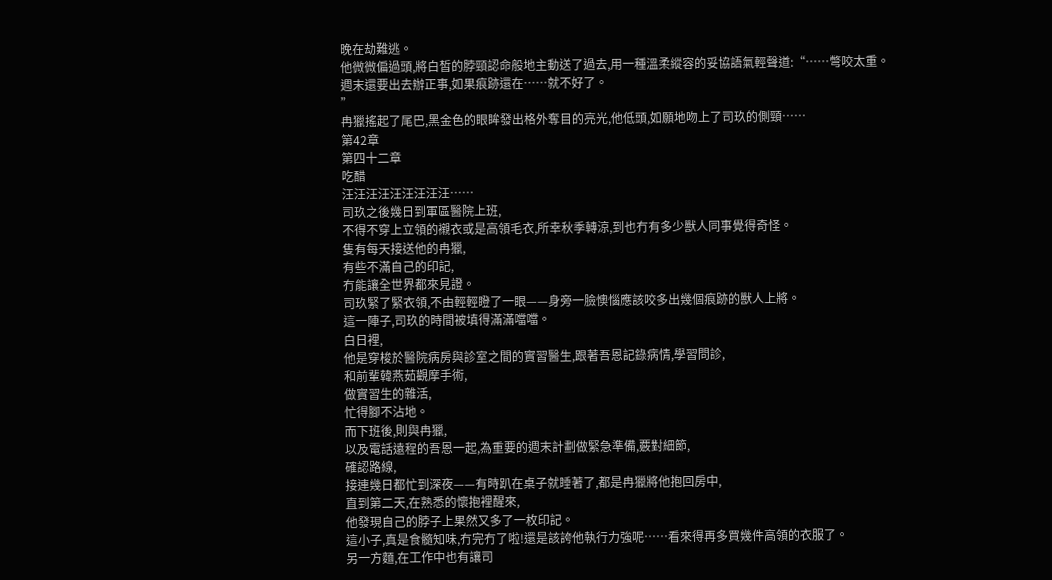晚在劫難逃。
他微微偏過頭,將白皙的脖頸認命般地主動送了過去,用一種溫柔縱容的妥協語氣輕聲道:“……彆咬太重。
週末還要出去辦正事,如果痕跡還在……就不好了。
”
冉獵搖起了尾巴,黑金色的眼眸發出格外奪目的亮光,他低頭,如願地吻上了司玖的側頸……
第42章
第四十二章
吃醋
汪汪汪汪汪汪汪汪汪……
司玖之後幾日到軍區醫院上班,
不得不穿上立領的襯衣或是高領毛衣,所幸秋季轉涼,到也冇有多少獸人同事覺得奇怪。
隻有每天接送他的冉獵,
有些不滿自己的印記,
冇能讓全世界都來見證。
司玖緊了緊衣領,不由輕輕瞪了一眼——身旁一臉懊惱應該咬多出幾個痕跡的獸人上將。
這一陣子,司玖的時間被填得滿滿噹噹。
白日裡,
他是穿梭於醫院病房與診室之間的實習醫生,跟著吾恩記錄病情,學習問診,
和前輩韓燕茹觀摩手術,
做實習生的雜活,
忙得腳不沾地。
而下班後,則與冉獵,
以及電話遠程的吾恩一起,為重要的週末計劃做緊急準備,覈對細節,
確認路線,
接連幾日都忙到深夜——有時趴在桌子就睡著了,都是冉獵將他抱回房中,
直到第二天,在熟悉的懷抱裡醒來,
他發現自己的脖子上果然又多了一枚印記。
這小子,真是食髓知味,冇完冇了啦!還是該誇他執行力強呢……看來得再多買幾件高領的衣服了。
另一方麵,在工作中也有讓司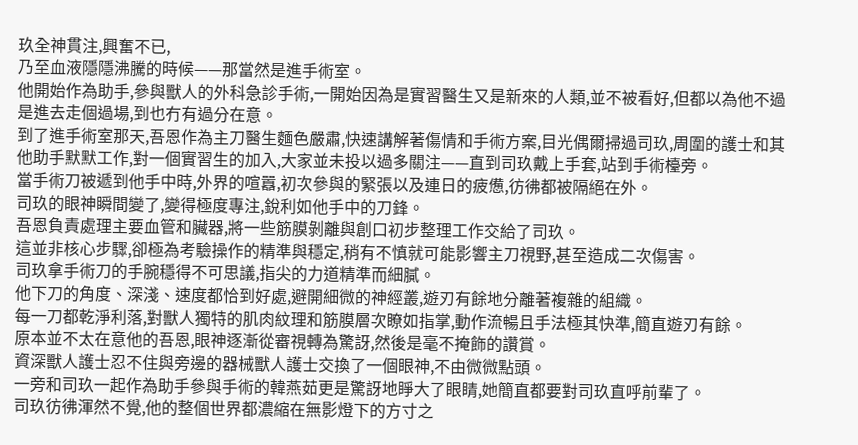玖全神貫注,興奮不已,
乃至血液隱隱沸騰的時候——那當然是進手術室。
他開始作為助手,參與獸人的外科急診手術,一開始因為是實習醫生又是新來的人類,並不被看好,但都以為他不過是進去走個過場,到也冇有過分在意。
到了進手術室那天,吾恩作為主刀醫生麵色嚴肅,快速講解著傷情和手術方案,目光偶爾掃過司玖,周圍的護士和其他助手默默工作,對一個實習生的加入,大家並未投以過多關注——直到司玖戴上手套,站到手術檯旁。
當手術刀被遞到他手中時,外界的喧囂,初次參與的緊張以及連日的疲憊,彷彿都被隔絕在外。
司玖的眼神瞬間變了,變得極度專注,銳利如他手中的刀鋒。
吾恩負責處理主要血管和臟器,將一些筋膜剝離與創口初步整理工作交給了司玖。
這並非核心步驟,卻極為考驗操作的精準與穩定,稍有不慎就可能影響主刀視野,甚至造成二次傷害。
司玖拿手術刀的手腕穩得不可思議,指尖的力道精準而細膩。
他下刀的角度、深淺、速度都恰到好處,避開細微的神經叢,遊刃有餘地分離著複雜的組織。
每一刀都乾淨利落,對獸人獨特的肌肉紋理和筋膜層次瞭如指掌,動作流暢且手法極其快準,簡直遊刃有餘。
原本並不太在意他的吾恩,眼神逐漸從審視轉為驚訝,然後是毫不掩飾的讚賞。
資深獸人護士忍不住與旁邊的器械獸人護士交換了一個眼神,不由微微點頭。
一旁和司玖一起作為助手參與手術的韓燕茹更是驚訝地睜大了眼睛,她簡直都要對司玖直呼前輩了。
司玖彷彿渾然不覺,他的整個世界都濃縮在無影燈下的方寸之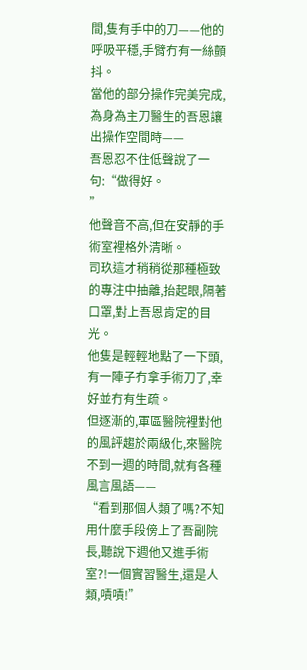間,隻有手中的刀——他的呼吸平穩,手臂冇有一絲顫抖。
當他的部分操作完美完成,為身為主刀醫生的吾恩讓出操作空間時——
吾恩忍不住低聲說了一句:“做得好。
”
他聲音不高,但在安靜的手術室裡格外清晰。
司玖這才稍稍從那種極致的專注中抽離,抬起眼,隔著口罩,對上吾恩肯定的目光。
他隻是輕輕地點了一下頭,有一陣子冇拿手術刀了,幸好並冇有生疏。
但逐漸的,軍區醫院裡對他的風評趨於兩級化,來醫院不到一週的時間,就有各種風言風語——
“看到那個人類了嗎?不知用什麼手段傍上了吾副院長,聽說下週他又進手術室?!一個實習醫生,還是人類,嘖嘖!”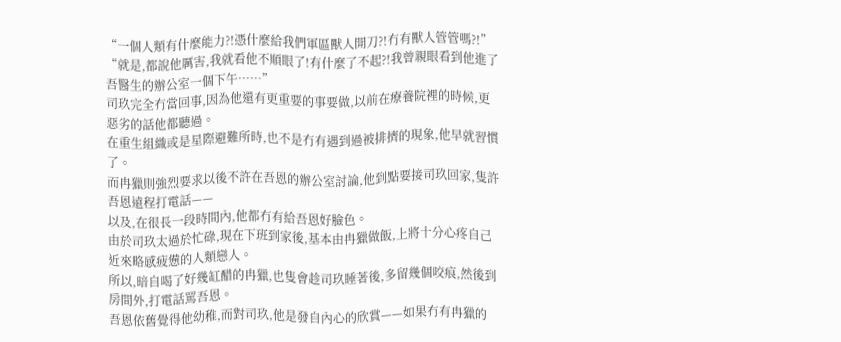“一個人類有什麼能力?!憑什麼給我們軍區獸人開刀?!冇有獸人管管嗎?!”
“就是,都說他厲害,我就看他不順眼了!有什麼了不起?!我曾親眼看到他進了吾醫生的辦公室一個下午……”
司玖完全冇當回事,因為他還有更重要的事要做,以前在療養院裡的時候,更惡劣的話他都聽過。
在重生組織或是星際避難所時,也不是冇有遇到過被排擠的現象,他早就習慣了。
而冉獵則強烈要求以後不許在吾恩的辦公室討論,他到點要接司玖回家,隻許吾恩遠程打電話——
以及,在很長一段時間內,他都冇有給吾恩好臉色。
由於司玖太過於忙碌,現在下班到家後,基本由冉獵做飯,上將十分心疼自己近來略感疲憊的人類戀人。
所以,暗自喝了好幾缸醋的冉獵,也隻會趁司玖睡著後,多留幾個咬痕,然後到房間外,打電話罵吾恩。
吾恩依舊覺得他幼稚,而對司玖,他是發自內心的欣賞——如果冇有冉獵的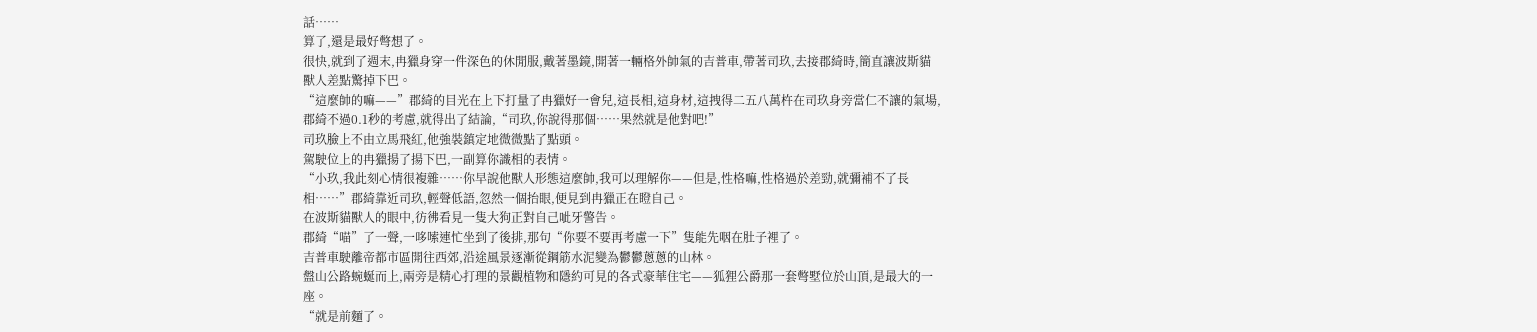話……
算了,還是最好彆想了。
很快,就到了週末,冉獵身穿一件深色的休閒服,戴著墨鏡,開著一輛格外帥氣的吉普車,帶著司玖,去接郡綺時,簡直讓波斯貓獸人差點驚掉下巴。
“這麼帥的嘛——”郡綺的目光在上下打量了冉獵好一會兒,這長相,這身材,這拽得二五八萬杵在司玖身旁當仁不讓的氣場,郡綺不過0.1秒的考慮,就得出了結論,“司玖,你說得那個……果然就是他對吧!”
司玖臉上不由立馬飛紅,他強裝鎮定地微微點了點頭。
駕駛位上的冉獵揚了揚下巴,一副算你識相的表情。
“小玖,我此刻心情很複雜……你早說他獸人形態這麼帥,我可以理解你——但是,性格嘛,性格過於差勁,就彌補不了長相……”郡綺靠近司玖,輕聲低語,忽然一個抬眼,便見到冉獵正在瞪自己。
在波斯貓獸人的眼中,彷彿看見一隻大狗正對自己呲牙警告。
郡綺“喵”了一聲,一哆嗦連忙坐到了後排,那句“你要不要再考慮一下”隻能先咽在肚子裡了。
吉普車駛離帝都市區開往西郊,沿途風景逐漸從鋼筋水泥變為鬱鬱蔥蔥的山林。
盤山公路蜿蜒而上,兩旁是精心打理的景觀植物和隱約可見的各式豪華住宅——狐狸公爵那一套彆墅位於山頂,是最大的一座。
“就是前麵了。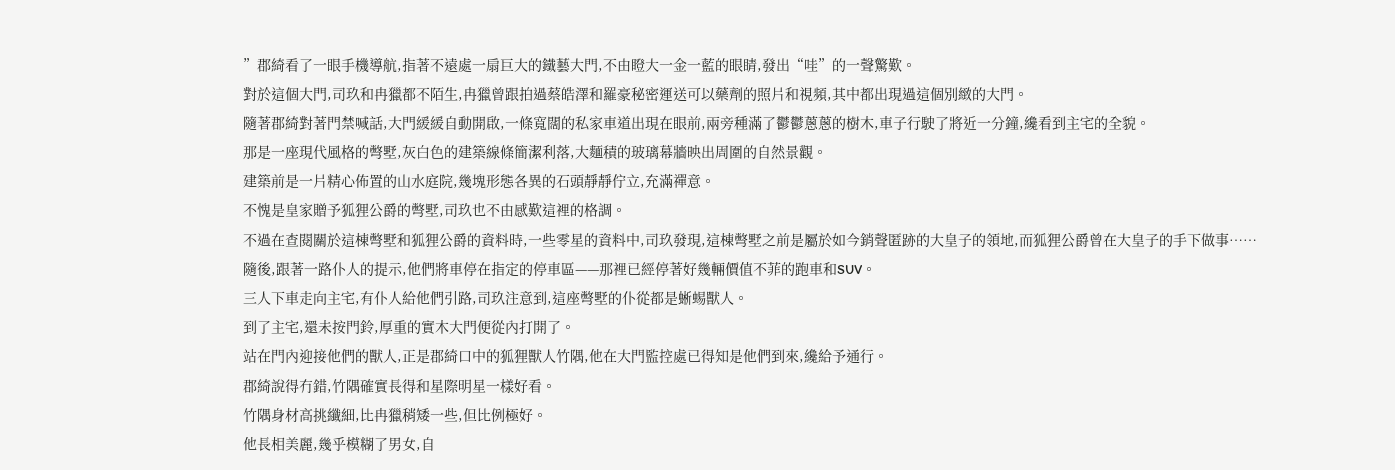”郡綺看了一眼手機導航,指著不遠處一扇巨大的鐵藝大門,不由瞪大一金一藍的眼睛,發出“哇”的一聲驚歎。
對於這個大門,司玖和冉獵都不陌生,冉獵曾跟拍過蔡皓澤和羅豪秘密運送可以藥劑的照片和視頻,其中都出現過這個別緻的大門。
隨著郡綺對著門禁喊話,大門緩緩自動開啟,一條寬闊的私家車道出現在眼前,兩旁種滿了鬱鬱蔥蔥的樹木,車子行駛了將近一分鐘,纔看到主宅的全貌。
那是一座現代風格的彆墅,灰白色的建築線條簡潔利落,大麵積的玻璃幕牆映出周圍的自然景觀。
建築前是一片精心佈置的山水庭院,幾塊形態各異的石頭靜靜佇立,充滿禪意。
不愧是皇家贈予狐狸公爵的彆墅,司玖也不由感歎這裡的格調。
不過在查閱關於這棟彆墅和狐狸公爵的資料時,一些零星的資料中,司玖發現,這棟彆墅之前是屬於如今銷聲匿跡的大皇子的領地,而狐狸公爵曾在大皇子的手下做事……
隨後,跟著一路仆人的提示,他們將車停在指定的停車區——那裡已經停著好幾輛價值不菲的跑車和SUV。
三人下車走向主宅,有仆人給他們引路,司玖注意到,這座彆墅的仆從都是蜥蜴獸人。
到了主宅,還未按門鈴,厚重的實木大門便從內打開了。
站在門內迎接他們的獸人,正是郡綺口中的狐狸獸人竹隅,他在大門監控處已得知是他們到來,纔給予通行。
郡綺說得冇錯,竹隅確實長得和星際明星一樣好看。
竹隅身材高挑纖細,比冉獵稍矮一些,但比例極好。
他長相美麗,幾乎模糊了男女,自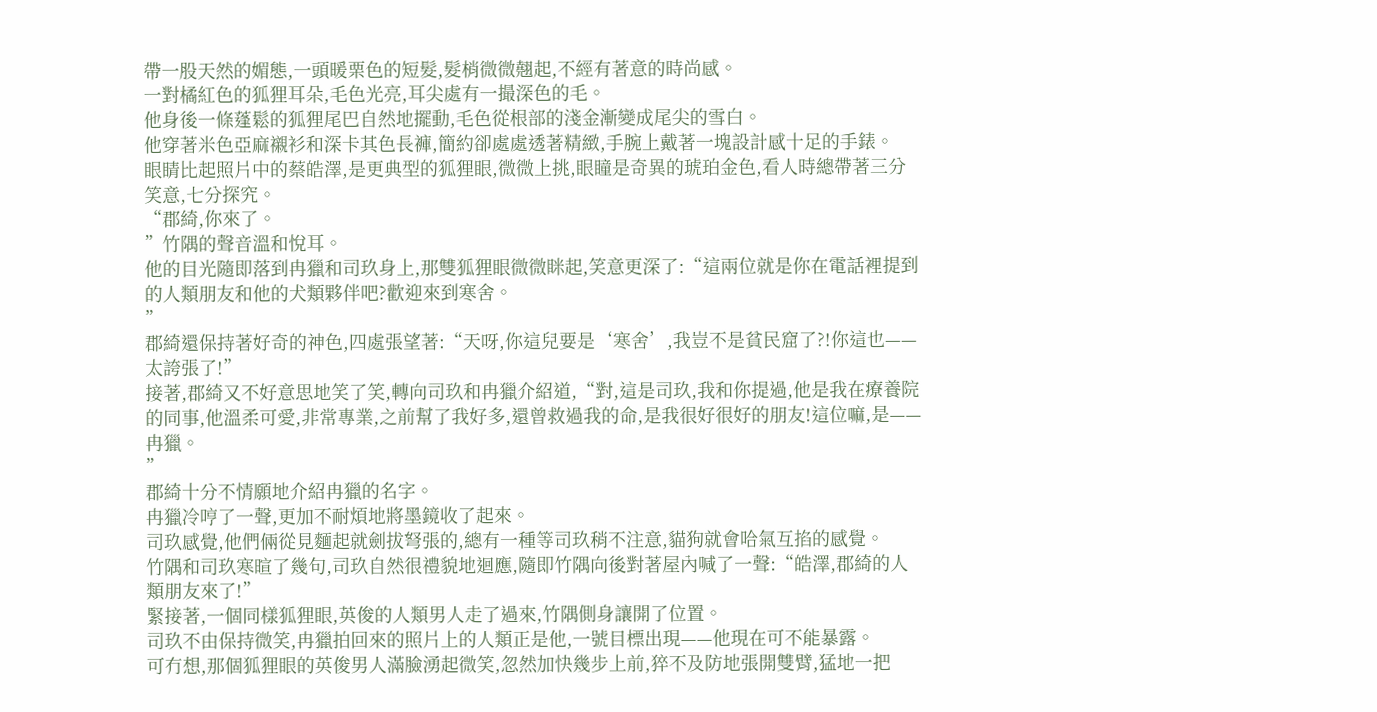帶一股天然的媚態,一頭暖栗色的短髮,髮梢微微翹起,不經有著意的時尚感。
一對橘紅色的狐狸耳朵,毛色光亮,耳尖處有一撮深色的毛。
他身後一條蓬鬆的狐狸尾巴自然地擺動,毛色從根部的淺金漸變成尾尖的雪白。
他穿著米色亞麻襯衫和深卡其色長褲,簡約卻處處透著精緻,手腕上戴著一塊設計感十足的手錶。
眼睛比起照片中的蔡皓澤,是更典型的狐狸眼,微微上挑,眼瞳是奇異的琥珀金色,看人時總帶著三分笑意,七分探究。
“郡綺,你來了。
”竹隅的聲音溫和悅耳。
他的目光隨即落到冉獵和司玖身上,那雙狐狸眼微微眯起,笑意更深了:“這兩位就是你在電話裡提到的人類朋友和他的犬類夥伴吧?歡迎來到寒舍。
”
郡綺還保持著好奇的神色,四處張望著:“天呀,你這兒要是‘寒舍’,我豈不是貧民窟了?!你這也——太誇張了!”
接著,郡綺又不好意思地笑了笑,轉向司玖和冉獵介紹道,“對,這是司玖,我和你提過,他是我在療養院的同事,他溫柔可愛,非常專業,之前幫了我好多,還曾救過我的命,是我很好很好的朋友!這位嘛,是——冉獵。
”
郡綺十分不情願地介紹冉獵的名字。
冉獵冷哼了一聲,更加不耐煩地將墨鏡收了起來。
司玖感覺,他們倆從見麵起就劍拔弩張的,總有一種等司玖稍不注意,貓狗就會哈氣互掐的感覺。
竹隅和司玖寒暄了幾句,司玖自然很禮貌地迴應,隨即竹隅向後對著屋內喊了一聲:“皓澤,郡綺的人類朋友來了!”
緊接著,一個同樣狐狸眼,英俊的人類男人走了過來,竹隅側身讓開了位置。
司玖不由保持微笑,冉獵拍回來的照片上的人類正是他,一號目標出現——他現在可不能暴露。
可冇想,那個狐狸眼的英俊男人滿臉湧起微笑,忽然加快幾步上前,猝不及防地張開雙臂,猛地一把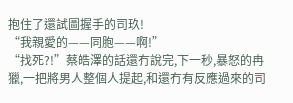抱住了還試圖握手的司玖!
“我親愛的——同胞——啊!”
“找死?!”蔡皓澤的話還冇說完,下一秒,暴怒的冉獵,一把將男人整個人提起,和還冇有反應過來的司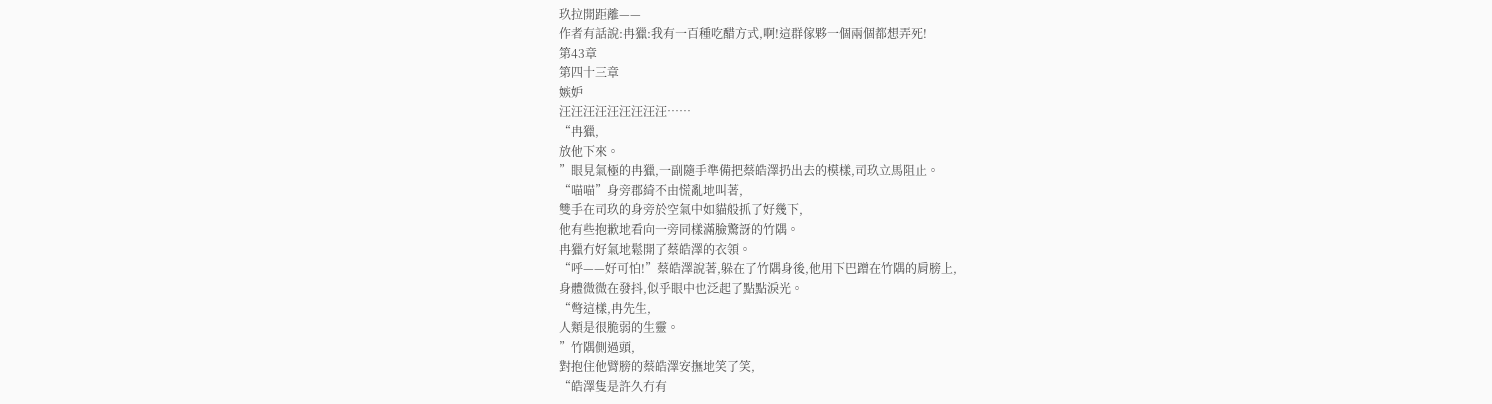玖拉開距離——
作者有話說:冉獵:我有一百種吃醋方式,啊!這群傢夥一個兩個都想弄死!
第43章
第四十三章
嫉妒
汪汪汪汪汪汪汪汪汪……
“冉獵,
放他下來。
”眼見氣極的冉獵,一副隨手準備把蔡皓澤扔出去的模樣,司玖立馬阻止。
“喵喵”身旁郡綺不由慌亂地叫著,
雙手在司玖的身旁於空氣中如貓般抓了好幾下,
他有些抱歉地看向一旁同樣滿臉驚訝的竹隅。
冉獵冇好氣地鬆開了蔡皓澤的衣領。
“呼——好可怕!”蔡皓澤說著,躲在了竹隅身後,他用下巴蹭在竹隅的肩膀上,
身體微微在發抖,似乎眼中也泛起了點點淚光。
“彆這樣,冉先生,
人類是很脆弱的生靈。
”竹隅側過頭,
對抱住他臂膀的蔡皓澤安撫地笑了笑,
“皓澤隻是許久冇有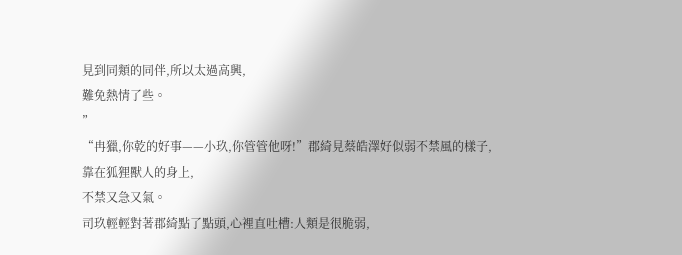見到同類的同伴,所以太過高興,
難免熱情了些。
”
“冉獵,你乾的好事——小玖,你管管他呀!”郡綺見蔡皓澤好似弱不禁風的樣子,
靠在狐狸獸人的身上,
不禁又急又氣。
司玖輕輕對著郡綺點了點頭,心裡直吐槽:人類是很脆弱,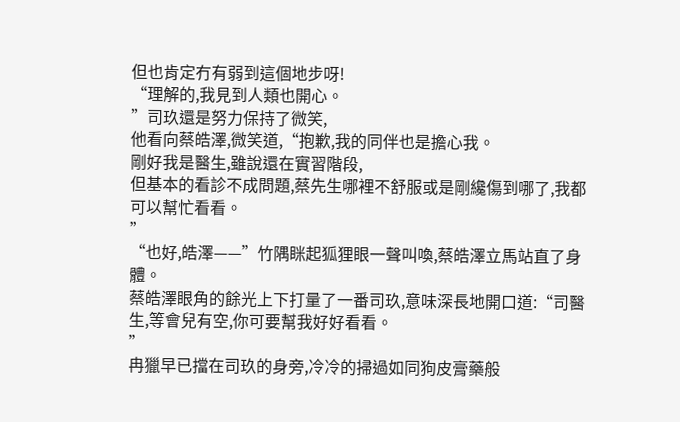但也肯定冇有弱到這個地步呀!
“理解的,我見到人類也開心。
”司玖還是努力保持了微笑,
他看向蔡皓澤,微笑道,“抱歉,我的同伴也是擔心我。
剛好我是醫生,雖說還在實習階段,
但基本的看診不成問題,蔡先生哪裡不舒服或是剛纔傷到哪了,我都可以幫忙看看。
”
“也好,皓澤——”竹隅眯起狐狸眼一聲叫喚,蔡皓澤立馬站直了身體。
蔡皓澤眼角的餘光上下打量了一番司玖,意味深長地開口道:“司醫生,等會兒有空,你可要幫我好好看看。
”
冉獵早已擋在司玖的身旁,冷冷的掃過如同狗皮膏藥般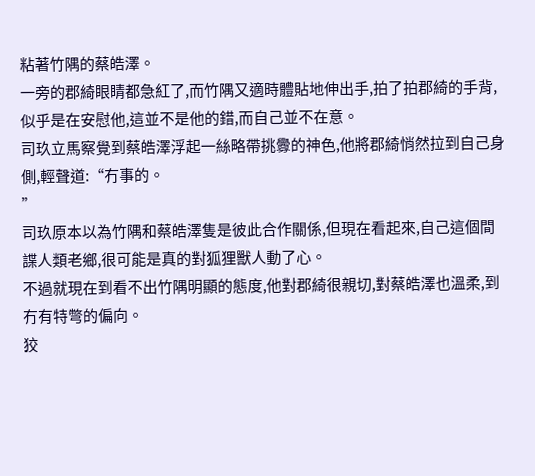粘著竹隅的蔡皓澤。
一旁的郡綺眼睛都急紅了,而竹隅又適時體貼地伸出手,拍了拍郡綺的手背,似乎是在安慰他,這並不是他的錯,而自己並不在意。
司玖立馬察覺到蔡皓澤浮起一絲略帶挑釁的神色,他將郡綺悄然拉到自己身側,輕聲道:“冇事的。
”
司玖原本以為竹隅和蔡皓澤隻是彼此合作關係,但現在看起來,自己這個間諜人類老鄉,很可能是真的對狐狸獸人動了心。
不過就現在到看不出竹隅明顯的態度,他對郡綺很親切,對蔡皓澤也溫柔,到冇有特彆的偏向。
狡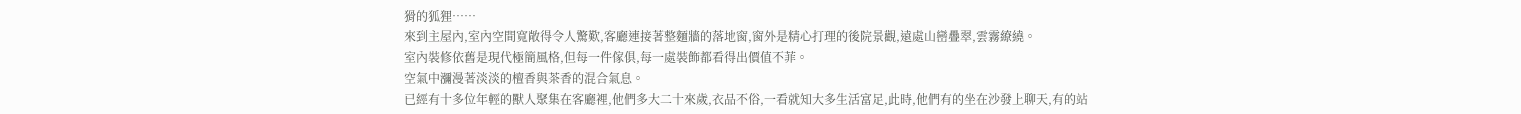猾的狐狸……
來到主屋內,室內空間寬敞得令人驚歎,客廳連接著整麵牆的落地窗,窗外是精心打理的後院景觀,遠處山巒疊翠,雲霧繚繞。
室內裝修依舊是現代極簡風格,但每一件傢俱,每一處裝飾都看得出價值不菲。
空氣中瀰漫著淡淡的檀香與茶香的混合氣息。
已經有十多位年輕的獸人聚集在客廳裡,他們多大二十來歲,衣品不俗,一看就知大多生活富足,此時,他們有的坐在沙發上聊天,有的站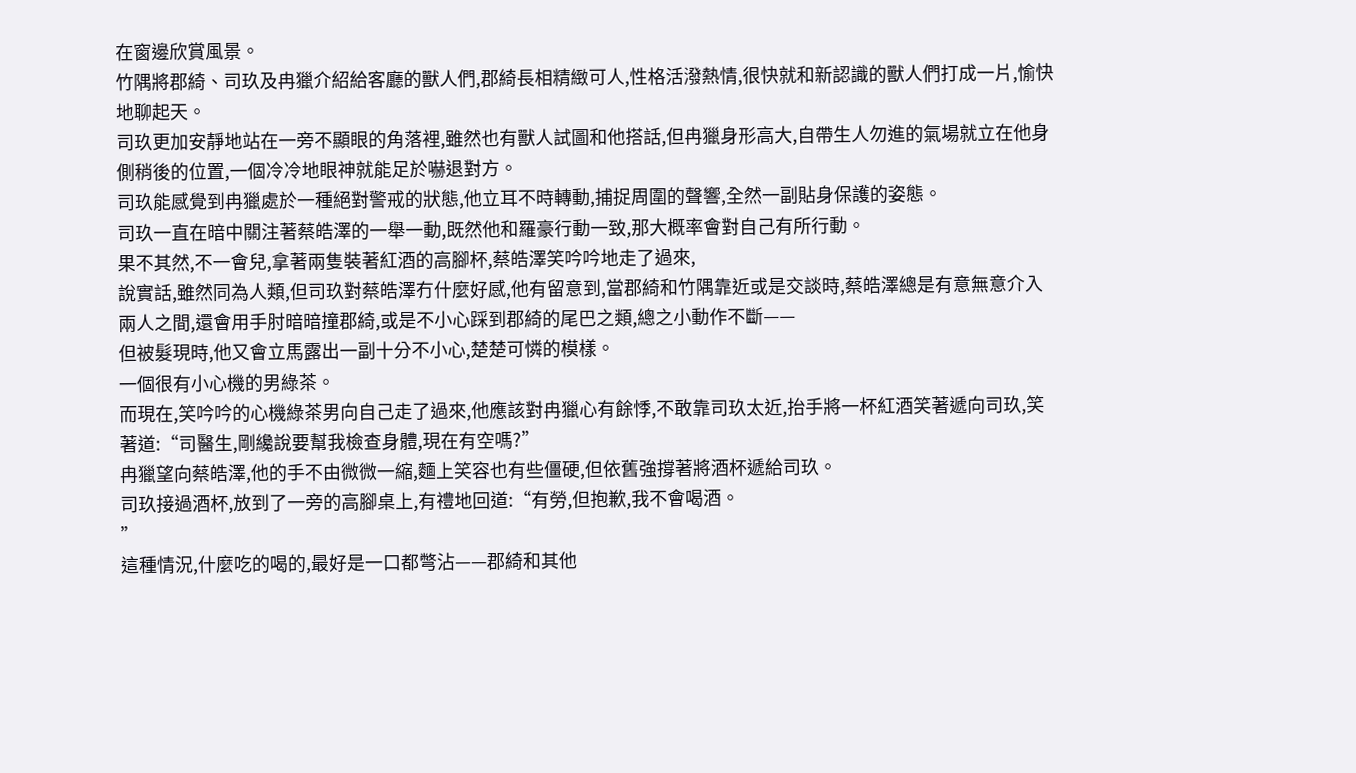在窗邊欣賞風景。
竹隅將郡綺、司玖及冉獵介紹給客廳的獸人們,郡綺長相精緻可人,性格活潑熱情,很快就和新認識的獸人們打成一片,愉快地聊起天。
司玖更加安靜地站在一旁不顯眼的角落裡,雖然也有獸人試圖和他搭話,但冉獵身形高大,自帶生人勿進的氣場就立在他身側稍後的位置,一個冷冷地眼神就能足於嚇退對方。
司玖能感覺到冉獵處於一種絕對警戒的狀態,他立耳不時轉動,捕捉周圍的聲響,全然一副貼身保護的姿態。
司玖一直在暗中關注著蔡皓澤的一舉一動,既然他和羅豪行動一致,那大概率會對自己有所行動。
果不其然,不一會兒,拿著兩隻裝著紅酒的高腳杯,蔡皓澤笑吟吟地走了過來,
說實話,雖然同為人類,但司玖對蔡皓澤冇什麼好感,他有留意到,當郡綺和竹隅靠近或是交談時,蔡皓澤總是有意無意介入兩人之間,還會用手肘暗暗撞郡綺,或是不小心踩到郡綺的尾巴之類,總之小動作不斷——
但被髮現時,他又會立馬露出一副十分不小心,楚楚可憐的模樣。
一個很有小心機的男綠茶。
而現在,笑吟吟的心機綠茶男向自己走了過來,他應該對冉獵心有餘悸,不敢靠司玖太近,抬手將一杯紅酒笑著遞向司玖,笑著道:“司醫生,剛纔說要幫我檢查身體,現在有空嗎?”
冉獵望向蔡皓澤,他的手不由微微一縮,麵上笑容也有些僵硬,但依舊強撐著將酒杯遞給司玖。
司玖接過酒杯,放到了一旁的高腳桌上,有禮地回道:“有勞,但抱歉,我不會喝酒。
”
這種情況,什麼吃的喝的,最好是一口都彆沾——郡綺和其他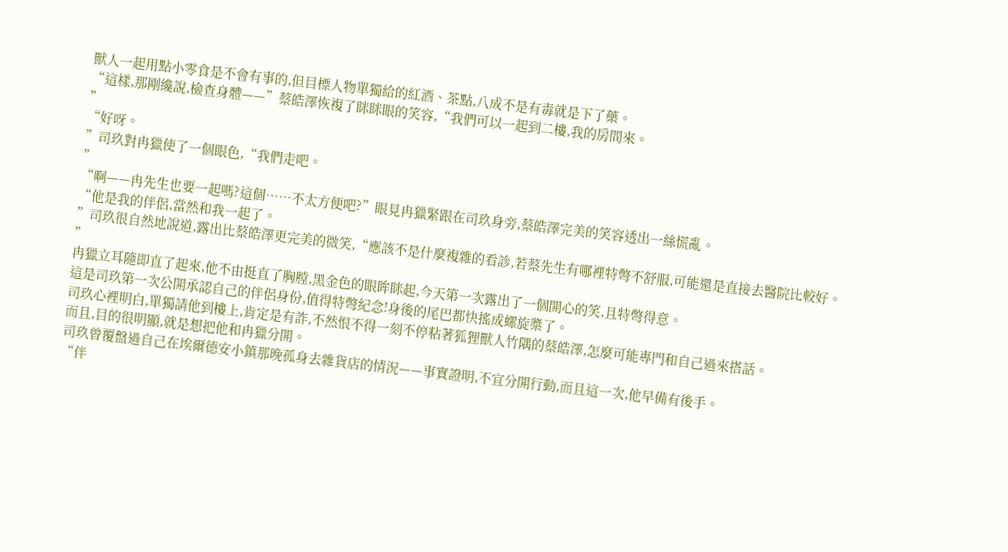獸人一起用點小零食是不會有事的,但目標人物單獨給的紅酒、茶點,八成不是有毒就是下了藥。
“這樣,那剛纔說,檢查身體——”蔡皓澤恢複了眯眯眼的笑容,“我們可以一起到二樓,我的房間來。
”
“好呀。
”司玖對冉獵使了一個眼色,“我們走吧。
”
“啊——冉先生也要一起嗎?這個……不太方便吧?”眼見冉獵緊跟在司玖身旁,蔡皓澤完美的笑容透出一絲慌亂。
“他是我的伴侶,當然和我一起了。
”司玖很自然地說道,露出比蔡皓澤更完美的微笑,“應該不是什麼複雜的看診,若蔡先生有哪裡特彆不舒服,可能還是直接去醫院比較好。
”
冉獵立耳隨即直了起來,他不由挺直了胸膛,黑金色的眼眸眯起,今天第一次露出了一個開心的笑,且特彆得意。
這是司玖第一次公開承認自己的伴侶身份,值得特彆紀念!身後的尾巴都快搖成螺旋槳了。
司玖心裡明白,單獨請他到樓上,肯定是有詐,不然恨不得一刻不停粘著狐狸獸人竹隅的蔡皓澤,怎麼可能專門和自己過來搭話。
而且,目的很明顯,就是想把他和冉獵分開。
司玖曾覆盤過自己在埃爾德安小鎮那晚孤身去雜貨店的情況——事實證明,不宜分開行動,而且這一次,他早備有後手。
“伴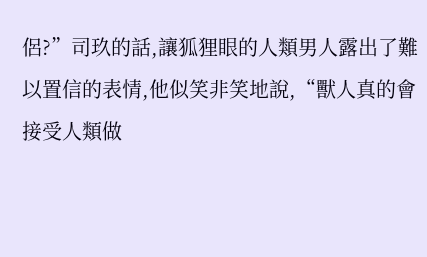侶?”司玖的話,讓狐狸眼的人類男人露出了難以置信的表情,他似笑非笑地說,“獸人真的會接受人類做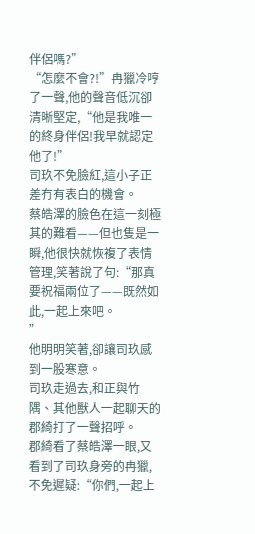伴侶嗎?”
“怎麼不會?!”冉獵冷哼了一聲,他的聲音低沉卻清晰堅定,“他是我唯一的終身伴侶!我早就認定他了!”
司玖不免臉紅,這小子正差冇有表白的機會。
蔡皓澤的臉色在這一刻極其的難看——但也隻是一瞬,他很快就恢複了表情管理,笑著說了句:“那真要祝福兩位了——既然如此,一起上來吧。
”
他明明笑著,卻讓司玖感到一股寒意。
司玖走過去,和正與竹隅、其他獸人一起聊天的郡綺打了一聲招呼。
郡綺看了蔡皓澤一眼,又看到了司玖身旁的冉獵,不免遲疑:“你們,一起上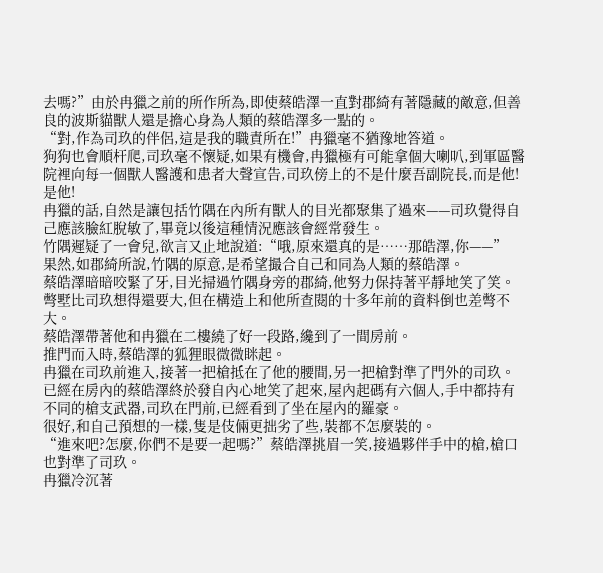去嗎?”由於冉獵之前的所作所為,即使蔡皓澤一直對郡綺有著隱藏的敵意,但善良的波斯貓獸人還是擔心身為人類的蔡皓澤多一點的。
“對,作為司玖的伴侶,這是我的職責所在!”冉獵毫不猶豫地答道。
狗狗也會順杆爬,司玖毫不懷疑,如果有機會,冉獵極有可能拿個大喇叭,到軍區醫院裡向每一個獸人醫護和患者大聲宣告,司玖傍上的不是什麼吾副院長,而是他!是他!
冉獵的話,自然是讓包括竹隅在內所有獸人的目光都聚集了過來——司玖覺得自己應該臉紅脫敏了,畢竟以後這種情況應該會經常發生。
竹隅遲疑了一會兒,欲言又止地說道:“哦,原來還真的是……那皓澤,你——”
果然,如郡綺所說,竹隅的原意,是希望撮合自己和同為人類的蔡皓澤。
蔡皓澤暗暗咬緊了牙,目光掃過竹隅身旁的郡綺,他努力保持著平靜地笑了笑。
彆墅比司玖想得還要大,但在構造上和他所查閱的十多年前的資料倒也差彆不大。
蔡皓澤帶著他和冉獵在二樓繞了好一段路,纔到了一間房前。
推門而入時,蔡皓澤的狐狸眼微微眯起。
冉獵在司玖前進入,接著一把槍抵在了他的腰間,另一把槍對準了門外的司玖。
已經在房內的蔡皓澤終於發自內心地笑了起來,屋內起碼有六個人,手中都持有不同的槍支武器,司玖在門前,已經看到了坐在屋內的羅豪。
很好,和自己預想的一樣,隻是伎倆更拙劣了些,裝都不怎麼裝的。
“進來吧?怎麼,你們不是要一起嗎?”蔡皓澤挑眉一笑,接過夥伴手中的槍,槍口也對準了司玖。
冉獵冷沉著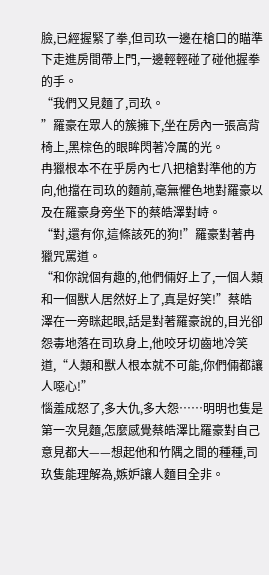臉,已經握緊了拳,但司玖一邊在槍口的瞄準下走進房間帶上門,一邊輕輕碰了碰他握拳的手。
“我們又見麵了,司玖。
”羅豪在眾人的簇擁下,坐在房內一張高背椅上,黑棕色的眼眸閃著冷厲的光。
冉獵根本不在乎房內七八把槍對準他的方向,他擋在司玖的麵前,毫無懼色地對羅豪以及在羅豪身旁坐下的蔡皓澤對峙。
“對,還有你,這條該死的狗!”羅豪對著冉獵咒罵道。
“和你說個有趣的,他們倆好上了,一個人類和一個獸人居然好上了,真是好笑!”蔡皓澤在一旁眯起眼,話是對著羅豪說的,目光卻怨毒地落在司玖身上,他咬牙切齒地冷笑道,“人類和獸人根本就不可能,你們倆都讓人噁心!”
惱羞成怒了,多大仇,多大怨……明明也隻是第一次見麵,怎麼感覺蔡皓澤比羅豪對自己意見都大——想起他和竹隅之間的種種,司玖隻能理解為,嫉妒讓人麵目全非。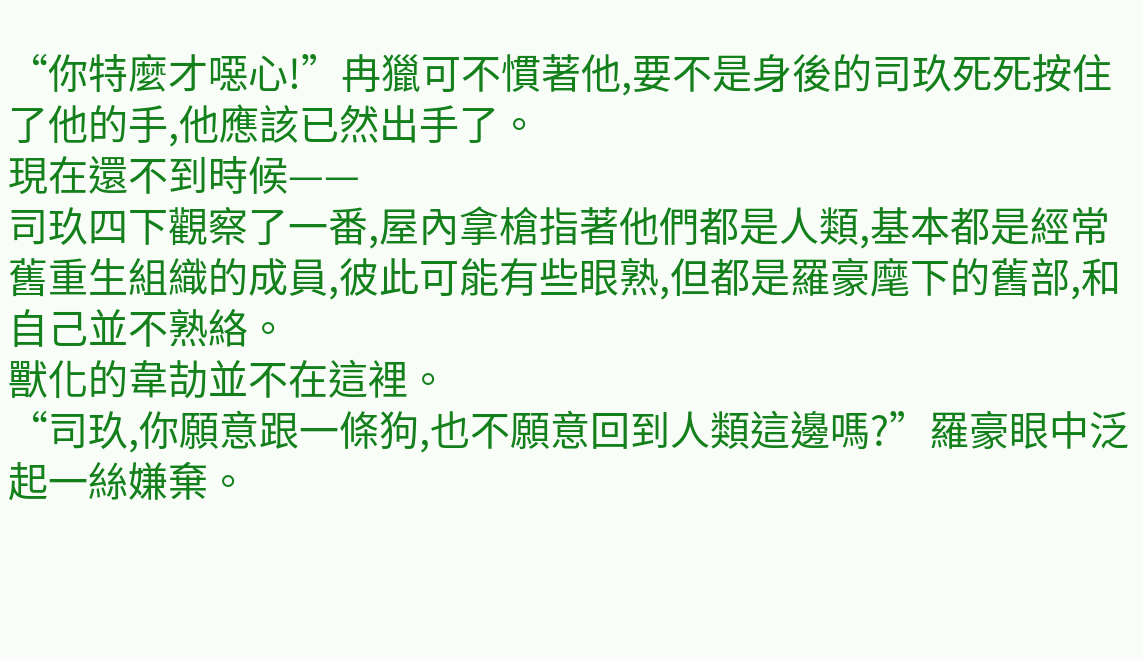“你特麼才噁心!”冉獵可不慣著他,要不是身後的司玖死死按住了他的手,他應該已然出手了。
現在還不到時候——
司玖四下觀察了一番,屋內拿槍指著他們都是人類,基本都是經常舊重生組織的成員,彼此可能有些眼熟,但都是羅豪麾下的舊部,和自己並不熟絡。
獸化的韋劼並不在這裡。
“司玖,你願意跟一條狗,也不願意回到人類這邊嗎?”羅豪眼中泛起一絲嫌棄。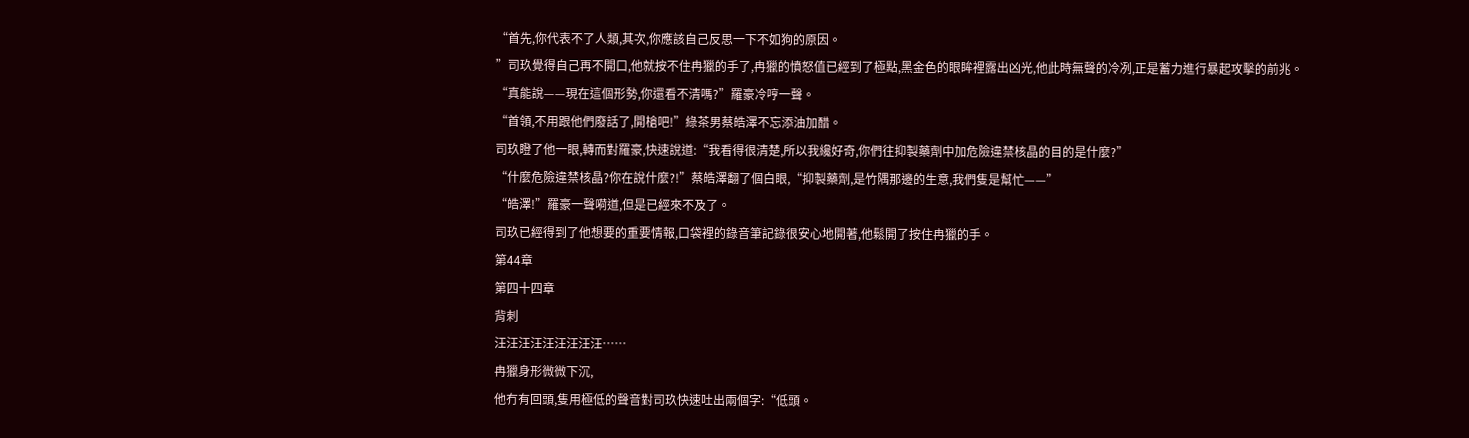“首先,你代表不了人類,其次,你應該自己反思一下不如狗的原因。
”司玖覺得自己再不開口,他就按不住冉獵的手了,冉獵的憤怒值已經到了極點,黑金色的眼眸裡露出凶光,他此時無聲的冷冽,正是蓄力進行暴起攻擊的前兆。
“真能說——現在這個形勢,你還看不清嗎?”羅豪冷哼一聲。
“首領,不用跟他們廢話了,開槍吧!”綠茶男蔡皓澤不忘添油加醋。
司玖瞪了他一眼,轉而對羅豪,快速說道:“我看得很清楚,所以我纔好奇,你們往抑製藥劑中加危險違禁核晶的目的是什麼?”
“什麼危險違禁核晶?你在說什麼?!”蔡皓澤翻了個白眼,“抑製藥劑,是竹隅那邊的生意,我們隻是幫忙——”
“皓澤!”羅豪一聲嗬道,但是已經來不及了。
司玖已經得到了他想要的重要情報,口袋裡的錄音筆記錄很安心地開著,他鬆開了按住冉獵的手。
第44章
第四十四章
背刺
汪汪汪汪汪汪汪汪汪……
冉獵身形微微下沉,
他冇有回頭,隻用極低的聲音對司玖快速吐出兩個字:“低頭。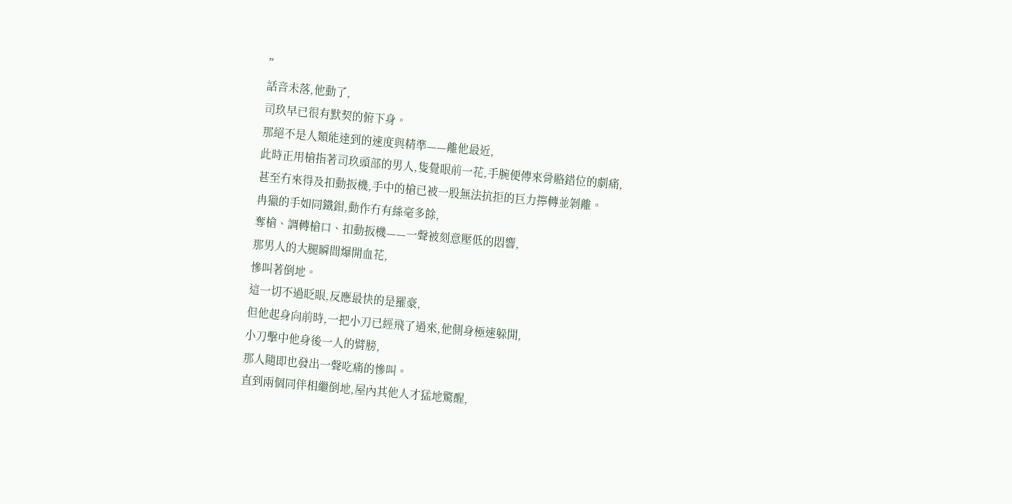”
話音未落,他動了,
司玖早已很有默契的俯下身。
那絕不是人類能達到的速度與精準——離他最近,
此時正用槍指著司玖頭部的男人,隻覺眼前一花,手腕便傳來骨骼錯位的劇痛,
甚至冇來得及扣動扳機,手中的槍已被一股無法抗拒的巨力擰轉並剝離。
冉獵的手如同鐵鉗,動作冇有絲毫多餘,
奪槍、調轉槍口、扣動扳機——一聲被刻意壓低的悶響,
那男人的大腿瞬間爆開血花,
慘叫著倒地。
這一切不過眨眼,反應最快的是羅豪,
但他起身向前時,一把小刀已經飛了過來,他側身極速躲開,
小刀擊中他身後一人的臂膀,
那人隨即也發出一聲吃痛的慘叫。
直到兩個同伴相繼倒地,屋內其他人才猛地驚醒,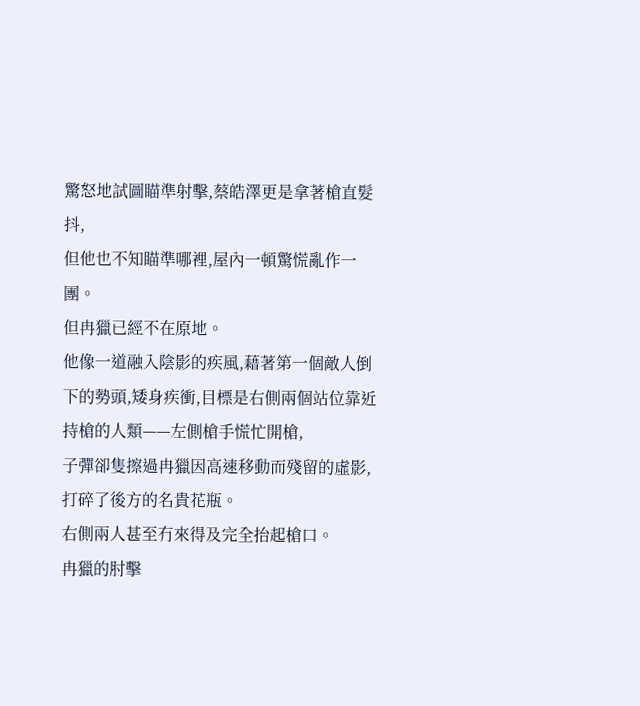驚怒地試圖瞄準射擊,蔡皓澤更是拿著槍直髮抖,
但他也不知瞄準哪裡,屋內一頓驚慌亂作一團。
但冉獵已經不在原地。
他像一道融入陰影的疾風,藉著第一個敵人倒下的勢頭,矮身疾衝,目標是右側兩個站位靠近持槍的人類——左側槍手慌忙開槍,
子彈卻隻擦過冉獵因高速移動而殘留的虛影,打碎了後方的名貴花瓶。
右側兩人甚至冇來得及完全抬起槍口。
冉獵的肘擊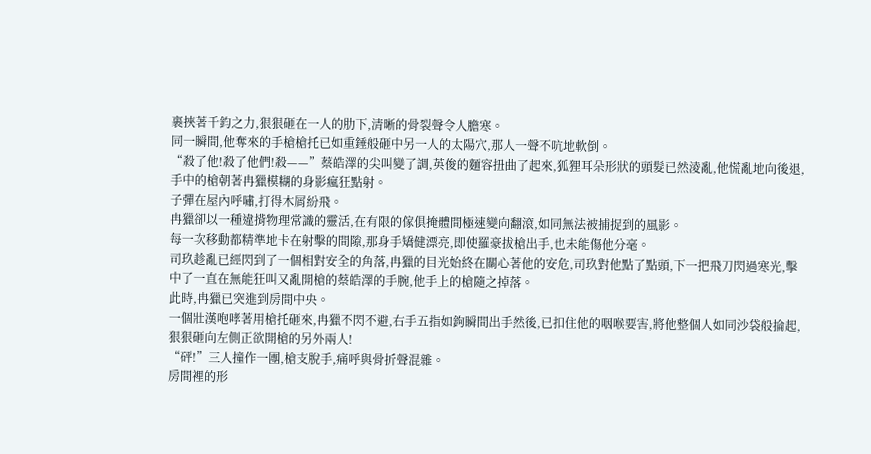裹挾著千鈞之力,狠狠砸在一人的肋下,清晰的骨裂聲令人膽寒。
同一瞬間,他奪來的手槍槍托已如重錘般砸中另一人的太陽穴,那人一聲不吭地軟倒。
“殺了他!殺了他們!殺——”蔡皓澤的尖叫變了調,英俊的麵容扭曲了起來,狐狸耳朵形狀的頭髮已然淩亂,他慌亂地向後退,手中的槍朝著冉獵模糊的身影瘋狂點射。
子彈在屋內呼嘯,打得木屑紛飛。
冉獵卻以一種違揹物理常識的靈活,在有限的傢俱掩體間極速變向翻滾,如同無法被捕捉到的風影。
每一次移動都精準地卡在射擊的間隙,那身手矯健漂亮,即使羅豪拔槍出手,也未能傷他分毫。
司玖趁亂已經閃到了一個相對安全的角落,冉獵的目光始終在關心著他的安危,司玖對他點了點頭,下一把飛刀閃過寒光,擊中了一直在無能狂叫又亂開槍的蔡皓澤的手腕,他手上的槍隨之掉落。
此時,冉獵已突進到房間中央。
一個壯漢咆哮著用槍托砸來,冉獵不閃不避,右手五指如鉤瞬間出手然後,已扣住他的咽喉要害,將他整個人如同沙袋般掄起,狠狠砸向左側正欲開槍的另外兩人!
“砰!”三人撞作一團,槍支脫手,痛呼與骨折聲混雜。
房間裡的形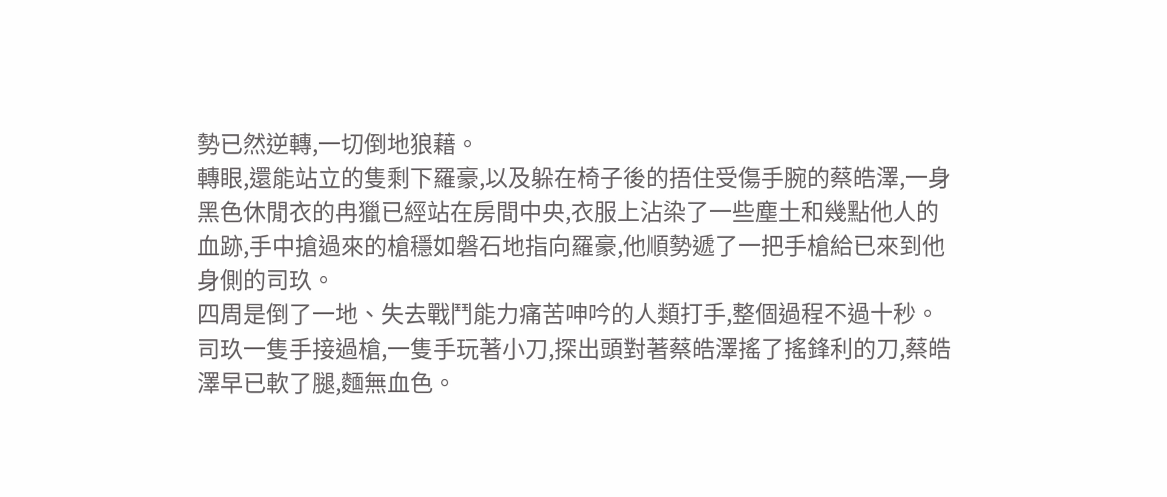勢已然逆轉,一切倒地狼藉。
轉眼,還能站立的隻剩下羅豪,以及躲在椅子後的捂住受傷手腕的蔡皓澤,一身黑色休閒衣的冉獵已經站在房間中央,衣服上沾染了一些塵土和幾點他人的血跡,手中搶過來的槍穩如磐石地指向羅豪,他順勢遞了一把手槍給已來到他身側的司玖。
四周是倒了一地、失去戰鬥能力痛苦呻吟的人類打手,整個過程不過十秒。
司玖一隻手接過槍,一隻手玩著小刀,探出頭對著蔡皓澤搖了搖鋒利的刀,蔡皓澤早已軟了腿,麵無血色。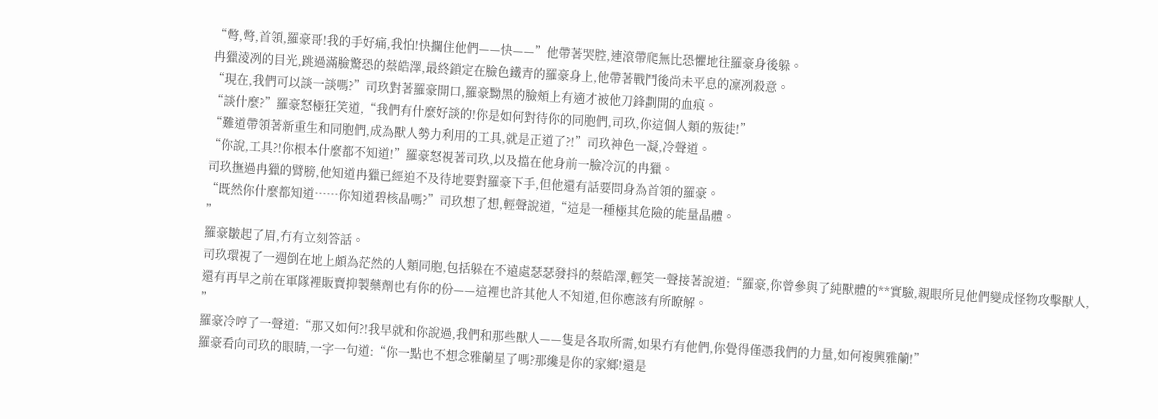“彆,彆,首領,羅豪哥!我的手好痛,我怕!快攔住他們——快——”他帶著哭腔,連滾帶爬無比恐懼地往羅豪身後躲。
冉獵淩冽的目光,跳過滿臉驚恐的蔡皓澤,最終鎖定在臉色鐵青的羅豪身上,他帶著戰鬥後尚未平息的凜冽殺意。
“現在,我們可以談一談嗎?”司玖對著羅豪開口,羅豪黝黑的臉頰上有適才被他刀鋒劃開的血痕。
“談什麼?”羅豪怒極狂笑道,“我們有什麼好談的!你是如何對待你的同胞們,司玖,你這個人類的叛徒!”
“難道帶領著新重生和同胞們,成為獸人勢力利用的工具,就是正道了?!”司玖神色一凝,冷聲道。
“你說,工具?!你根本什麼都不知道!”羅豪怒視著司玖,以及擋在他身前一臉冷沉的冉獵。
司玖撫過冉獵的臂膀,他知道冉獵已經迫不及待地要對羅豪下手,但他還有話要問身為首領的羅豪。
“既然你什麼都知道……你知道碧核晶嗎?”司玖想了想,輕聲說道,“這是一種極其危險的能量晶體。
”
羅豪皺起了眉,冇有立刻答話。
司玖環視了一週倒在地上頗為茫然的人類同胞,包括躲在不遠處瑟瑟發抖的蔡皓澤,輕笑一聲接著說道:“羅豪,你曾參與了純獸體的**實驗,親眼所見他們變成怪物攻擊獸人,還有再早之前在軍隊裡販賣抑製藥劑也有你的份——這裡也許其他人不知道,但你應該有所瞭解。
”
羅豪冷哼了一聲道:“那又如何?!我早就和你說過,我們和那些獸人——隻是各取所需,如果冇有他們,你覺得僅憑我們的力量,如何複興雅蘭!”
羅豪看向司玖的眼睛,一字一句道:“你一點也不想念雅蘭星了嗎?那纔是你的家鄉!還是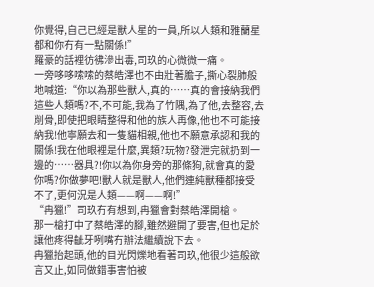你覺得,自己已經是獸人星的一員,所以人類和雅蘭星都和你冇有一點關係!”
羅豪的話裡彷彿滲出毒,司玖的心微微一痛。
一旁哆哆嗦嗦的蔡皓澤也不由壯著膽子,撕心裂肺般地喊道:“你以為那些獸人,真的……真的會接納我們這些人類嗎?不,不可能,我為了竹隅,為了他,去整容,去削骨,即使把眼睛整得和他的族人再像,他也不可能接納我!他寧願去和一隻貓相親,他也不願意承認和我的關係!我在他眼裡是什麼,異類?玩物?發泄完就扔到一邊的……器具?!你以為你身旁的那條狗,就會真的愛你嗎?你做夢吧!獸人就是獸人,他們連純獸種都接受不了,更何況是人類——啊——啊!”
“冉獵!”司玖冇有想到,冉獵會對蔡皓澤開槍。
那一槍打中了蔡皓澤的腳,雖然避開了要害,但也足於讓他疼得齜牙咧嘴冇辦法繼續說下去。
冉獵抬起頭,他的目光閃爍地看著司玖,他很少這般欲言又止,如同做錯事害怕被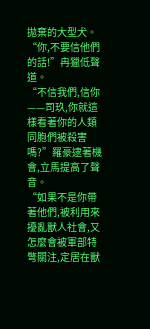拋棄的大型犬。
“你,不要信他們的話!”冉獵低聲道。
“不信我們,信你——司玖,你就這樣看著你的人類同胞們被殺害嗎?”羅豪逮著機會,立馬提高了聲音。
“如果不是你帶著他們,被利用來擾亂獸人社會,又怎麼會被軍部特彆關注,定居在獸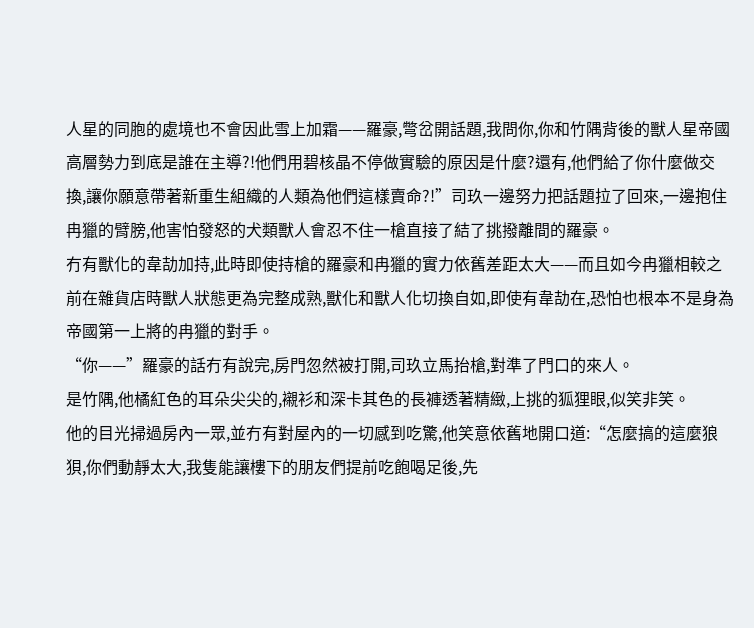人星的同胞的處境也不會因此雪上加霜——羅豪,彆岔開話題,我問你,你和竹隅背後的獸人星帝國高層勢力到底是誰在主導?!他們用碧核晶不停做實驗的原因是什麼?還有,他們給了你什麼做交換,讓你願意帶著新重生組織的人類為他們這樣賣命?!”司玖一邊努力把話題拉了回來,一邊抱住冉獵的臂膀,他害怕發怒的犬類獸人會忍不住一槍直接了結了挑撥離間的羅豪。
冇有獸化的韋劼加持,此時即使持槍的羅豪和冉獵的實力依舊差距太大——而且如今冉獵相較之前在雜貨店時獸人狀態更為完整成熟,獸化和獸人化切換自如,即使有韋劼在,恐怕也根本不是身為帝國第一上將的冉獵的對手。
“你——”羅豪的話冇有說完,房門忽然被打開,司玖立馬抬槍,對準了門口的來人。
是竹隅,他橘紅色的耳朵尖尖的,襯衫和深卡其色的長褲透著精緻,上挑的狐狸眼,似笑非笑。
他的目光掃過房內一眾,並冇有對屋內的一切感到吃驚,他笑意依舊地開口道:“怎麼搞的這麼狼狽,你們動靜太大,我隻能讓樓下的朋友們提前吃飽喝足後,先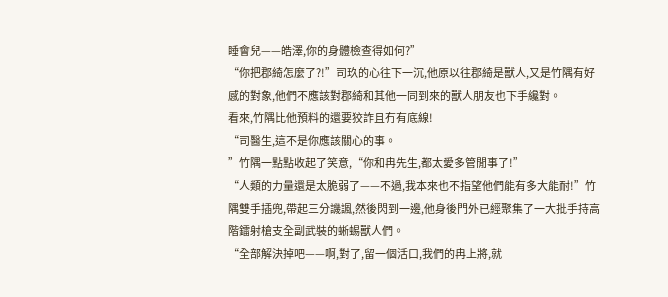睡會兒——皓澤,你的身體檢查得如何?”
“你把郡綺怎麼了?!”司玖的心往下一沉,他原以往郡綺是獸人,又是竹隅有好感的對象,他們不應該對郡綺和其他一同到來的獸人朋友也下手纔對。
看來,竹隅比他預料的還要狡詐且冇有底線!
“司醫生,這不是你應該關心的事。
”竹隅一點點收起了笑意,“你和冉先生,都太愛多管閒事了!”
“人類的力量還是太脆弱了——不過,我本來也不指望他們能有多大能耐!”竹隅雙手插兜,帶起三分譏諷,然後閃到一邊,他身後門外已經聚集了一大批手持高階鐳射槍支全副武裝的蜥蜴獸人們。
“全部解決掉吧——啊,對了,留一個活口,我們的冉上將,就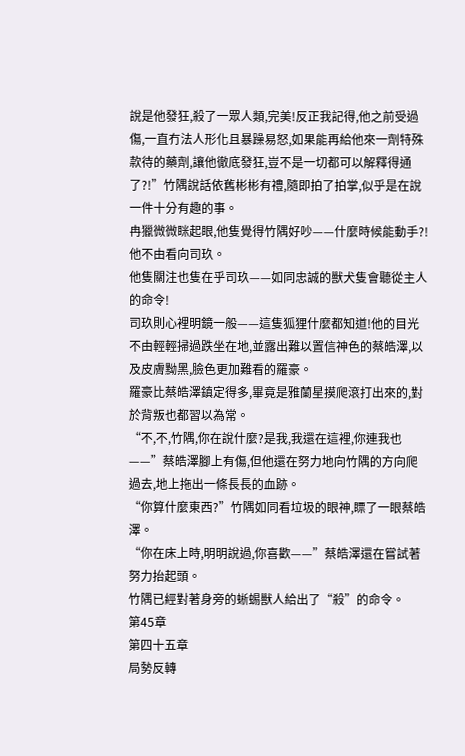說是他發狂,殺了一眾人類,完美!反正我記得,他之前受過傷,一直冇法人形化且暴躁易怒,如果能再給他來一劑特殊款待的藥劑,讓他徹底發狂,豈不是一切都可以解釋得通了?!”竹隅說話依舊彬彬有禮,隨即拍了拍掌,似乎是在說一件十分有趣的事。
冉獵微微眯起眼,他隻覺得竹隅好吵——什麼時候能動手?!他不由看向司玖。
他隻關注也隻在乎司玖——如同忠誠的獸犬隻會聽從主人的命令!
司玖則心裡明鏡一般——這隻狐狸什麼都知道!他的目光不由輕輕掃過跌坐在地,並露出難以置信神色的蔡皓澤,以及皮膚黝黑,臉色更加難看的羅豪。
羅豪比蔡皓澤鎮定得多,畢竟是雅蘭星摸爬滾打出來的,對於背叛也都習以為常。
“不,不,竹隅,你在說什麼?是我,我還在這裡,你連我也——”蔡皓澤腳上有傷,但他還在努力地向竹隅的方向爬過去,地上拖出一條長長的血跡。
“你算什麼東西?”竹隅如同看垃圾的眼神,瞟了一眼蔡皓澤。
“你在床上時,明明說過,你喜歡——”蔡皓澤還在嘗試著努力抬起頭。
竹隅已經對著身旁的蜥蜴獸人給出了“殺”的命令。
第45章
第四十五章
局勢反轉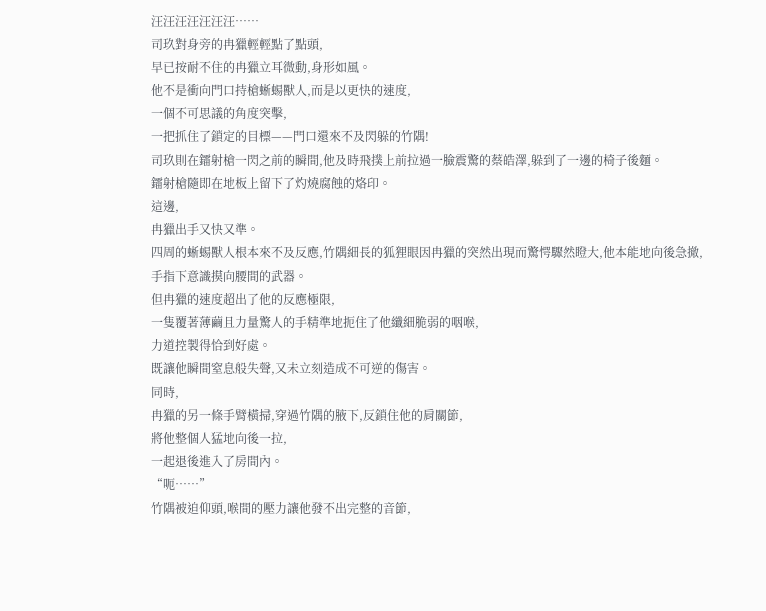汪汪汪汪汪汪汪……
司玖對身旁的冉獵輕輕點了點頭,
早已按耐不住的冉獵立耳微動,身形如風。
他不是衝向門口持槍蜥蜴獸人,而是以更快的速度,
一個不可思議的角度突擊,
一把抓住了鎖定的目標——門口還來不及閃躲的竹隅!
司玖則在鐳射槍一閃之前的瞬間,他及時飛撲上前拉過一臉震驚的蔡皓澤,躲到了一邊的椅子後麵。
鐳射槍隨即在地板上留下了灼燒腐蝕的烙印。
這邊,
冉獵出手又快又準。
四周的蜥蜴獸人根本來不及反應,竹隅細長的狐狸眼因冉獵的突然出現而驚愕驟然瞪大,他本能地向後急撤,
手指下意識摸向腰間的武器。
但冉獵的速度超出了他的反應極限,
一隻覆著薄繭且力量驚人的手精準地扼住了他纖細脆弱的咽喉,
力道控製得恰到好處。
既讓他瞬間窒息般失聲,又未立刻造成不可逆的傷害。
同時,
冉獵的另一條手臂橫掃,穿過竹隅的腋下,反鎖住他的肩關節,
將他整個人猛地向後一拉,
一起退後進入了房間內。
“呃……”
竹隅被迫仰頭,喉間的壓力讓他發不出完整的音節,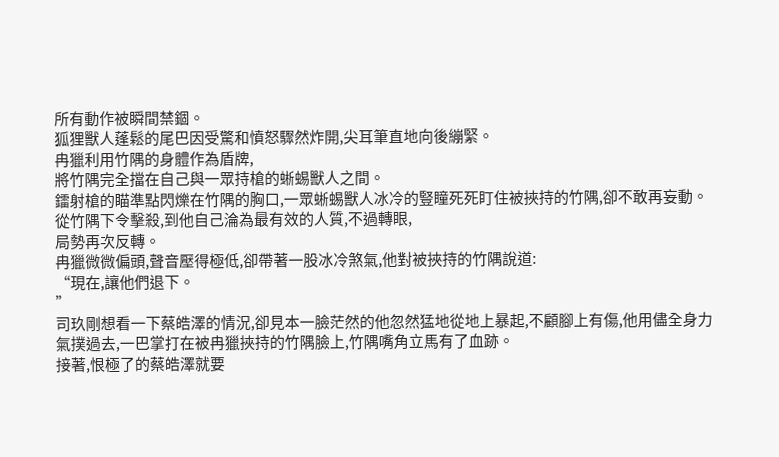所有動作被瞬間禁錮。
狐狸獸人蓬鬆的尾巴因受驚和憤怒驟然炸開,尖耳筆直地向後繃緊。
冉獵利用竹隅的身體作為盾牌,
將竹隅完全擋在自己與一眾持槍的蜥蜴獸人之間。
鐳射槍的瞄準點閃爍在竹隅的胸口,一眾蜥蜴獸人冰冷的豎瞳死死盯住被挾持的竹隅,卻不敢再妄動。
從竹隅下令擊殺,到他自己淪為最有效的人質,不過轉眼,
局勢再次反轉。
冉獵微微偏頭,聲音壓得極低,卻帶著一股冰冷煞氣,他對被挾持的竹隅說道:
“現在,讓他們退下。
”
司玖剛想看一下蔡皓澤的情況,卻見本一臉茫然的他忽然猛地從地上暴起,不顧腳上有傷,他用儘全身力氣撲過去,一巴掌打在被冉獵挾持的竹隅臉上,竹隅嘴角立馬有了血跡。
接著,恨極了的蔡皓澤就要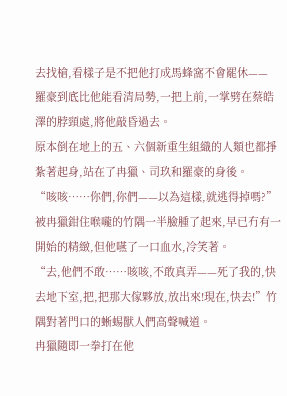去找槍,看樣子是不把他打成馬蜂窩不會罷休——
羅豪到底比他能看清局勢,一把上前,一掌劈在蔡皓澤的脖頸處,將他敲昏過去。
原本倒在地上的五、六個新重生組織的人類也都掙紮著起身,站在了冉獵、司玖和羅豪的身後。
“咳咳……你們,你們——以為這樣,就逃得掉嗎?”被冉獵鉗住喉嚨的竹隅一半臉腫了起來,早已冇有一開始的精緻,但他嚥了一口血水,冷笑著。
“去,他們不敢……咳咳,不敢真弄——死了我的,快去地下室,把,把那大傢夥放,放出來!現在,快去!”竹隅對著門口的蜥蜴獸人們高聲喊道。
冉獵隨即一拳打在他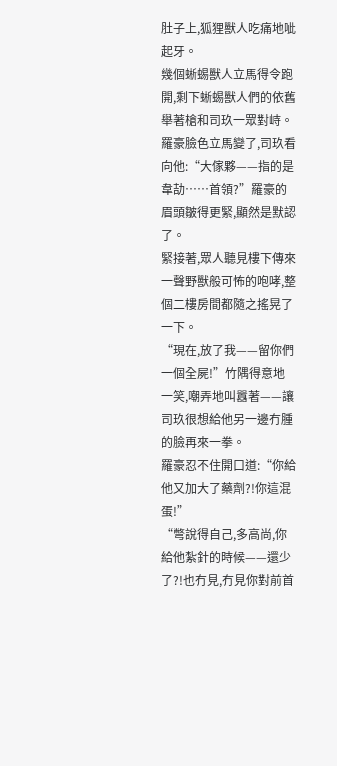肚子上,狐狸獸人吃痛地呲起牙。
幾個蜥蜴獸人立馬得令跑開,剩下蜥蜴獸人們的依舊舉著槍和司玖一眾對峙。
羅豪臉色立馬變了,司玖看向他:“大傢夥——指的是韋劼……首領?”羅豪的眉頭皺得更緊,顯然是默認了。
緊接著,眾人聽見樓下傳來一聲野獸般可怖的咆哮,整個二樓房間都隨之搖晃了一下。
“現在,放了我——留你們一個全屍!”竹隅得意地一笑,嘲弄地叫囂著——讓司玖很想給他另一邊冇腫的臉再來一拳。
羅豪忍不住開口道:“你給他又加大了藥劑?!你這混蛋!”
“彆說得自己,多高尚,你給他紮針的時候——還少了?!也冇見,冇見你對前首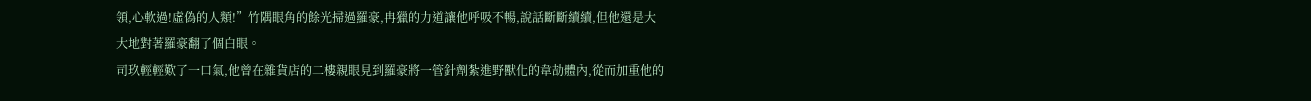領,心軟過!虛偽的人類!”竹隅眼角的餘光掃過羅豪,冉獵的力道讓他呼吸不暢,說話斷斷續續,但他還是大大地對著羅豪翻了個白眼。
司玖輕輕歎了一口氣,他曾在雜貨店的二樓親眼見到羅豪將一管針劑紮進野獸化的韋劼體內,從而加重他的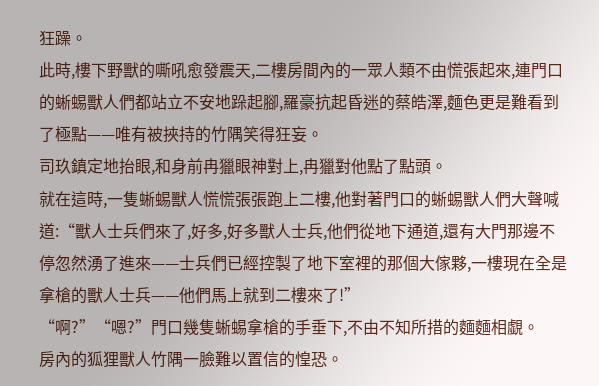狂躁。
此時,樓下野獸的嘶吼愈發震天,二樓房間內的一眾人類不由慌張起來,連門口的蜥蜴獸人們都站立不安地跺起腳,羅豪抗起昏迷的蔡皓澤,麵色更是難看到了極點——唯有被挾持的竹隅笑得狂妄。
司玖鎮定地抬眼,和身前冉獵眼神對上,冉獵對他點了點頭。
就在這時,一隻蜥蜴獸人慌慌張張跑上二樓,他對著門口的蜥蜴獸人們大聲喊道:“獸人士兵們來了,好多,好多獸人士兵,他們從地下通道,還有大門那邊不停忽然湧了進來——士兵們已經控製了地下室裡的那個大傢夥,一樓現在全是拿槍的獸人士兵——他們馬上就到二樓來了!”
“啊?”“嗯?”門口幾隻蜥蜴拿槍的手垂下,不由不知所措的麵麵相覷。
房內的狐狸獸人竹隅一臉難以置信的惶恐。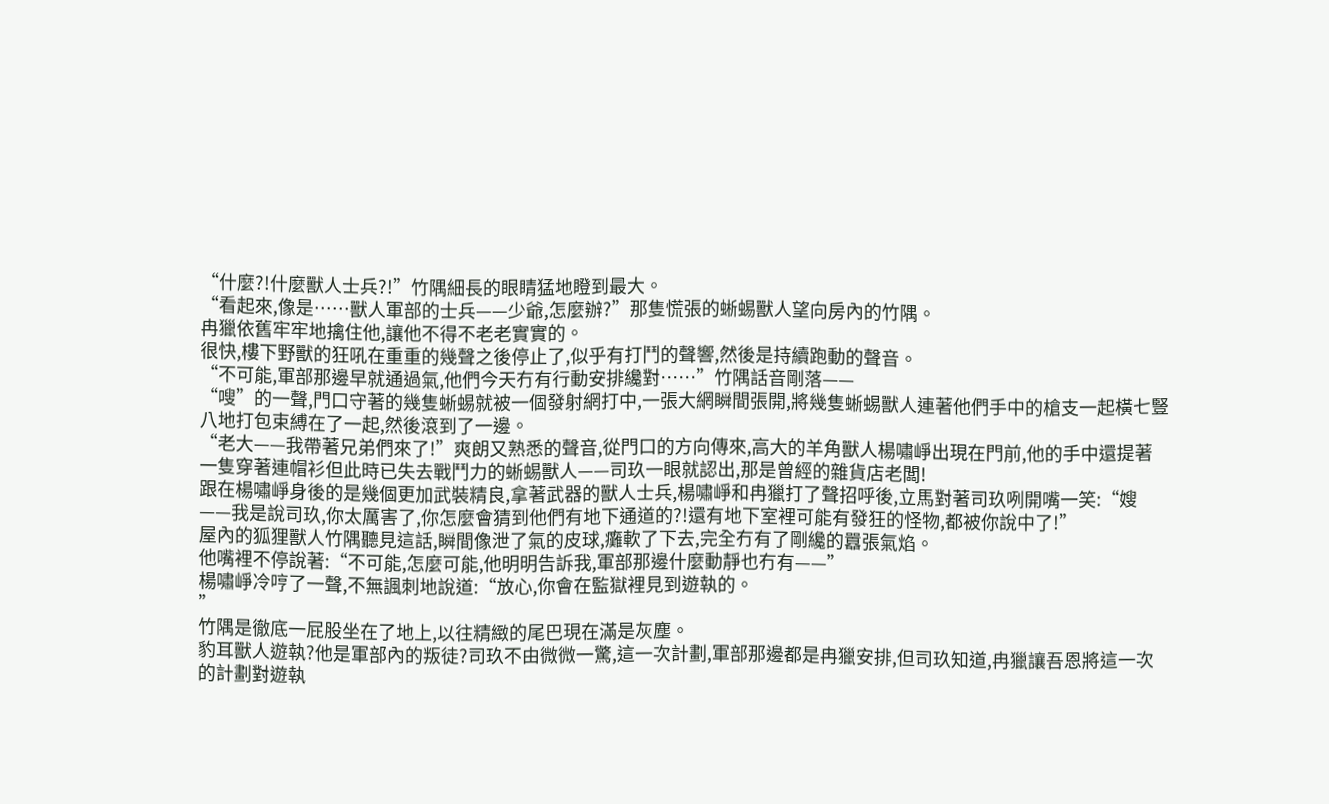“什麼?!什麼獸人士兵?!”竹隅細長的眼睛猛地瞪到最大。
“看起來,像是……獸人軍部的士兵——少爺,怎麼辦?”那隻慌張的蜥蜴獸人望向房內的竹隅。
冉獵依舊牢牢地擒住他,讓他不得不老老實實的。
很快,樓下野獸的狂吼在重重的幾聲之後停止了,似乎有打鬥的聲響,然後是持續跑動的聲音。
“不可能,軍部那邊早就通過氣,他們今天冇有行動安排纔對……”竹隅話音剛落——
“嗖”的一聲,門口守著的幾隻蜥蜴就被一個發射網打中,一張大網瞬間張開,將幾隻蜥蜴獸人連著他們手中的槍支一起橫七豎八地打包束縛在了一起,然後滾到了一邊。
“老大——我帶著兄弟們來了!”爽朗又熟悉的聲音,從門口的方向傳來,高大的羊角獸人楊嘯崢出現在門前,他的手中還提著一隻穿著連帽衫但此時已失去戰鬥力的蜥蜴獸人——司玖一眼就認出,那是曾經的雜貨店老闆!
跟在楊嘯崢身後的是幾個更加武裝精良,拿著武器的獸人士兵,楊嘯崢和冉獵打了聲招呼後,立馬對著司玖咧開嘴一笑:“嫂——我是說司玖,你太厲害了,你怎麼會猜到他們有地下通道的?!還有地下室裡可能有發狂的怪物,都被你說中了!”
屋內的狐狸獸人竹隅聽見這話,瞬間像泄了氣的皮球,癱軟了下去,完全冇有了剛纔的囂張氣焰。
他嘴裡不停說著:“不可能,怎麼可能,他明明告訴我,軍部那邊什麼動靜也冇有——”
楊嘯崢冷哼了一聲,不無諷刺地說道:“放心,你會在監獄裡見到遊執的。
”
竹隅是徹底一屁股坐在了地上,以往精緻的尾巴現在滿是灰塵。
豹耳獸人遊執?他是軍部內的叛徒?司玖不由微微一驚,這一次計劃,軍部那邊都是冉獵安排,但司玖知道,冉獵讓吾恩將這一次的計劃對遊執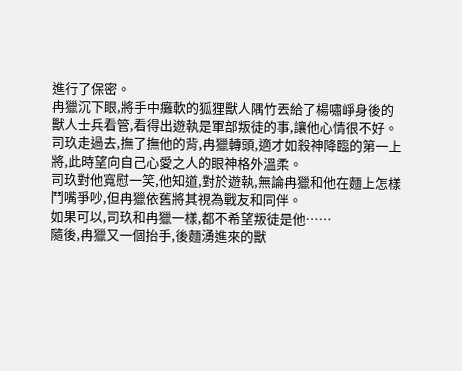進行了保密。
冉獵沉下眼,將手中癱軟的狐狸獸人隅竹丟給了楊嘯崢身後的獸人士兵看管,看得出遊執是軍部叛徒的事,讓他心情很不好。
司玖走過去,撫了撫他的背,冉獵轉頭,適才如殺神降臨的第一上將,此時望向自己心愛之人的眼神格外溫柔。
司玖對他寬慰一笑,他知道,對於遊執,無論冉獵和他在麵上怎樣鬥嘴爭吵,但冉獵依舊將其視為戰友和同伴。
如果可以,司玖和冉獵一樣,都不希望叛徒是他……
隨後,冉獵又一個抬手,後麵湧進來的獸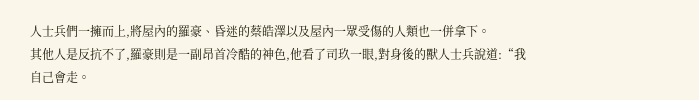人士兵們一擁而上,將屋內的羅豪、昏迷的蔡皓澤以及屋內一眾受傷的人類也一併拿下。
其他人是反抗不了,羅豪則是一副昂首冷酷的神色,他看了司玖一眼,對身後的獸人士兵說道:“我自己會走。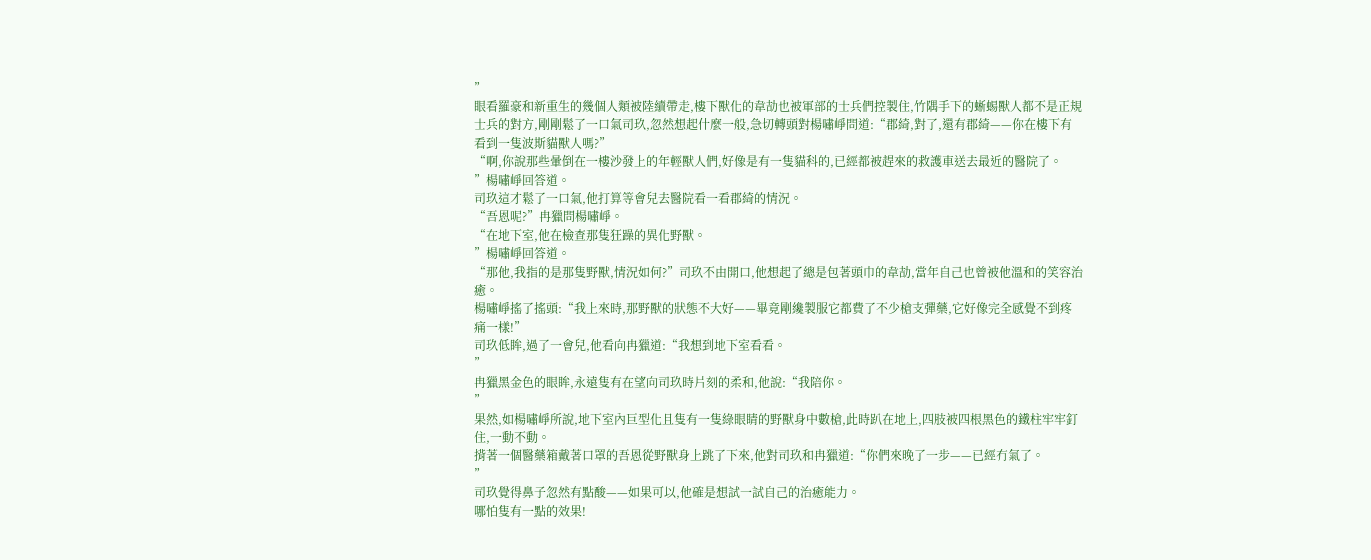”
眼看羅豪和新重生的幾個人類被陸續帶走,樓下獸化的韋劼也被軍部的士兵們控製住,竹隅手下的蜥蜴獸人都不是正規士兵的對方,剛剛鬆了一口氣司玖,忽然想起什麼一般,急切轉頭對楊嘯崢問道:“郡綺,對了,還有郡綺——你在樓下有看到一隻波斯貓獸人嗎?”
“啊,你說那些暈倒在一樓沙發上的年輕獸人們,好像是有一隻貓科的,已經都被趕來的救護車送去最近的醫院了。
”楊嘯崢回答道。
司玖這才鬆了一口氣,他打算等會兒去醫院看一看郡綺的情況。
“吾恩呢?”冉獵問楊嘯崢。
“在地下室,他在檢查那隻狂躁的異化野獸。
”楊嘯崢回答道。
“那他,我指的是那隻野獸,情況如何?”司玖不由開口,他想起了總是包著頭巾的韋劼,當年自己也曾被他溫和的笑容治癒。
楊嘯崢搖了搖頭:“我上來時,那野獸的狀態不大好——畢竟剛纔製服它都費了不少槍支彈藥,它好像完全感覺不到疼痛一樣!”
司玖低眸,過了一會兒,他看向冉獵道:“我想到地下室看看。
”
冉獵黑金色的眼眸,永遠隻有在望向司玖時片刻的柔和,他說:“我陪你。
”
果然,如楊嘯崢所說,地下室內巨型化且隻有一隻綠眼睛的野獸身中數槍,此時趴在地上,四肢被四根黑色的鐵柱牢牢釘住,一動不動。
揹著一個醫藥箱戴著口罩的吾恩從野獸身上跳了下來,他對司玖和冉獵道:“你們來晚了一步——已經冇氣了。
”
司玖覺得鼻子忽然有點酸——如果可以,他確是想試一試自己的治癒能力。
哪怕隻有一點的效果!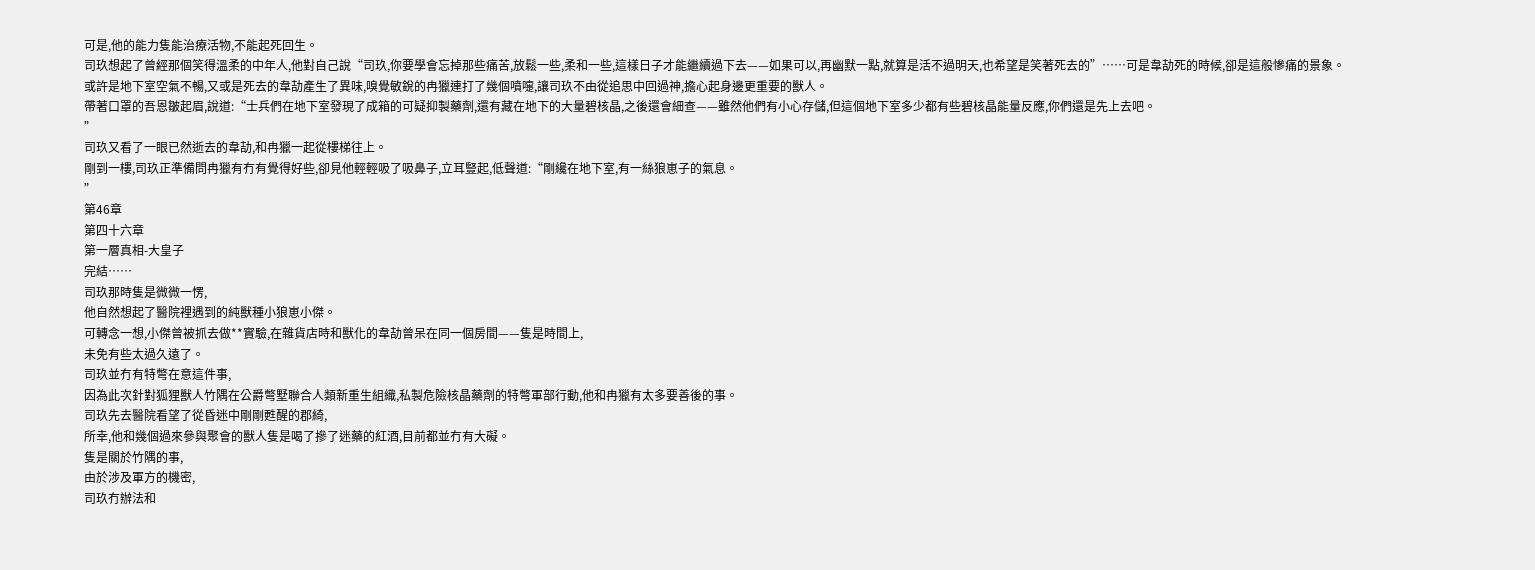可是,他的能力隻能治療活物,不能起死回生。
司玖想起了曾經那個笑得溫柔的中年人,他對自己說“司玖,你要學會忘掉那些痛苦,放鬆一些,柔和一些,這樣日子才能繼續過下去——如果可以,再幽默一點,就算是活不過明天,也希望是笑著死去的”……可是韋劼死的時候,卻是這般慘痛的景象。
或許是地下室空氣不暢,又或是死去的韋劼產生了異味,嗅覺敏銳的冉獵連打了幾個噴嚏,讓司玖不由從追思中回過神,擔心起身邊更重要的獸人。
帶著口罩的吾恩皺起眉,說道:“士兵們在地下室發現了成箱的可疑抑製藥劑,還有藏在地下的大量碧核晶,之後還會細查——雖然他們有小心存儲,但這個地下室多少都有些碧核晶能量反應,你們還是先上去吧。
”
司玖又看了一眼已然逝去的韋劼,和冉獵一起從樓梯往上。
剛到一樓,司玖正準備問冉獵有冇有覺得好些,卻見他輕輕吸了吸鼻子,立耳豎起,低聲道:“剛纔在地下室,有一絲狼崽子的氣息。
”
第46章
第四十六章
第一層真相-大皇子
完結……
司玖那時隻是微微一愣,
他自然想起了醫院裡遇到的純獸種小狼崽小傑。
可轉念一想,小傑曾被抓去做**實驗,在雜貨店時和獸化的韋劼曾呆在同一個房間——隻是時間上,
未免有些太過久遠了。
司玖並冇有特彆在意這件事,
因為此次針對狐狸獸人竹隅在公爵彆墅聯合人類新重生組織,私製危險核晶藥劑的特彆軍部行動,他和冉獵有太多要善後的事。
司玖先去醫院看望了從昏迷中剛剛甦醒的郡綺,
所幸,他和幾個過來參與聚會的獸人隻是喝了摻了迷藥的紅酒,目前都並冇有大礙。
隻是關於竹隅的事,
由於涉及軍方的機密,
司玖冇辦法和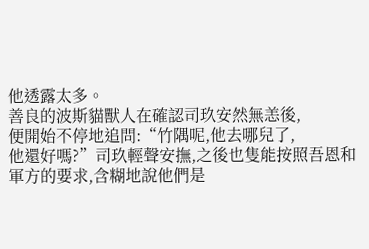他透露太多。
善良的波斯貓獸人在確認司玖安然無恙後,
便開始不停地追問:“竹隅呢,他去哪兒了,
他還好嗎?”司玖輕聲安撫,之後也隻能按照吾恩和軍方的要求,含糊地說他們是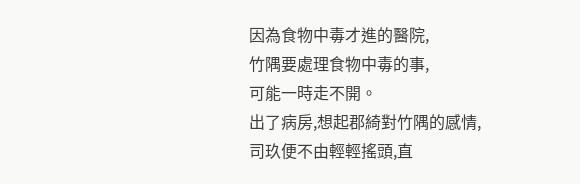因為食物中毒才進的醫院,
竹隅要處理食物中毒的事,
可能一時走不開。
出了病房,想起郡綺對竹隅的感情,
司玖便不由輕輕搖頭,直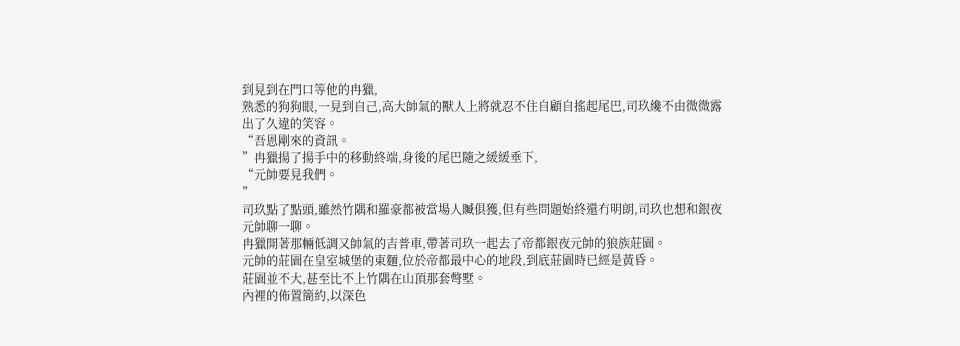到見到在門口等他的冉獵,
熟悉的狗狗眼,一見到自己,高大帥氣的獸人上將就忍不住自顧自搖起尾巴,司玖纔不由微微露出了久違的笑容。
“吾恩剛來的資訊。
”冉獵揚了揚手中的移動終端,身後的尾巴隨之緩緩垂下,
“元帥要見我們。
”
司玖點了點頭,雖然竹隅和羅豪都被當場人贓俱獲,但有些問題始終還冇明朗,司玖也想和銀夜元帥聊一聊。
冉獵開著那輛低調又帥氣的吉普車,帶著司玖一起去了帝都銀夜元帥的狼族莊園。
元帥的莊園在皇室城堡的東麵,位於帝都最中心的地段,到底莊園時已經是黃昏。
莊園並不大,甚至比不上竹隅在山頂那套彆墅。
內裡的佈置簡約,以深色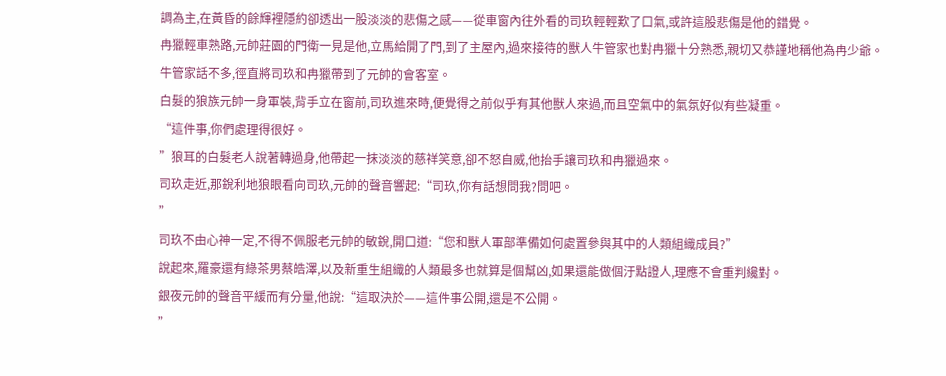調為主,在黃昏的餘輝裡隱約卻透出一股淡淡的悲傷之感——從車窗內往外看的司玖輕輕歎了口氣,或許這股悲傷是他的錯覺。
冉獵輕車熟路,元帥莊園的門衛一見是他,立馬給開了門,到了主屋內,過來接待的獸人牛管家也對冉獵十分熟悉,親切又恭謹地稱他為冉少爺。
牛管家話不多,徑直將司玖和冉獵帶到了元帥的會客室。
白髮的狼族元帥一身軍裝,背手立在窗前,司玖進來時,便覺得之前似乎有其他獸人來過,而且空氣中的氣氛好似有些凝重。
“這件事,你們處理得很好。
”狼耳的白髮老人說著轉過身,他帶起一抹淡淡的慈祥笑意,卻不怒自威,他抬手讓司玖和冉獵過來。
司玖走近,那銳利地狼眼看向司玖,元帥的聲音響起:“司玖,你有話想問我?問吧。
”
司玖不由心神一定,不得不佩服老元帥的敏銳,開口道:“您和獸人軍部準備如何處置參與其中的人類組織成員?”
說起來,羅豪還有綠茶男蔡皓澤,以及新重生組織的人類最多也就算是個幫凶,如果還能做個汙點證人,理應不會重判纔對。
銀夜元帥的聲音平緩而有分量,他說:“這取決於——這件事公開,還是不公開。
”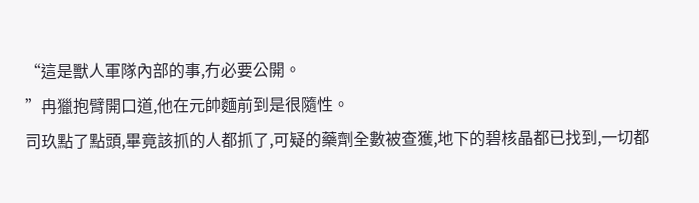“這是獸人軍隊內部的事,冇必要公開。
”冉獵抱臂開口道,他在元帥麵前到是很隨性。
司玖點了點頭,畢竟該抓的人都抓了,可疑的藥劑全數被查獲,地下的碧核晶都已找到,一切都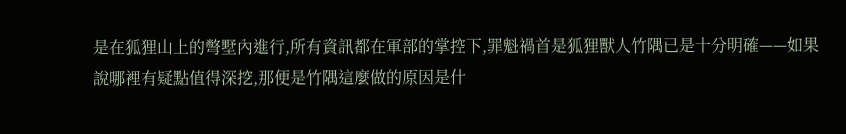是在狐狸山上的彆墅內進行,所有資訊都在軍部的掌控下,罪魁禍首是狐狸獸人竹隅已是十分明確——如果說哪裡有疑點值得深挖,那便是竹隅這麼做的原因是什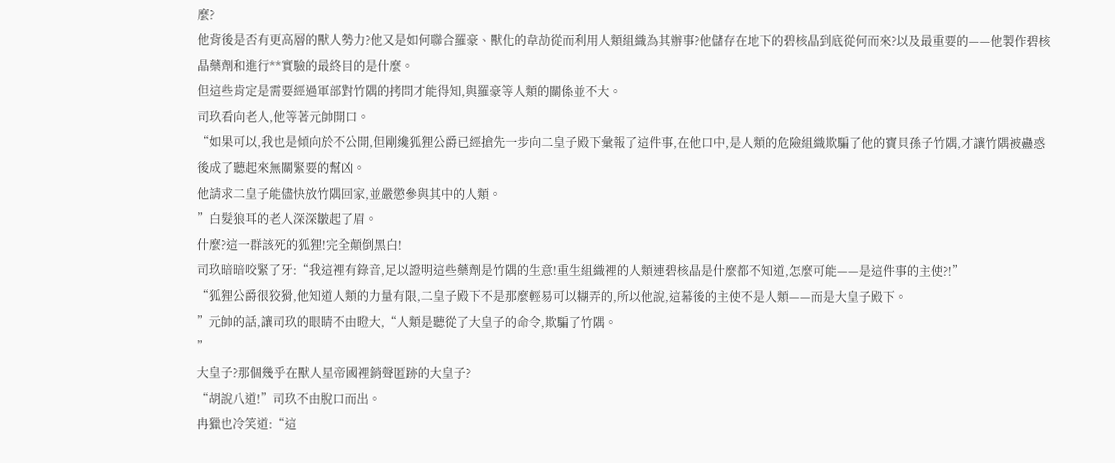麼?
他背後是否有更高層的獸人勢力?他又是如何聯合羅豪、獸化的韋劼從而利用人類組織為其辦事?他儲存在地下的碧核晶到底從何而來?以及最重要的——他製作碧核晶藥劑和進行**實驗的最終目的是什麼。
但這些肯定是需要經過軍部對竹隅的拷問才能得知,與羅豪等人類的關係並不大。
司玖看向老人,他等著元帥開口。
“如果可以,我也是傾向於不公開,但剛纔狐狸公爵已經搶先一步向二皇子殿下彙報了這件事,在他口中,是人類的危險組織欺騙了他的寶貝孫子竹隅,才讓竹隅被蠱惑後成了聽起來無關緊要的幫凶。
他請求二皇子能儘快放竹隅回家,並嚴懲參與其中的人類。
”白髮狼耳的老人深深皺起了眉。
什麼?這一群該死的狐狸!完全顛倒黑白!
司玖暗暗咬緊了牙:“我這裡有錄音,足以證明這些藥劑是竹隅的生意!重生組織裡的人類連碧核晶是什麼都不知道,怎麼可能——是這件事的主使?!”
“狐狸公爵很狡猾,他知道人類的力量有限,二皇子殿下不是那麼輕易可以糊弄的,所以他說,這幕後的主使不是人類——而是大皇子殿下。
”元帥的話,讓司玖的眼睛不由瞪大,“人類是聽從了大皇子的命令,欺騙了竹隅。
”
大皇子?那個幾乎在獸人星帝國裡銷聲匿跡的大皇子?
“胡說八道!”司玖不由脫口而出。
冉獵也冷笑道:“這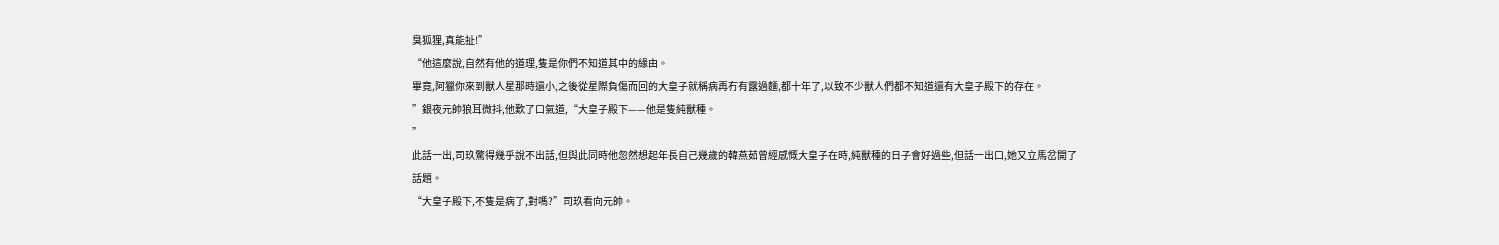臭狐狸,真能扯!”
“他這麼說,自然有他的道理,隻是你們不知道其中的緣由。
畢竟,阿獵你來到獸人星那時還小,之後從星際負傷而回的大皇子就稱病再冇有露過麵,都十年了,以致不少獸人們都不知道還有大皇子殿下的存在。
”銀夜元帥狼耳微抖,他歎了口氣道,“大皇子殿下——他是隻純獸種。
”
此話一出,司玖驚得幾乎說不出話,但與此同時他忽然想起年長自己幾歲的韓燕茹曾經感慨大皇子在時,純獸種的日子會好過些,但話一出口,她又立馬岔開了話題。
“大皇子殿下,不隻是病了,對嗎?”司玖看向元帥。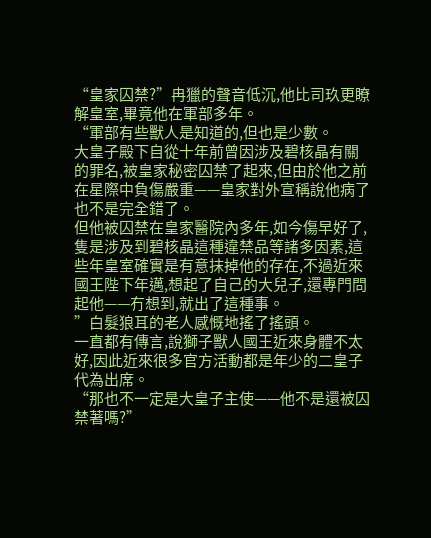“皇家囚禁?”冉獵的聲音低沉,他比司玖更瞭解皇室,畢竟他在軍部多年。
“軍部有些獸人是知道的,但也是少數。
大皇子殿下自從十年前曾因涉及碧核晶有關的罪名,被皇家秘密囚禁了起來,但由於他之前在星際中負傷嚴重——皇家對外宣稱說他病了也不是完全錯了。
但他被囚禁在皇家醫院內多年,如今傷早好了,隻是涉及到碧核晶這種違禁品等諸多因素,這些年皇室確實是有意抹掉他的存在,不過近來國王陛下年邁,想起了自己的大兒子,還專門問起他——冇想到,就出了這種事。
”白髮狼耳的老人感慨地搖了搖頭。
一直都有傳言,說獅子獸人國王近來身體不太好,因此近來很多官方活動都是年少的二皇子代為出席。
“那也不一定是大皇子主使——他不是還被囚禁著嗎?”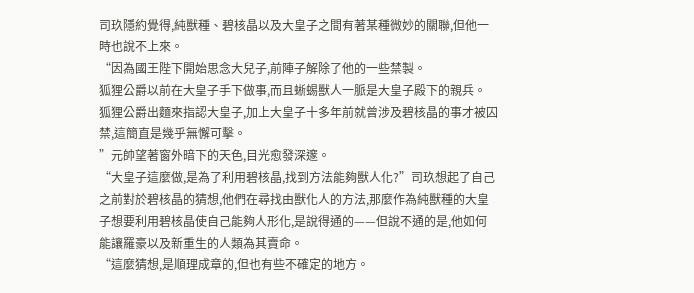司玖隱約覺得,純獸種、碧核晶以及大皇子之間有著某種微妙的關聯,但他一時也說不上來。
“因為國王陛下開始思念大兒子,前陣子解除了他的一些禁製。
狐狸公爵以前在大皇子手下做事,而且蜥蜴獸人一脈是大皇子殿下的親兵。
狐狸公爵出麵來指認大皇子,加上大皇子十多年前就曾涉及碧核晶的事才被囚禁,這簡直是幾乎無懈可擊。
”元帥望著窗外暗下的天色,目光愈發深邃。
“大皇子這麼做,是為了利用碧核晶,找到方法能夠獸人化?”司玖想起了自己之前對於碧核晶的猜想,他們在尋找由獸化人的方法,那麼作為純獸種的大皇子想要利用碧核晶使自己能夠人形化,是說得通的——但說不通的是,他如何能讓羅豪以及新重生的人類為其賣命。
“這麼猜想,是順理成章的,但也有些不確定的地方。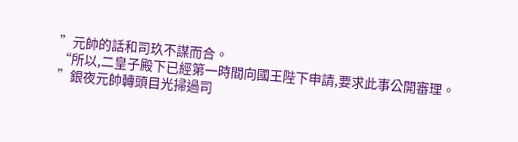”元帥的話和司玖不謀而合。
“所以,二皇子殿下已經第一時間向國王陛下申請,要求此事公開審理。
”銀夜元帥轉頭目光掃過司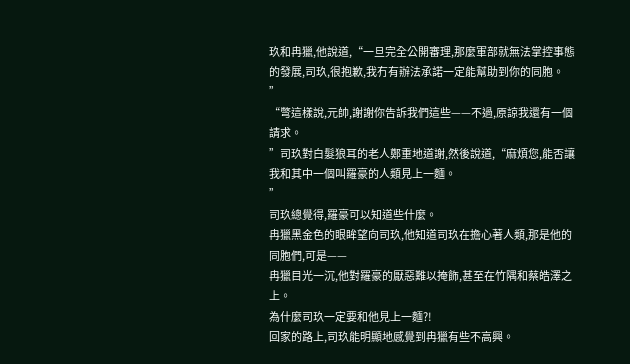玖和冉獵,他說道,“一旦完全公開審理,那麼軍部就無法掌控事態的發展,司玖,很抱歉,我冇有辦法承諾一定能幫助到你的同胞。
”
“彆這樣說,元帥,謝謝你告訴我們這些——不過,原諒我還有一個請求。
”司玖對白髮狼耳的老人鄭重地道謝,然後說道,“麻煩您,能否讓我和其中一個叫羅豪的人類見上一麵。
”
司玖總覺得,羅豪可以知道些什麼。
冉獵黑金色的眼眸望向司玖,他知道司玖在擔心著人類,那是他的同胞們,可是——
冉獵目光一沉,他對羅豪的厭惡難以掩飾,甚至在竹隅和蔡皓澤之上。
為什麼司玖一定要和他見上一麵?!
回家的路上,司玖能明顯地感覺到冉獵有些不高興。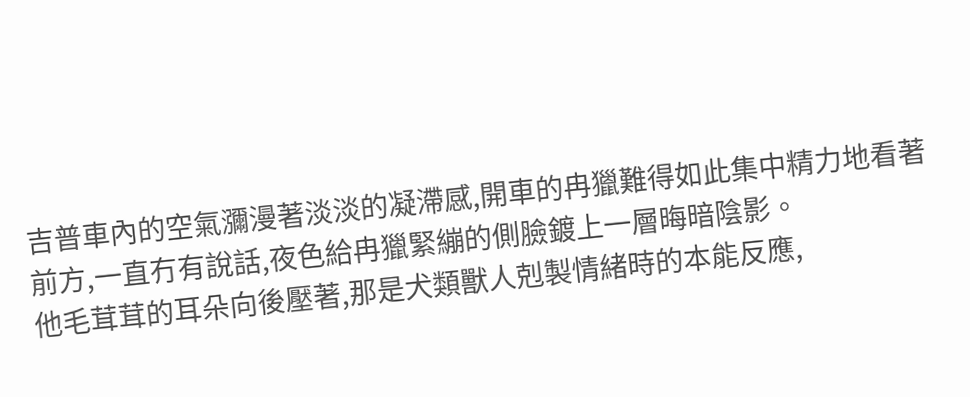吉普車內的空氣瀰漫著淡淡的凝滯感,開車的冉獵難得如此集中精力地看著前方,一直冇有說話,夜色給冉獵緊繃的側臉鍍上一層晦暗陰影。
他毛茸茸的耳朵向後壓著,那是犬類獸人剋製情緒時的本能反應,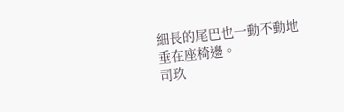細長的尾巴也一動不動地垂在座椅邊。
司玖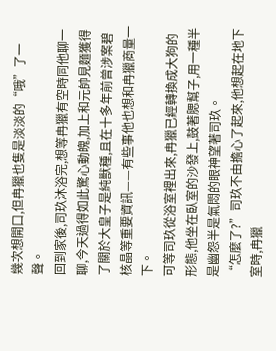幾次想開口,但冉獵也隻是淡淡的“哦”了一聲。
回到家後,司玖沐浴完,想等冉獵有空時同他聊一聊,今天過得如此驚心動魄,加上和元帥見麵獲得了關於大皇子是純獸種,且在十多年前曾涉案碧核晶等重要資訊——有些事他也想和冉獵商量一下。
可等司玖從浴室裡出來,冉獵已經轉換成大狗的形態,他坐在臥室的沙發上,鼓著腮幫子,用一種半是幽怨半是氣悶的眼神望著司玖。
“怎麼了?”司玖不由擔心了起來,他想起在地下室時,冉獵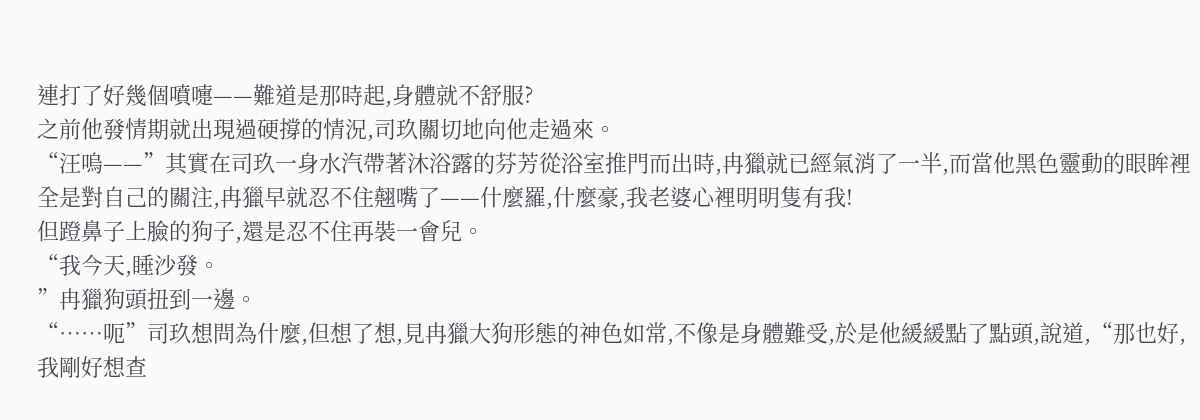連打了好幾個噴嚏——難道是那時起,身體就不舒服?
之前他發情期就出現過硬撐的情況,司玖關切地向他走過來。
“汪嗚——”其實在司玖一身水汽帶著沐浴露的芬芳從浴室推門而出時,冉獵就已經氣消了一半,而當他黑色靈動的眼眸裡全是對自己的關注,冉獵早就忍不住翹嘴了——什麼羅,什麼豪,我老婆心裡明明隻有我!
但蹬鼻子上臉的狗子,還是忍不住再裝一會兒。
“我今天,睡沙發。
”冉獵狗頭扭到一邊。
“……呃”司玖想問為什麼,但想了想,見冉獵大狗形態的神色如常,不像是身體難受,於是他緩緩點了點頭,說道,“那也好,我剛好想查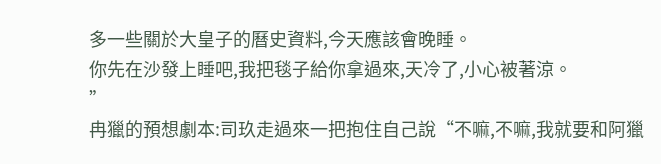多一些關於大皇子的曆史資料,今天應該會晚睡。
你先在沙發上睡吧,我把毯子給你拿過來,天冷了,小心被著涼。
”
冉獵的預想劇本:司玖走過來一把抱住自己說“不嘛,不嘛,我就要和阿獵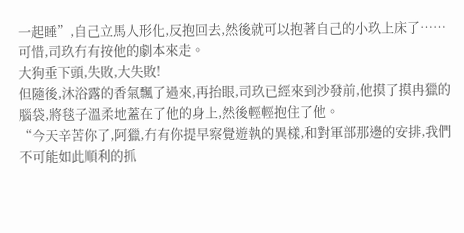一起睡”,自己立馬人形化,反抱回去,然後就可以抱著自己的小玖上床了……
可惜,司玖冇有按他的劇本來走。
大狗垂下頭,失敗,大失敗!
但隨後,沐浴露的香氣飄了過來,再抬眼,司玖已經來到沙發前,他摸了摸冉獵的腦袋,將毯子溫柔地蓋在了他的身上,然後輕輕抱住了他。
“今天辛苦你了,阿獵,冇有你提早察覺遊執的異樣,和對軍部那邊的安排,我們不可能如此順利的抓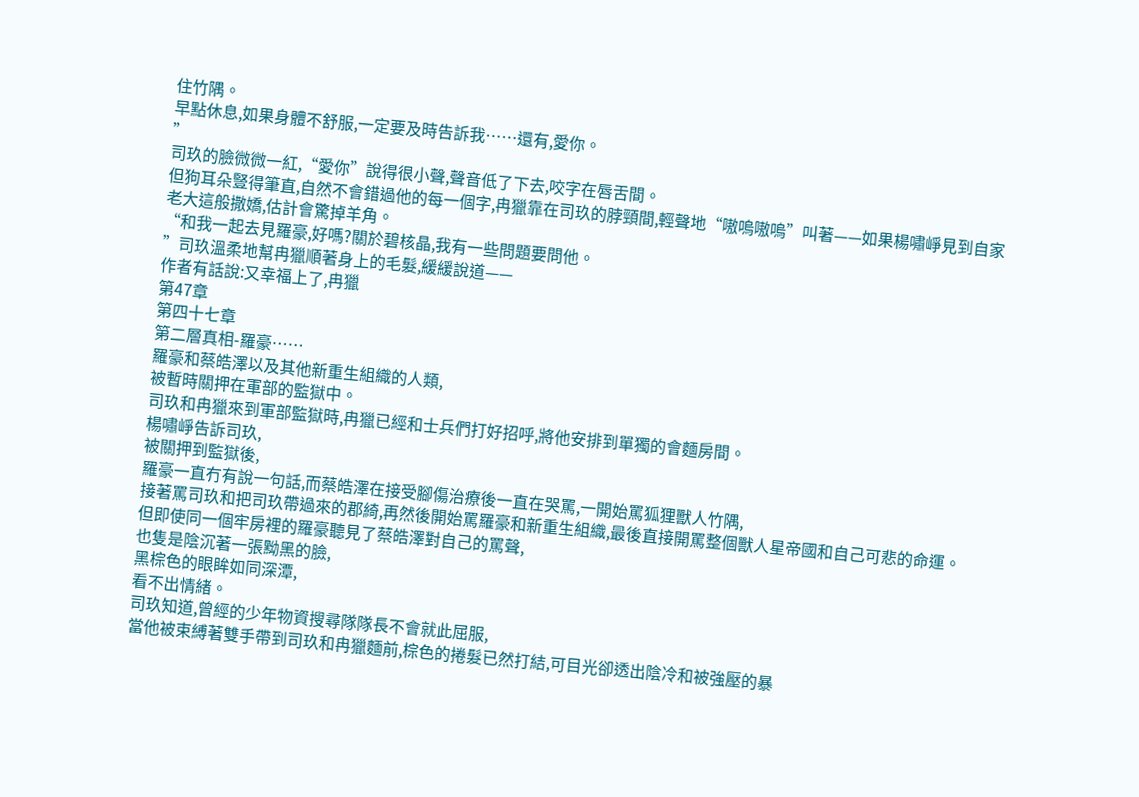住竹隅。
早點休息,如果身體不舒服,一定要及時告訴我……還有,愛你。
”
司玖的臉微微一紅,“愛你”說得很小聲,聲音低了下去,咬字在唇舌間。
但狗耳朵豎得筆直,自然不會錯過他的每一個字,冉獵靠在司玖的脖頸間,輕聲地“嗷嗚嗷嗚”叫著——如果楊嘯崢見到自家老大這般撒嬌,估計會驚掉羊角。
“和我一起去見羅豪,好嗎?關於碧核晶,我有一些問題要問他。
”司玖溫柔地幫冉獵順著身上的毛髮,緩緩說道——
作者有話說:又幸福上了,冉獵
第47章
第四十七章
第二層真相-羅豪……
羅豪和蔡皓澤以及其他新重生組織的人類,
被暫時關押在軍部的監獄中。
司玖和冉獵來到軍部監獄時,冉獵已經和士兵們打好招呼,將他安排到單獨的會麵房間。
楊嘯崢告訴司玖,
被關押到監獄後,
羅豪一直冇有說一句話,而蔡皓澤在接受腳傷治療後一直在哭罵,一開始罵狐狸獸人竹隅,
接著罵司玖和把司玖帶過來的郡綺,再然後開始罵羅豪和新重生組織,最後直接開罵整個獸人星帝國和自己可悲的命運。
但即使同一個牢房裡的羅豪聽見了蔡皓澤對自己的罵聲,
也隻是陰沉著一張黝黑的臉,
黑棕色的眼眸如同深潭,
看不出情緒。
司玖知道,曾經的少年物資搜尋隊隊長不會就此屈服,
當他被束縛著雙手帶到司玖和冉獵麵前,棕色的捲髮已然打結,可目光卻透出陰冷和被強壓的暴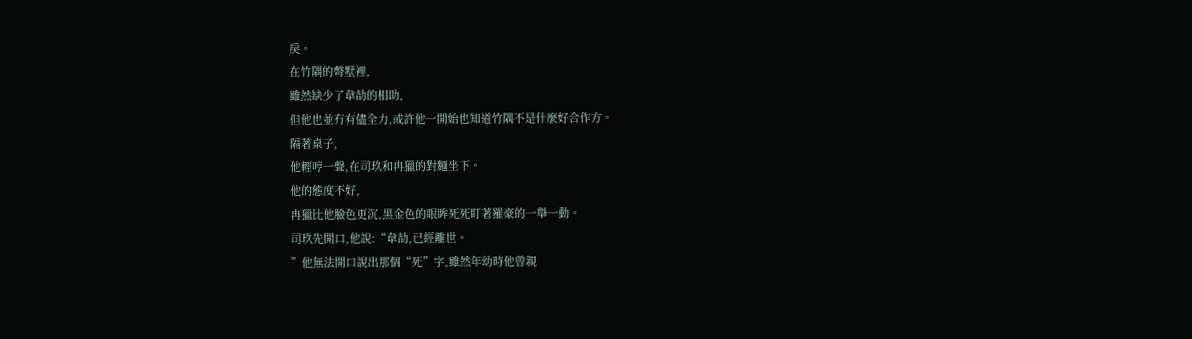戾。
在竹隅的彆墅裡,
雖然缺少了韋劼的相助,
但他也並冇有儘全力,或許他一開始也知道竹隅不是什麼好合作方。
隔著桌子,
他輕哼一聲,在司玖和冉獵的對麵坐下。
他的態度不好,
冉獵比他臉色更沉,黑金色的眼眸死死盯著羅豪的一舉一動。
司玖先開口,他說:“韋劼,已經離世。
”他無法開口說出那個“死”字,雖然年幼時他曾親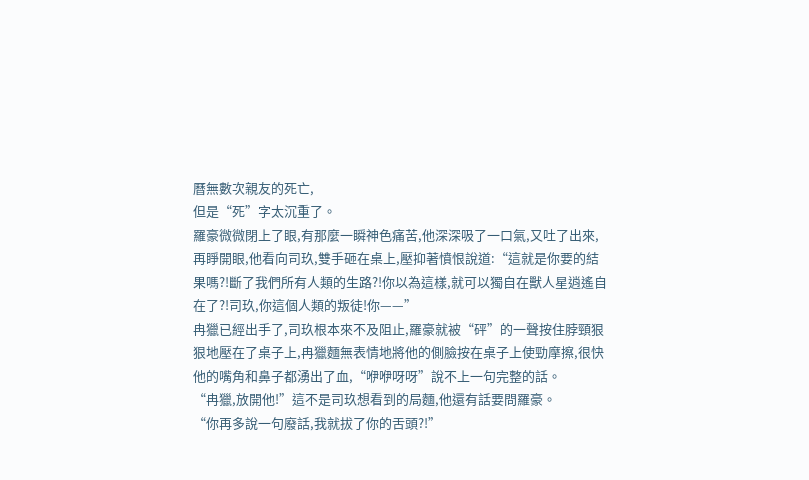曆無數次親友的死亡,
但是“死”字太沉重了。
羅豪微微閉上了眼,有那麼一瞬神色痛苦,他深深吸了一口氣,又吐了出來,再睜開眼,他看向司玖,雙手砸在桌上,壓抑著憤恨說道:“這就是你要的結果嗎?!斷了我們所有人類的生路?!你以為這樣,就可以獨自在獸人星逍遙自在了?!司玖,你這個人類的叛徒!你——”
冉獵已經出手了,司玖根本來不及阻止,羅豪就被“砰”的一聲按住脖頸狠狠地壓在了桌子上,冉獵麵無表情地將他的側臉按在桌子上使勁摩擦,很快他的嘴角和鼻子都湧出了血,“咿咿呀呀”說不上一句完整的話。
“冉獵,放開他!”這不是司玖想看到的局麵,他還有話要問羅豪。
“你再多說一句廢話,我就拔了你的舌頭?!”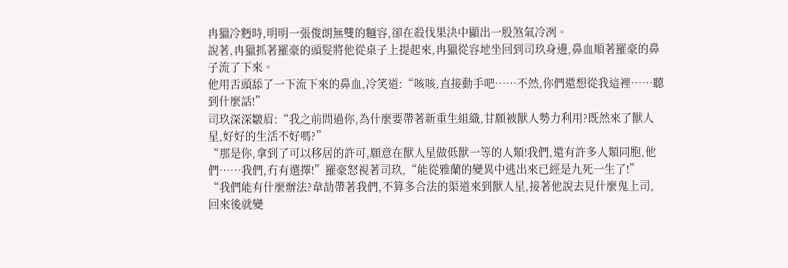冉獵冷麪時,明明一張俊朗無雙的麵容,卻在殺伐果決中顯出一股煞氣冷冽。
說著,冉獵抓著羅豪的頭髮將他從桌子上提起來,冉獵從容地坐回到司玖身邊,鼻血順著羅豪的鼻子流了下來。
他用舌頭舔了一下流下來的鼻血,冷笑道:“咳咳,直接動手吧……不然,你們還想從我這裡……聽到什麼話!”
司玖深深皺眉:“我之前問過你,為什麼要帶著新重生組織,甘願被獸人勢力利用?既然來了獸人星,好好的生活不好嗎?”
“那是你,拿到了可以移居的許可,願意在獸人星做低獸一等的人類!我們,還有許多人類同胞,他們……我們,冇有選擇!”羅豪怒視著司玖,“能從雅蘭的變異中逃出來已經是九死一生了!”
“我們能有什麼辦法?韋劼帶著我們,不算多合法的渠道來到獸人星,接著他說去見什麼鬼上司,回來後就變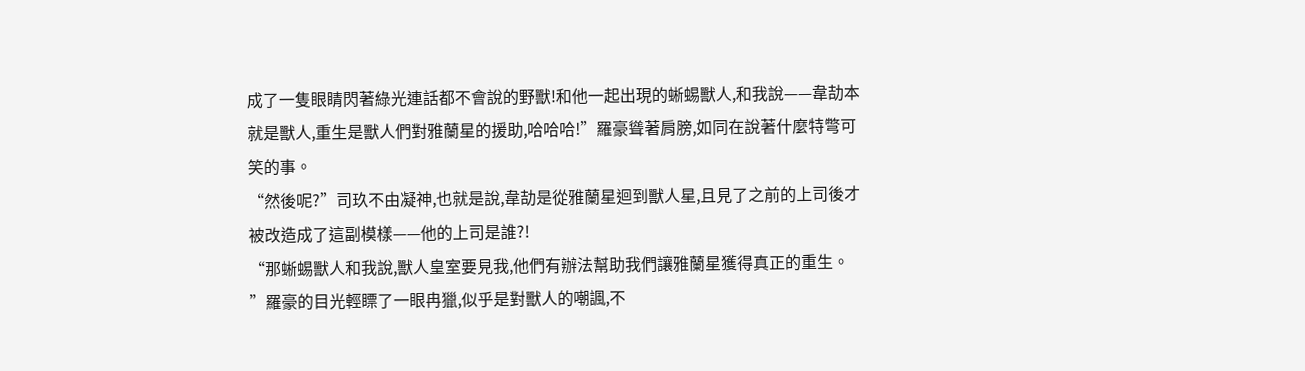成了一隻眼睛閃著綠光連話都不會說的野獸!和他一起出現的蜥蜴獸人,和我說——韋劼本就是獸人,重生是獸人們對雅蘭星的援助,哈哈哈!”羅豪聳著肩膀,如同在說著什麼特彆可笑的事。
“然後呢?”司玖不由凝神,也就是說,韋劼是從雅蘭星迴到獸人星,且見了之前的上司後才被改造成了這副模樣——他的上司是誰?!
“那蜥蜴獸人和我說,獸人皇室要見我,他們有辦法幫助我們讓雅蘭星獲得真正的重生。
”羅豪的目光輕瞟了一眼冉獵,似乎是對獸人的嘲諷,不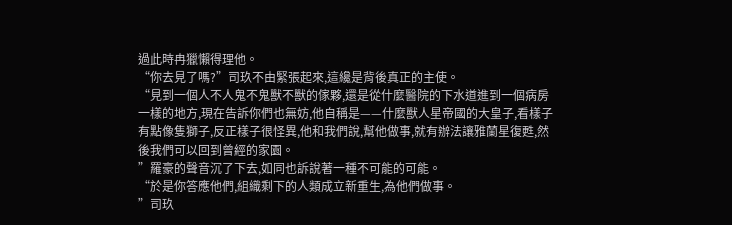過此時冉獵懶得理他。
“你去見了嗎?”司玖不由緊張起來,這纔是背後真正的主使。
“見到一個人不人鬼不鬼獸不獸的傢夥,還是從什麼醫院的下水道進到一個病房一樣的地方,現在告訴你們也無妨,他自稱是——什麼獸人星帝國的大皇子,看樣子有點像隻獅子,反正樣子很怪異,他和我們說,幫他做事,就有辦法讓雅蘭星復甦,然後我們可以回到曾經的家園。
”羅豪的聲音沉了下去,如同也訴說著一種不可能的可能。
“於是你答應他們,組織剩下的人類成立新重生,為他們做事。
”司玖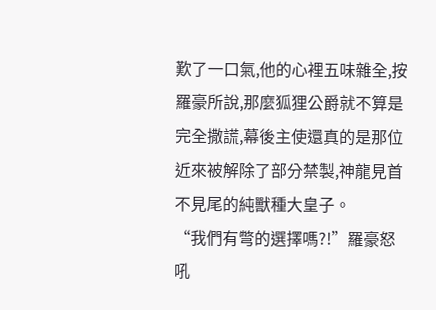歎了一口氣,他的心裡五味雜全,按羅豪所說,那麼狐狸公爵就不算是完全撒謊,幕後主使還真的是那位近來被解除了部分禁製,神龍見首不見尾的純獸種大皇子。
“我們有彆的選擇嗎?!”羅豪怒吼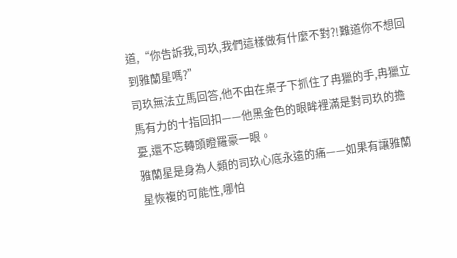道,“你告訴我,司玖,我們這樣做有什麼不對?!難道你不想回到雅蘭星嗎?”
司玖無法立馬回答,他不由在桌子下抓住了冉獵的手,冉獵立馬有力的十指回扣——他黑金色的眼眸裡滿是對司玖的擔憂,還不忘轉頭瞪羅豪一眼。
雅蘭星是身為人類的司玖心底永遠的痛——如果有讓雅蘭星恢複的可能性,哪怕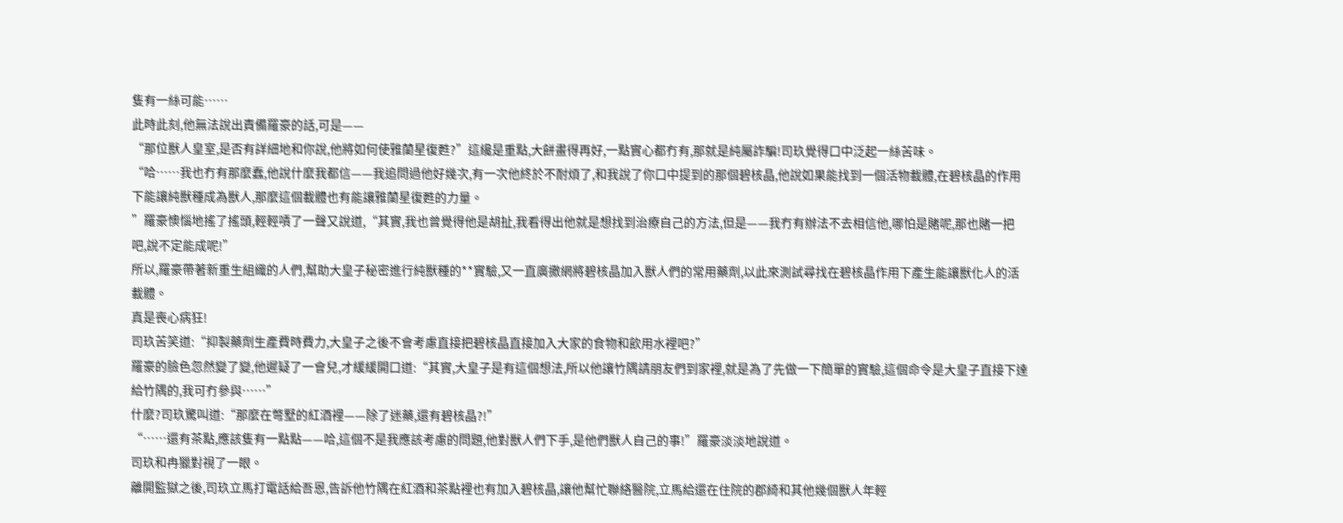隻有一絲可能……
此時此刻,他無法說出責備羅豪的話,可是——
“那位獸人皇室,是否有詳細地和你說,他將如何使雅蘭星復甦?”這纔是重點,大餅畫得再好,一點實心都冇有,那就是純屬詐騙!司玖覺得口中泛起一絲苦味。
“哈……我也冇有那麼蠢,他說什麼我都信——我追問過他好幾次,有一次他終於不耐煩了,和我說了你口中提到的那個碧核晶,他說如果能找到一個活物載體,在碧核晶的作用下能讓純獸種成為獸人,那麼這個載體也有能讓雅蘭星復甦的力量。
”羅豪懊惱地搖了搖頭,輕輕嘖了一聲又說道,“其實,我也曾覺得他是胡扯,我看得出他就是想找到治療自己的方法,但是——我冇有辦法不去相信他,哪怕是賭呢,那也賭一把吧,說不定能成呢!”
所以,羅豪帶著新重生組織的人們,幫助大皇子秘密進行純獸種的**實驗,又一直廣撒網將碧核晶加入獸人們的常用藥劑,以此來測試尋找在碧核晶作用下產生能讓獸化人的活載體。
真是喪心病狂!
司玖苦笑道:“抑製藥劑生產費時費力,大皇子之後不會考慮直接把碧核晶直接加入大家的食物和飲用水裡吧?”
羅豪的臉色忽然變了變,他遲疑了一會兒,才緩緩開口道:“其實,大皇子是有這個想法,所以他讓竹隅請朋友們到家裡,就是為了先做一下簡單的實驗,這個命令是大皇子直接下達給竹隅的,我可冇參與……”
什麼?司玖驚叫道:“那麼在彆墅的紅酒裡——除了迷藥,還有碧核晶?!”
“……還有茶點,應該隻有一點點——哈,這個不是我應該考慮的問題,他對獸人們下手,是他們獸人自己的事!”羅豪淡淡地說道。
司玖和冉獵對視了一眼。
離開監獄之後,司玖立馬打電話給吾恩,告訴他竹隅在紅酒和茶點裡也有加入碧核晶,讓他幫忙聯絡醫院,立馬給還在住院的郡綺和其他幾個獸人年輕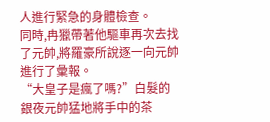人進行緊急的身體檢查。
同時,冉獵帶著他驅車再次去找了元帥,將羅豪所說逐一向元帥進行了彙報。
“大皇子是瘋了嗎?”白髮的銀夜元帥猛地將手中的茶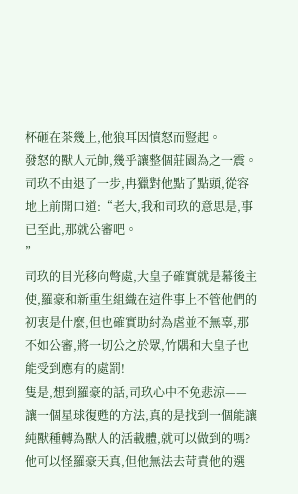杯砸在茶幾上,他狼耳因憤怒而豎起。
發怒的獸人元帥,幾乎讓整個莊園為之一震。
司玖不由退了一步,冉獵對他點了點頭,從容地上前開口道:“老大,我和司玖的意思是,事已至此,那就公審吧。
”
司玖的目光移向彆處,大皇子確實就是幕後主使,羅豪和新重生組織在這件事上不管他們的初衷是什麼,但也確實助紂為虐並不無辜,那不如公審,將一切公之於眾,竹隅和大皇子也能受到應有的處罰!
隻是,想到羅豪的話,司玖心中不免悲涼——讓一個星球復甦的方法,真的是找到一個能讓純獸種轉為獸人的活載體,就可以做到的嗎?
他可以怪羅豪天真,但他無法去苛責他的選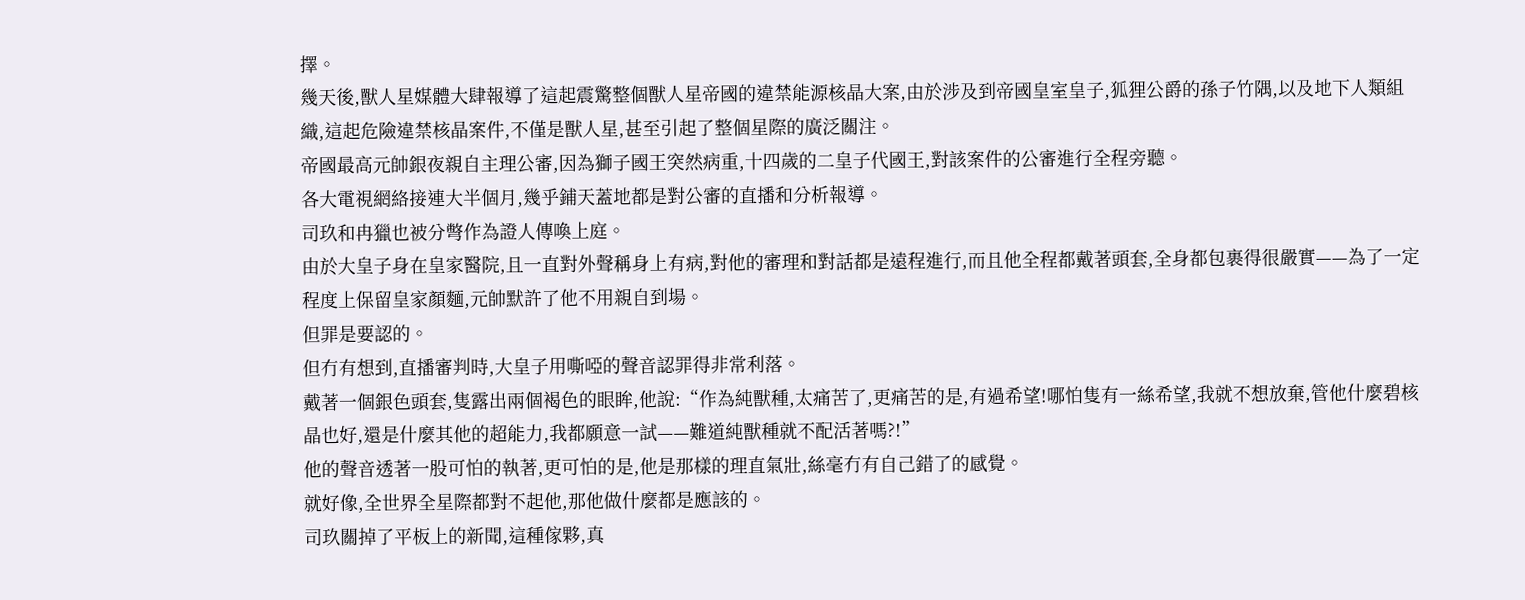擇。
幾天後,獸人星媒體大肆報導了這起震驚整個獸人星帝國的違禁能源核晶大案,由於涉及到帝國皇室皇子,狐狸公爵的孫子竹隅,以及地下人類組織,這起危險違禁核晶案件,不僅是獸人星,甚至引起了整個星際的廣泛關注。
帝國最高元帥銀夜親自主理公審,因為獅子國王突然病重,十四歲的二皇子代國王,對該案件的公審進行全程旁聽。
各大電視網絡接連大半個月,幾乎鋪天蓋地都是對公審的直播和分析報導。
司玖和冉獵也被分彆作為證人傳喚上庭。
由於大皇子身在皇家醫院,且一直對外聲稱身上有病,對他的審理和對話都是遠程進行,而且他全程都戴著頭套,全身都包裹得很嚴實——為了一定程度上保留皇家顏麵,元帥默許了他不用親自到場。
但罪是要認的。
但冇有想到,直播審判時,大皇子用嘶啞的聲音認罪得非常利落。
戴著一個銀色頭套,隻露出兩個褐色的眼眸,他說:“作為純獸種,太痛苦了,更痛苦的是,有過希望!哪怕隻有一絲希望,我就不想放棄,管他什麼碧核晶也好,還是什麼其他的超能力,我都願意一試——難道純獸種就不配活著嗎?!”
他的聲音透著一股可怕的執著,更可怕的是,他是那樣的理直氣壯,絲毫冇有自己錯了的感覺。
就好像,全世界全星際都對不起他,那他做什麼都是應該的。
司玖關掉了平板上的新聞,這種傢夥,真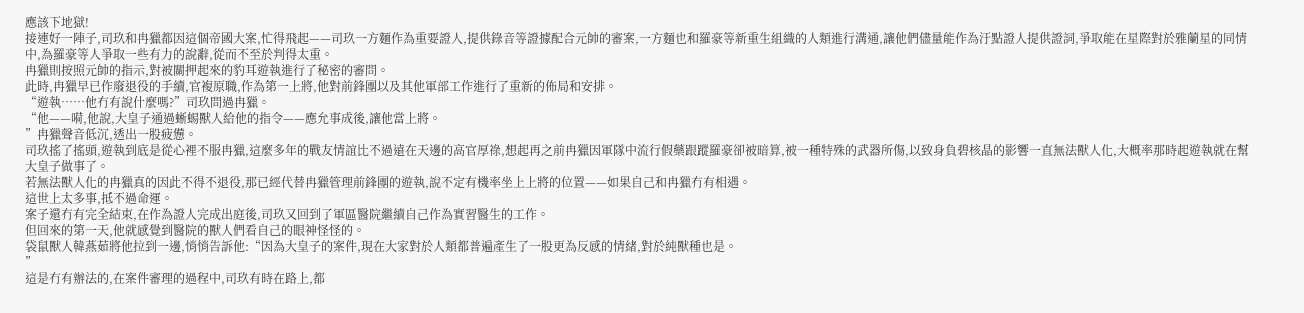應該下地獄!
接連好一陣子,司玖和冉獵都因這個帝國大案,忙得飛起——司玖一方麵作為重要證人,提供錄音等證據配合元帥的審案,一方麵也和羅豪等新重生組織的人類進行溝通,讓他們儘量能作為汙點證人提供證詞,爭取能在星際對於雅蘭星的同情中,為羅豪等人爭取一些有力的說辭,從而不至於判得太重。
冉獵則按照元帥的指示,對被關押起來的豹耳遊執進行了秘密的審問。
此時,冉獵早已作廢退役的手續,官複原職,作為第一上將,他對前鋒團以及其他軍部工作進行了重新的佈局和安排。
“遊執……他冇有說什麼嗎?”司玖問過冉獵。
“他——嗬,他說,大皇子通過蜥蜴獸人給他的指令——應允事成後,讓他當上將。
”冉獵聲音低沉,透出一股疲憊。
司玖搖了搖頭,遊執到底是從心裡不服冉獵,這麼多年的戰友情誼比不過遠在天邊的高官厚祿,想起再之前冉獵因軍隊中流行假藥跟蹤羅豪卻被暗算,被一種特殊的武器所傷,以致身負碧核晶的影響一直無法獸人化,大概率那時起遊執就在幫大皇子做事了。
若無法獸人化的冉獵真的因此不得不退役,那已經代替冉獵管理前鋒團的遊執,說不定有機率坐上上將的位置——如果自己和冉獵冇有相遇。
這世上太多事,抵不過命運。
案子還冇有完全結束,在作為證人完成出庭後,司玖又回到了軍區醫院繼續自己作為實習醫生的工作。
但回來的第一天,他就感覺到醫院的獸人們看自己的眼神怪怪的。
袋鼠獸人韓燕茹將他拉到一邊,悄悄告訴他:“因為大皇子的案件,現在大家對於人類都普遍產生了一股更為反感的情緒,對於純獸種也是。
”
這是冇有辦法的,在案件審理的過程中,司玖有時在路上,都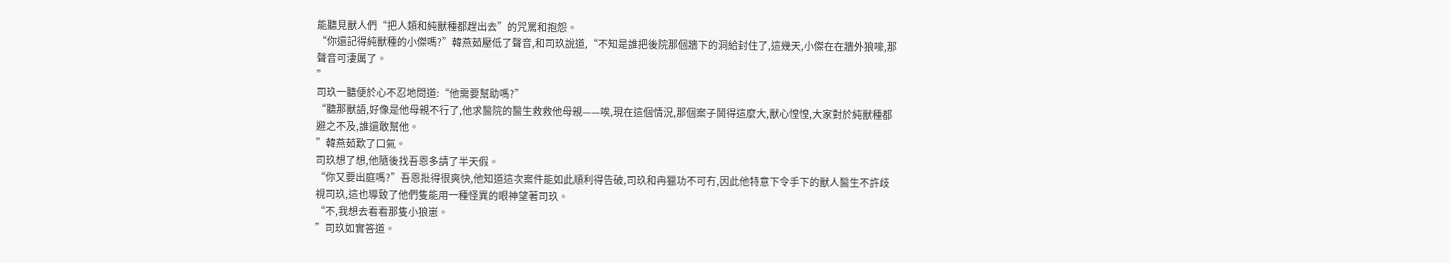能聽見獸人們“把人類和純獸種都趕出去”的咒罵和抱怨。
“你還記得純獸種的小傑嗎?”韓燕茹壓低了聲音,和司玖說道,“不知是誰把後院那個牆下的洞給封住了,這幾天,小傑在在牆外狼嚎,那聲音可淒厲了。
”
司玖一聽便於心不忍地問道:“他需要幫助嗎?”
“聽那獸語,好像是他母親不行了,他求醫院的醫生救救他母親——唉,現在這個情況,那個案子鬨得這麼大,獸心惶惶,大家對於純獸種都避之不及,誰還敢幫他。
”韓燕茹歎了口氣。
司玖想了想,他隨後找吾恩多請了半天假。
“你又要出庭嗎?”吾恩批得很爽快,他知道這次案件能如此順利得告破,司玖和冉獵功不可冇,因此他特意下令手下的獸人醫生不許歧視司玖,這也導致了他們隻能用一種怪異的眼神望著司玖。
“不,我想去看看那隻小狼崽。
”司玖如實答道。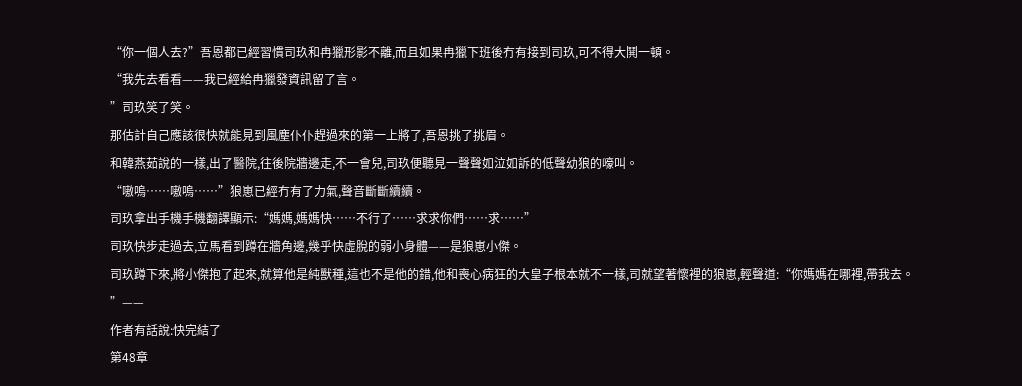“你一個人去?”吾恩都已經習慣司玖和冉獵形影不離,而且如果冉獵下班後冇有接到司玖,可不得大鬨一頓。
“我先去看看——我已經給冉獵發資訊留了言。
”司玖笑了笑。
那估計自己應該很快就能見到風塵仆仆趕過來的第一上將了,吾恩挑了挑眉。
和韓燕茹說的一樣,出了醫院,往後院牆邊走,不一會兒,司玖便聽見一聲聲如泣如訴的低聲幼狼的嚎叫。
“嗷嗚……嗷嗚……”狼崽已經冇有了力氣,聲音斷斷續續。
司玖拿出手機手機翻譯顯示:“媽媽,媽媽快……不行了……求求你們……求……”
司玖快步走過去,立馬看到蹲在牆角邊,幾乎快虛脫的弱小身體——是狼崽小傑。
司玖蹲下來,將小傑抱了起來,就算他是純獸種,這也不是他的錯,他和喪心病狂的大皇子根本就不一樣,司就望著懷裡的狼崽,輕聲道:“你媽媽在哪裡,帶我去。
”——
作者有話說:快完結了
第48章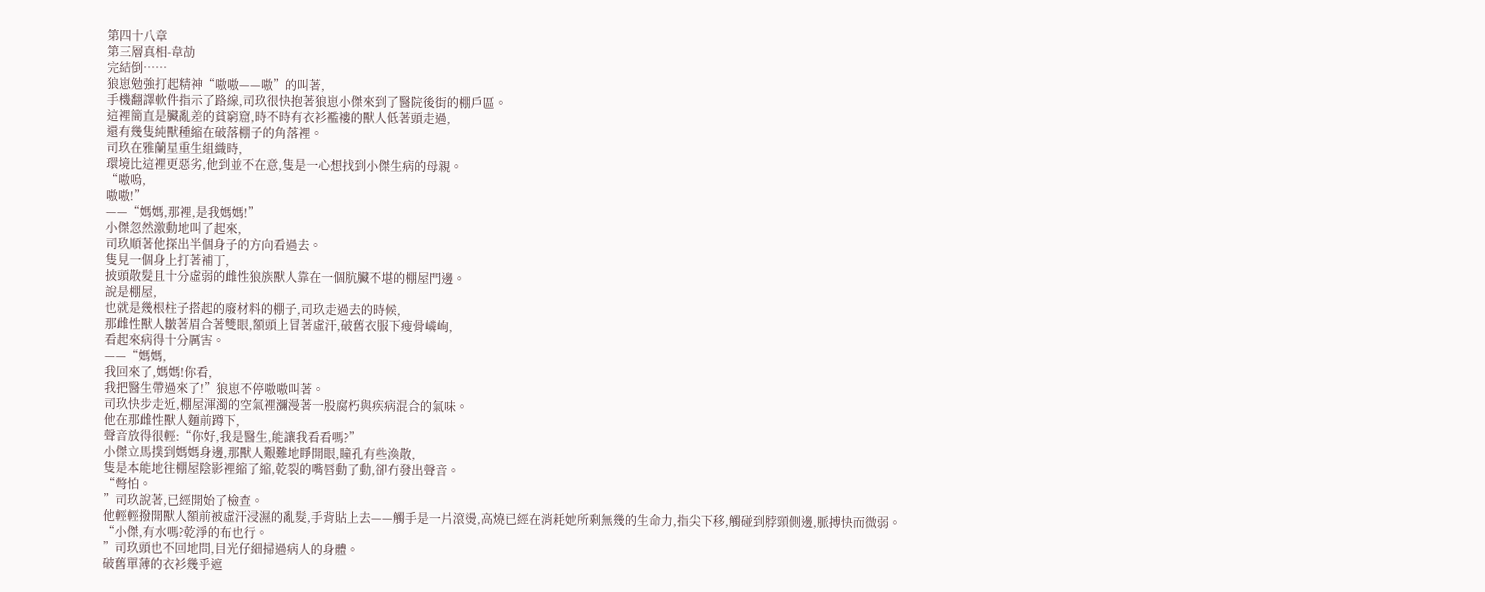第四十八章
第三層真相-韋劼
完結倒……
狼崽勉強打起精神“嗷嗷——嗷”的叫著,
手機翻譯軟件指示了路線,司玖很快抱著狼崽小傑來到了醫院後街的棚戶區。
這裡簡直是臟亂差的貧窮窟,時不時有衣衫襤褸的獸人低著頭走過,
還有幾隻純獸種縮在破落棚子的角落裡。
司玖在雅蘭星重生組織時,
環境比這裡更惡劣,他到並不在意,隻是一心想找到小傑生病的母親。
“嗷嗚,
嗷嗷!”
——“媽媽,那裡,是我媽媽!”
小傑忽然激動地叫了起來,
司玖順著他探出半個身子的方向看過去。
隻見一個身上打著補丁,
披頭散髮且十分虛弱的雌性狼族獸人靠在一個肮臟不堪的棚屋門邊。
說是棚屋,
也就是幾根柱子搭起的廢材料的棚子,司玖走過去的時候,
那雌性獸人皺著眉合著雙眼,額頭上冒著虛汗,破舊衣服下瘦骨嶙峋,
看起來病得十分厲害。
——“媽媽,
我回來了,媽媽!你看,
我把醫生帶過來了!”狼崽不停嗷嗷叫著。
司玖快步走近,棚屋渾濁的空氣裡瀰漫著一股腐朽與疾病混合的氣味。
他在那雌性獸人麵前蹲下,
聲音放得很輕:“你好,我是醫生,能讓我看看嗎?”
小傑立馬撲到媽媽身邊,那獸人艱難地睜開眼,瞳孔有些渙散,
隻是本能地往棚屋陰影裡縮了縮,乾裂的嘴唇動了動,卻冇發出聲音。
“彆怕。
”司玖說著,已經開始了檢查。
他輕輕撥開獸人額前被虛汗浸濕的亂髮,手背貼上去——觸手是一片滾燙,高燒已經在消耗她所剩無幾的生命力,指尖下移,觸碰到脖頸側邊,脈搏快而微弱。
“小傑,有水嗎?乾淨的布也行。
”司玖頭也不回地問,目光仔細掃過病人的身體。
破舊單薄的衣衫幾乎遮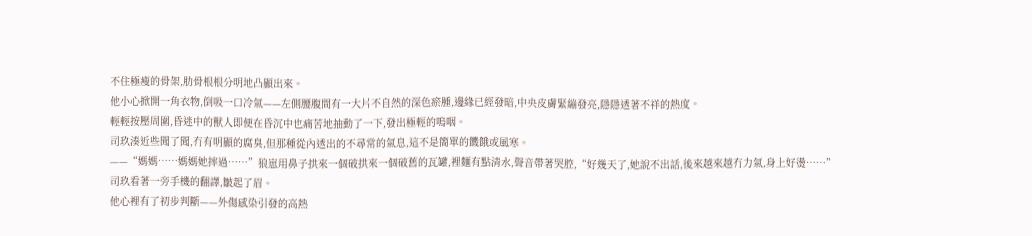不住極瘦的骨架,肋骨根根分明地凸顯出來。
他小心掀開一角衣物,倒吸一口冷氣——左側腰腹間有一大片不自然的深色瘀腫,邊緣已經發暗,中央皮膚緊繃發亮,隱隱透著不祥的熱度。
輕輕按壓周圍,昏迷中的獸人即便在昏沉中也痛苦地抽動了一下,發出極輕的嗚咽。
司玖湊近些聞了聞,冇有明顯的腐臭,但那種從內透出的不尋常的氣息,這不是簡單的饑餓或風寒。
——“媽媽……媽媽她摔過……”狼崽用鼻子拱來一個破拱來一個破舊的瓦罐,裡麵有點清水,聲音帶著哭腔,“好幾天了,她說不出話,後來越來越冇力氣,身上好燙……”
司玖看著一旁手機的翻譯,皺起了眉。
他心裡有了初步判斷——外傷感染引發的高熱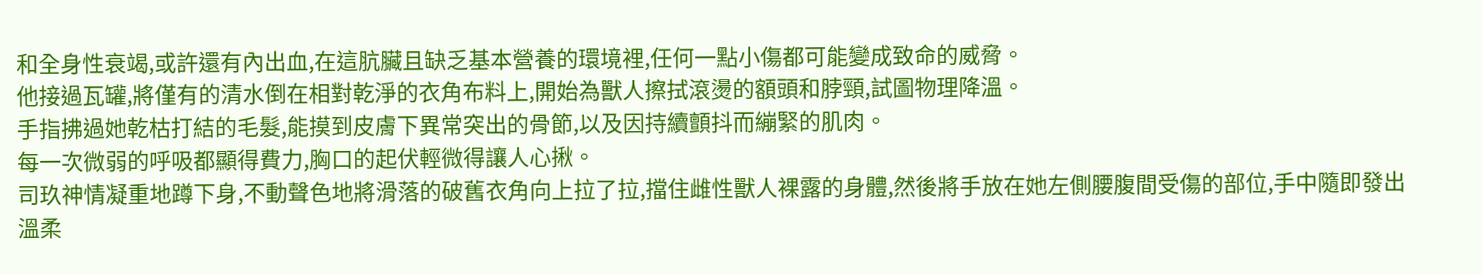和全身性衰竭,或許還有內出血,在這肮臟且缺乏基本營養的環境裡,任何一點小傷都可能變成致命的威脅。
他接過瓦罐,將僅有的清水倒在相對乾淨的衣角布料上,開始為獸人擦拭滾燙的額頭和脖頸,試圖物理降溫。
手指拂過她乾枯打結的毛髮,能摸到皮膚下異常突出的骨節,以及因持續顫抖而繃緊的肌肉。
每一次微弱的呼吸都顯得費力,胸口的起伏輕微得讓人心揪。
司玖神情凝重地蹲下身,不動聲色地將滑落的破舊衣角向上拉了拉,擋住雌性獸人裸露的身體,然後將手放在她左側腰腹間受傷的部位,手中隨即發出溫柔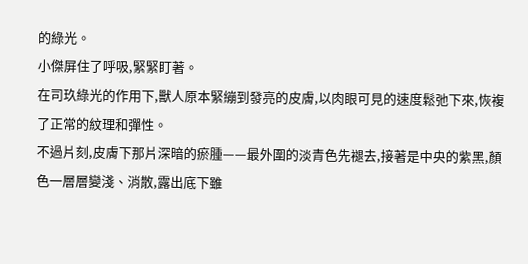的綠光。
小傑屏住了呼吸,緊緊盯著。
在司玖綠光的作用下,獸人原本緊繃到發亮的皮膚,以肉眼可見的速度鬆弛下來,恢複了正常的紋理和彈性。
不過片刻,皮膚下那片深暗的瘀腫——最外圍的淡青色先褪去,接著是中央的紫黑,顏色一層層變淺、消散,露出底下雖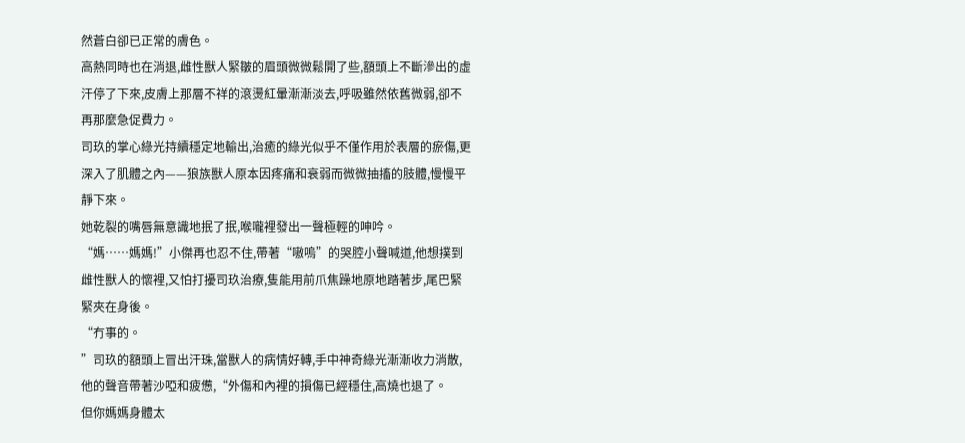然蒼白卻已正常的膚色。
高熱同時也在消退,雌性獸人緊皺的眉頭微微鬆開了些,額頭上不斷滲出的虛汗停了下來,皮膚上那層不祥的滾燙紅暈漸漸淡去,呼吸雖然依舊微弱,卻不再那麼急促費力。
司玖的掌心綠光持續穩定地輸出,治癒的綠光似乎不僅作用於表層的瘀傷,更深入了肌體之內——狼族獸人原本因疼痛和衰弱而微微抽搐的肢體,慢慢平靜下來。
她乾裂的嘴唇無意識地抿了抿,喉嚨裡發出一聲極輕的呻吟。
“媽……媽媽!”小傑再也忍不住,帶著“嗷嗚”的哭腔小聲喊道,他想撲到雌性獸人的懷裡,又怕打擾司玖治療,隻能用前爪焦躁地原地踏著步,尾巴緊緊夾在身後。
“冇事的。
”司玖的額頭上冒出汗珠,當獸人的病情好轉,手中神奇綠光漸漸收力消散,他的聲音帶著沙啞和疲憊,“外傷和內裡的損傷已經穩住,高燒也退了。
但你媽媽身體太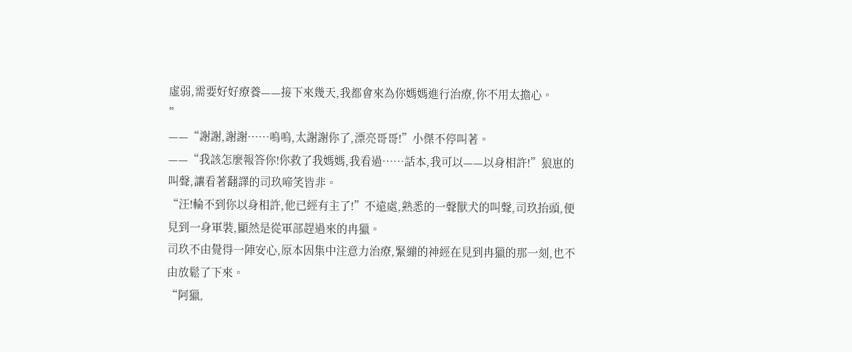虛弱,需要好好療養——接下來幾天,我都會來為你媽媽進行治療,你不用太擔心。
”
——“謝謝,謝謝……嗚嗚,太謝謝你了,漂亮哥哥!”小傑不停叫著。
——“我該怎麼報答你!你救了我媽媽,我看過……話本,我可以——以身相許!”狼崽的叫聲,讓看著翻譯的司玖啼笑皆非。
“汪!輪不到你以身相許,他已經有主了!”不遠處,熟悉的一聲獸犬的叫聲,司玖抬頭,便見到一身軍裝,顯然是從軍部趕過來的冉獵。
司玖不由覺得一陣安心,原本因集中注意力治療,緊繃的神經在見到冉獵的那一刻,也不由放鬆了下來。
“阿獵,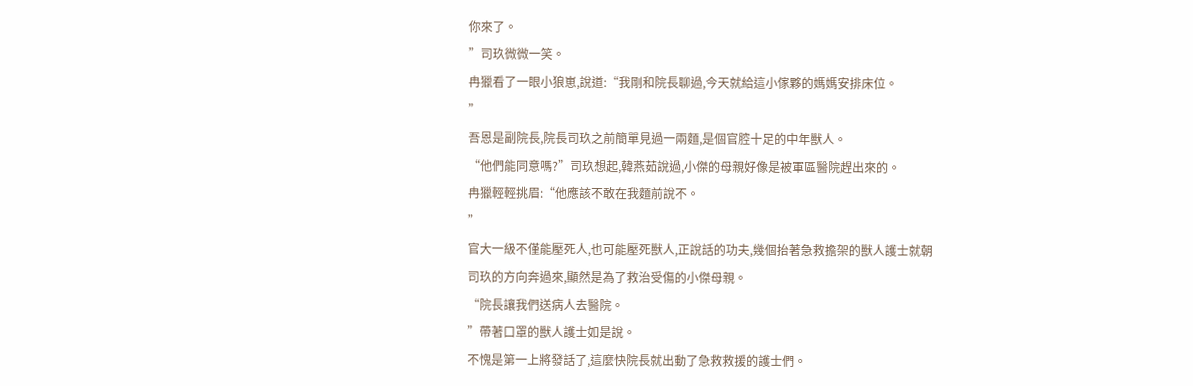你來了。
”司玖微微一笑。
冉獵看了一眼小狼崽,說道:“我剛和院長聊過,今天就給這小傢夥的媽媽安排床位。
”
吾恩是副院長,院長司玖之前簡單見過一兩麵,是個官腔十足的中年獸人。
“他們能同意嗎?”司玖想起,韓燕茹說過,小傑的母親好像是被軍區醫院趕出來的。
冉獵輕輕挑眉:“他應該不敢在我麵前說不。
”
官大一級不僅能壓死人,也可能壓死獸人,正說話的功夫,幾個抬著急救擔架的獸人護士就朝司玖的方向奔過來,顯然是為了救治受傷的小傑母親。
“院長讓我們送病人去醫院。
”帶著口罩的獸人護士如是說。
不愧是第一上將發話了,這麼快院長就出動了急救救援的護士們。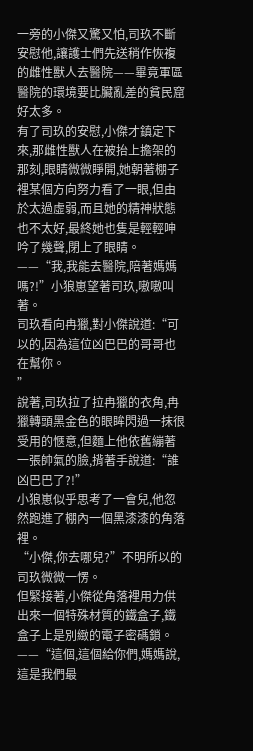一旁的小傑又驚又怕,司玖不斷安慰他,讓護士們先送稍作恢複的雌性獸人去醫院——畢竟軍區醫院的環境要比臟亂差的貧民窟好太多。
有了司玖的安慰,小傑才鎮定下來,那雌性獸人在被抬上擔架的那刻,眼睛微微睜開,她朝著棚子裡某個方向努力看了一眼,但由於太過虛弱,而且她的精神狀態也不太好,最終她也隻是輕輕呻吟了幾聲,閉上了眼睛。
——“我,我能去醫院,陪著媽媽嗎?!”小狼崽望著司玖,嗷嗷叫著。
司玖看向冉獵,對小傑說道:“可以的,因為這位凶巴巴的哥哥也在幫你。
”
說著,司玖拉了拉冉獵的衣角,冉獵轉頭黑金色的眼眸閃過一抹很受用的愜意,但麵上他依舊繃著一張帥氣的臉,揹著手說道:“誰凶巴巴了?!”
小狼崽似乎思考了一會兒,他忽然跑進了棚內一個黑漆漆的角落裡。
“小傑,你去哪兒?”不明所以的司玖微微一愣。
但緊接著,小傑從角落裡用力供出來一個特殊材質的鐵盒子,鐵盒子上是別緻的電子密碼鎖。
——“這個,這個給你們,媽媽說,這是我們最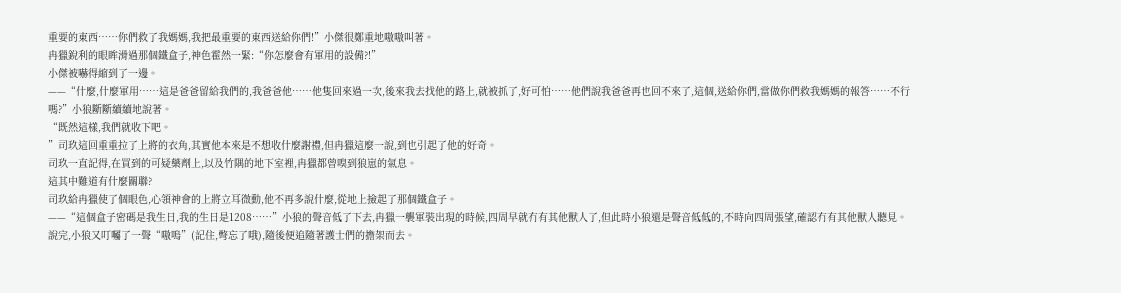重要的東西……你們救了我媽媽,我把最重要的東西送給你們!”小傑很鄭重地嗷嗷叫著。
冉獵銳利的眼眸滑過那個鐵盒子,神色霍然一緊:“你怎麼會有軍用的設備?!”
小傑被嚇得縮到了一邊。
——“什麼,什麼軍用……這是爸爸留給我們的,我爸爸他……他隻回來過一次,後來我去找他的路上,就被抓了,好可怕……他們說我爸爸再也回不來了,這個,送給你們,當做你們救我媽媽的報答……不行嗎?”小狼斷斷續續地說著。
“既然這樣,我們就收下吧。
”司玖這回重重拉了上將的衣角,其實他本來是不想收什麼謝禮,但冉獵這麼一說,到也引起了他的好奇。
司玖一直記得,在買到的可疑藥劑上,以及竹隅的地下室裡,冉獵都曾嗅到狼崽的氣息。
這其中難道有什麼關聯?
司玖給冉獵使了個眼色,心領神會的上將立耳微動,他不再多說什麼,從地上撿起了那個鐵盒子。
——“這個盒子密碼是我生日,我的生日是1208……”小狼的聲音低了下去,冉獵一襲軍裝出現的時候,四周早就冇有其他獸人了,但此時小狼還是聲音低低的,不時向四周張望,確認冇有其他獸人聽見。
說完,小狼又叮囑了一聲“嗷嗚”(記住,彆忘了哦),隨後便追隨著護士們的擔架而去。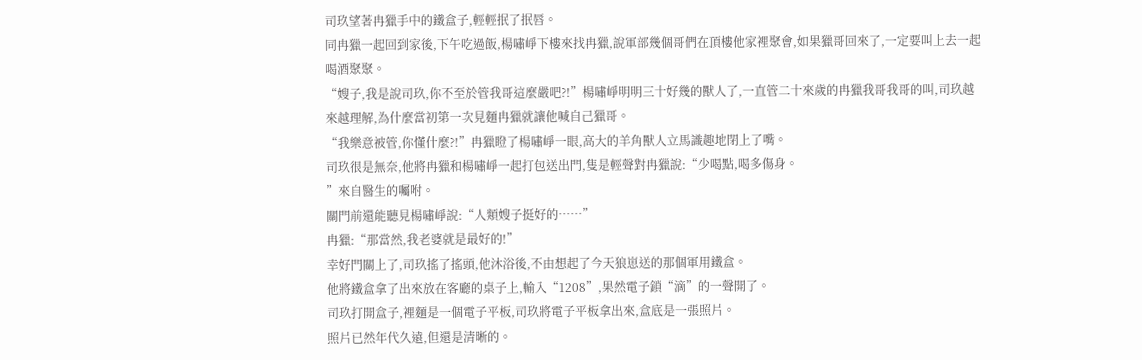司玖望著冉獵手中的鐵盒子,輕輕抿了抿唇。
同冉獵一起回到家後,下午吃過飯,楊嘯崢下樓來找冉獵,說軍部幾個哥們在頂樓他家裡聚會,如果獵哥回來了,一定要叫上去一起喝酒聚聚。
“嫂子,我是說司玖,你不至於管我哥這麼嚴吧?!”楊嘯崢明明三十好幾的獸人了,一直管二十來歲的冉獵我哥我哥的叫,司玖越來越理解,為什麼當初第一次見麵冉獵就讓他喊自己獵哥。
“我樂意被管,你懂什麼?!”冉獵瞪了楊嘯崢一眼,高大的羊角獸人立馬識趣地閉上了嘴。
司玖很是無奈,他將冉獵和楊嘯崢一起打包送出門,隻是輕聲對冉獵說:“少喝點,喝多傷身。
”來自醫生的囑咐。
關門前還能聽見楊嘯崢說:“人類嫂子挺好的……”
冉獵:“那當然,我老婆就是最好的!”
幸好門關上了,司玖搖了搖頭,他沐浴後,不由想起了今天狼崽送的那個軍用鐵盒。
他將鐵盒拿了出來放在客廳的桌子上,輸入“1208”,果然電子鎖“滴”的一聲開了。
司玖打開盒子,裡麵是一個電子平板,司玖將電子平板拿出來,盒底是一張照片。
照片已然年代久遠,但還是清晰的。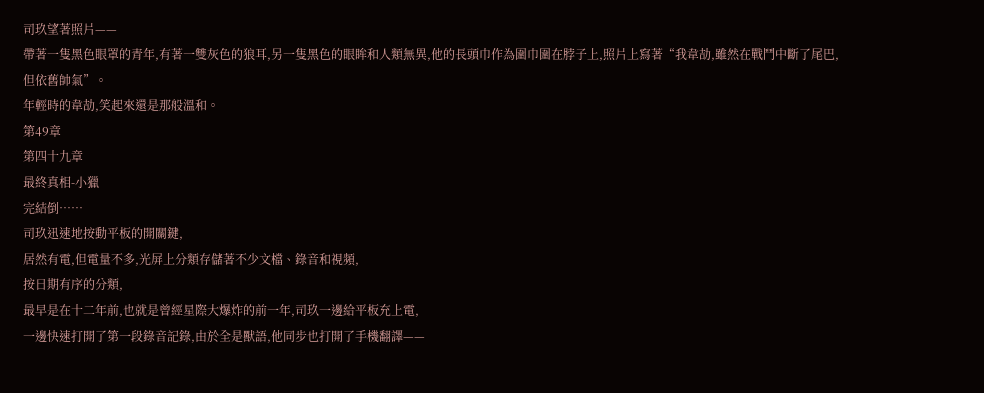司玖望著照片——
帶著一隻黑色眼罩的青年,有著一雙灰色的狼耳,另一隻黑色的眼眸和人類無異,他的長頭巾作為圍巾圍在脖子上,照片上寫著“我韋劼,雖然在戰鬥中斷了尾巴,但依舊帥氣”。
年輕時的韋劼,笑起來還是那般溫和。
第49章
第四十九章
最終真相-小獵
完結倒……
司玖迅速地按動平板的開關鍵,
居然有電,但電量不多,光屏上分類存儲著不少文檔、錄音和視頻,
按日期有序的分類,
最早是在十二年前,也就是曾經星際大爆炸的前一年,司玖一邊給平板充上電,
一邊快速打開了第一段錄音記錄,由於全是獸語,他同步也打開了手機翻譯——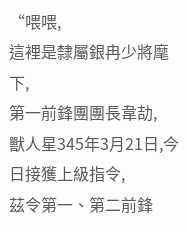“喂喂,
這裡是隸屬銀冉少將麾下,
第一前鋒團團長韋劼,
獸人星345年3月21日,今日接獲上級指令,
茲令第一、第二前鋒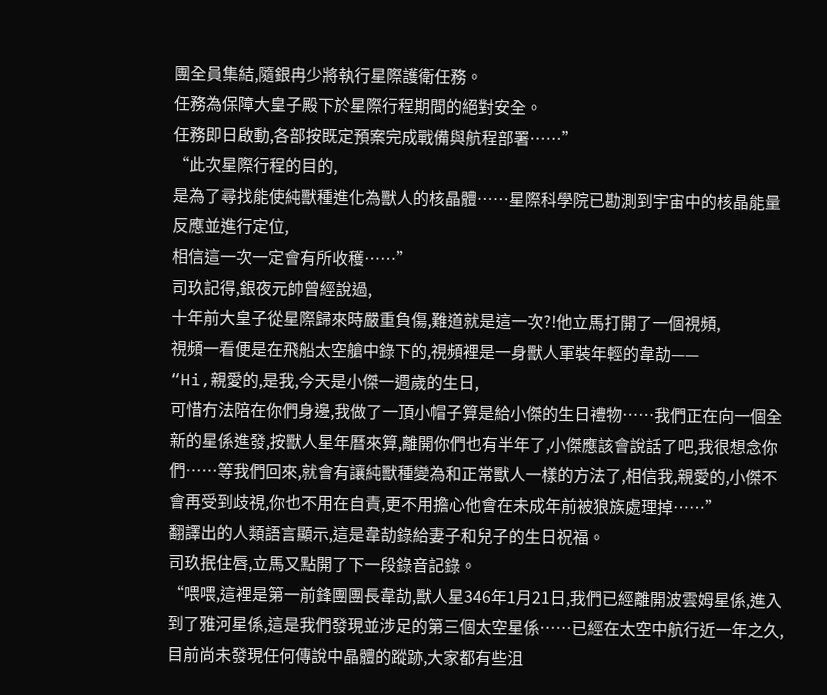團全員集結,隨銀冉少將執行星際護衛任務。
任務為保障大皇子殿下於星際行程期間的絕對安全。
任務即日啟動,各部按既定預案完成戰備與航程部署……”
“此次星際行程的目的,
是為了尋找能使純獸種進化為獸人的核晶體……星際科學院已勘測到宇宙中的核晶能量反應並進行定位,
相信這一次一定會有所收穫……”
司玖記得,銀夜元帥曾經說過,
十年前大皇子從星際歸來時嚴重負傷,難道就是這一次?!他立馬打開了一個視頻,
視頻一看便是在飛船太空艙中錄下的,視頻裡是一身獸人軍裝年輕的韋劼——
“Hi,親愛的,是我,今天是小傑一週歲的生日,
可惜冇法陪在你們身邊,我做了一頂小帽子算是給小傑的生日禮物……我們正在向一個全新的星係進發,按獸人星年曆來算,離開你們也有半年了,小傑應該會說話了吧,我很想念你們……等我們回來,就會有讓純獸種變為和正常獸人一樣的方法了,相信我,親愛的,小傑不會再受到歧視,你也不用在自責,更不用擔心他會在未成年前被狼族處理掉……”
翻譯出的人類語言顯示,這是韋劼錄給妻子和兒子的生日祝福。
司玖抿住唇,立馬又點開了下一段錄音記錄。
“喂喂,這裡是第一前鋒團團長韋劼,獸人星346年1月21日,我們已經離開波雲姆星係,進入到了雅河星係,這是我們發現並涉足的第三個太空星係……已經在太空中航行近一年之久,目前尚未發現任何傳說中晶體的蹤跡,大家都有些沮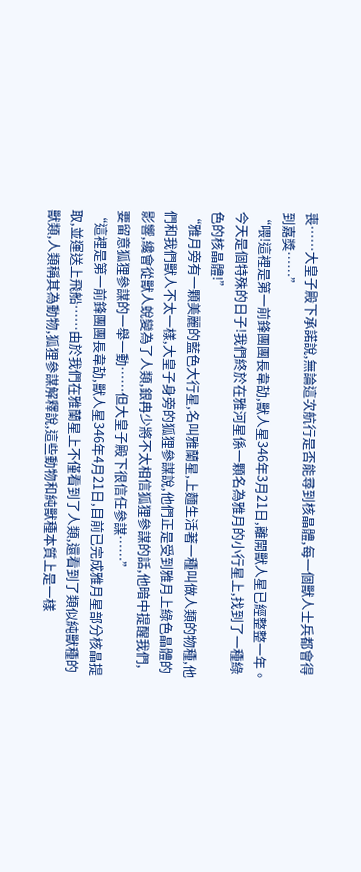喪……大皇子殿下承諾說,無論這次航行是否能尋到核晶體,每一個獸人士兵都會得到嘉獎……”
“喂!這裡是第一前鋒團團長韋劼,獸人星346年3月21日,離開獸人星已經整整一年。
今天是個特殊的日子!我們終於在雅河星係一顆名為雅月的小行星上,找到了一種綠色的核晶體!”
“雅月旁有一顆美麗的藍色大行星,名叫雅蘭星,上麵生活著一種叫做人類的物種,他們和我們獸人不太一樣,大皇子身旁的狐狸參謀說,他們正是受到雅月上綠色晶體的影響,纔會從獸人蛻變為了人類,銀冉少將不太相信狐狸參謀的話,他暗中提醒我們,要留意狐狸參謀的一舉一動……但大皇子殿下很信任參謀……”
“這裡是第一前鋒團團長韋劼,獸人星346年4月21日,目前已完成雅月星部分核晶提取,並運送上飛船……由於我們在雅蘭星上不僅看到了人類,還看到了類似純獸種的獸類,人類稱其為動物,狐狸參謀解釋說,這些動物和純獸種本質上是一樣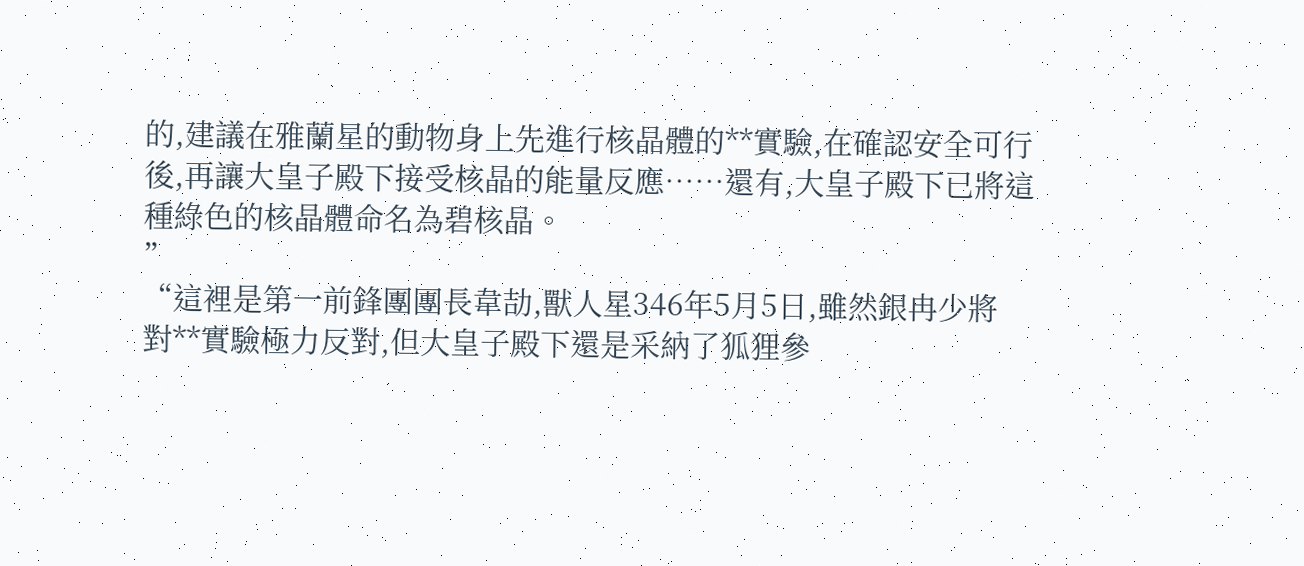的,建議在雅蘭星的動物身上先進行核晶體的**實驗,在確認安全可行後,再讓大皇子殿下接受核晶的能量反應……還有,大皇子殿下已將這種綠色的核晶體命名為碧核晶。
”
“這裡是第一前鋒團團長韋劼,獸人星346年5月5日,雖然銀冉少將對**實驗極力反對,但大皇子殿下還是采納了狐狸參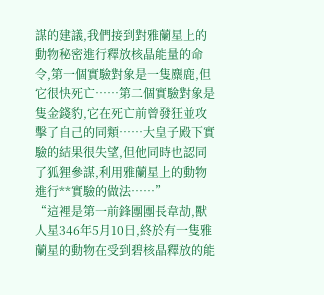謀的建議,我們接到對雅蘭星上的動物秘密進行釋放核晶能量的命令,第一個實驗對象是一隻麋鹿,但它很快死亡……第二個實驗對象是隻金錢豹,它在死亡前曾發狂並攻擊了自己的同類……大皇子殿下實驗的結果很失望,但他同時也認同了狐狸參謀,利用雅蘭星上的動物進行**實驗的做法……”
“這裡是第一前鋒團團長韋劼,獸人星346年5月10日,終於有一隻雅蘭星的動物在受到碧核晶釋放的能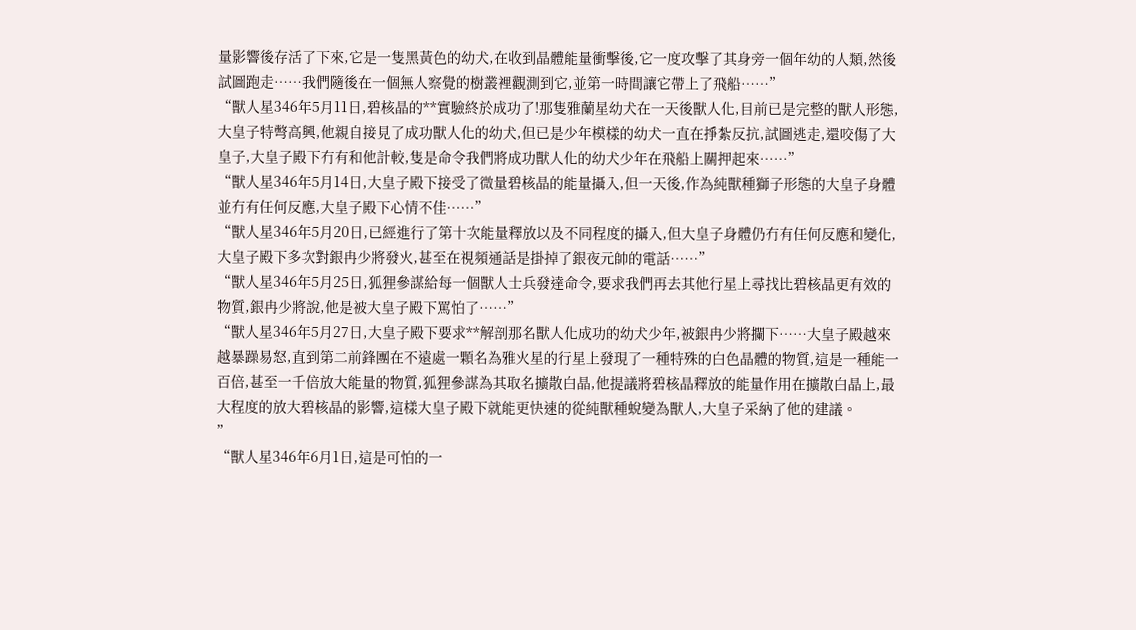量影響後存活了下來,它是一隻黑黃色的幼犬,在收到晶體能量衝擊後,它一度攻擊了其身旁一個年幼的人類,然後試圖跑走……我們隨後在一個無人察覺的樹叢裡觀測到它,並第一時間讓它帶上了飛船……”
“獸人星346年5月11日,碧核晶的**實驗終於成功了!那隻雅蘭星幼犬在一天後獸人化,目前已是完整的獸人形態,大皇子特彆高興,他親自接見了成功獸人化的幼犬,但已是少年模樣的幼犬一直在掙紮反抗,試圖逃走,還咬傷了大皇子,大皇子殿下冇有和他計較,隻是命令我們將成功獸人化的幼犬少年在飛船上關押起來……”
“獸人星346年5月14日,大皇子殿下接受了微量碧核晶的能量攝入,但一天後,作為純獸種獅子形態的大皇子身體並冇有任何反應,大皇子殿下心情不佳……”
“獸人星346年5月20日,已經進行了第十次能量釋放以及不同程度的攝入,但大皇子身體仍冇有任何反應和變化,大皇子殿下多次對銀冉少將發火,甚至在視頻通話是掛掉了銀夜元帥的電話……”
“獸人星346年5月25日,狐狸參謀給每一個獸人士兵發達命令,要求我們再去其他行星上尋找比碧核晶更有效的物質,銀冉少將說,他是被大皇子殿下罵怕了……”
“獸人星346年5月27日,大皇子殿下要求**解剖那名獸人化成功的幼犬少年,被銀冉少將攔下……大皇子殿越來越暴躁易怒,直到第二前鋒團在不遠處一顆名為雅火星的行星上發現了一種特殊的白色晶體的物質,這是一種能一百倍,甚至一千倍放大能量的物質,狐狸參謀為其取名擴散白晶,他提議將碧核晶釋放的能量作用在擴散白晶上,最大程度的放大碧核晶的影響,這樣大皇子殿下就能更快速的從純獸種蛻變為獸人,大皇子采納了他的建議。
”
“獸人星346年6月1日,這是可怕的一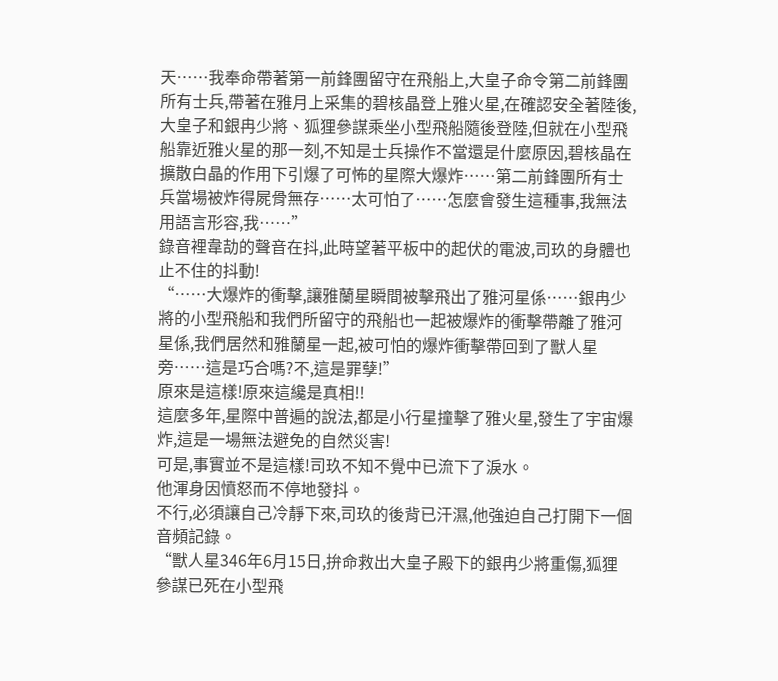天……我奉命帶著第一前鋒團留守在飛船上,大皇子命令第二前鋒團所有士兵,帶著在雅月上采集的碧核晶登上雅火星,在確認安全著陸後,大皇子和銀冉少將、狐狸參謀乘坐小型飛船隨後登陸,但就在小型飛船靠近雅火星的那一刻,不知是士兵操作不當還是什麼原因,碧核晶在擴散白晶的作用下引爆了可怖的星際大爆炸……第二前鋒團所有士兵當場被炸得屍骨無存……太可怕了……怎麼會發生這種事,我無法用語言形容,我……”
錄音裡韋劼的聲音在抖,此時望著平板中的起伏的電波,司玖的身體也止不住的抖動!
“……大爆炸的衝擊,讓雅蘭星瞬間被擊飛出了雅河星係……銀冉少將的小型飛船和我們所留守的飛船也一起被爆炸的衝擊帶離了雅河星係,我們居然和雅蘭星一起,被可怕的爆炸衝擊帶回到了獸人星旁……這是巧合嗎?不,這是罪孽!”
原來是這樣!原來這纔是真相!!
這麼多年,星際中普遍的說法,都是小行星撞擊了雅火星,發生了宇宙爆炸,這是一場無法避免的自然災害!
可是,事實並不是這樣!司玖不知不覺中已流下了淚水。
他渾身因憤怒而不停地發抖。
不行,必須讓自己冷靜下來,司玖的後背已汗濕,他強迫自己打開下一個音頻記錄。
“獸人星346年6月15日,拚命救出大皇子殿下的銀冉少將重傷,狐狸參謀已死在小型飛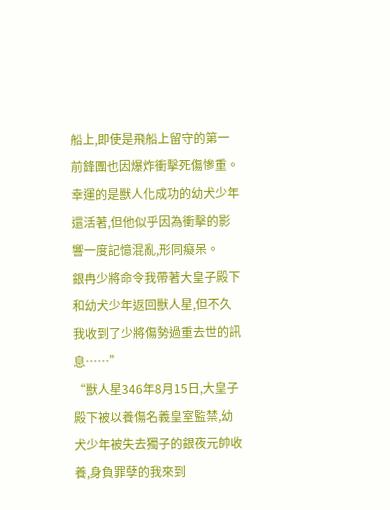船上,即使是飛船上留守的第一前鋒團也因爆炸衝擊死傷慘重。
幸運的是獸人化成功的幼犬少年還活著,但他似乎因為衝擊的影響一度記憶混亂,形同癡呆。
銀冉少將命令我帶著大皇子殿下和幼犬少年返回獸人星,但不久我收到了少將傷勢過重去世的訊息……”
“獸人星346年8月15日,大皇子殿下被以養傷名義皇室監禁,幼犬少年被失去獨子的銀夜元帥收養,身負罪孽的我來到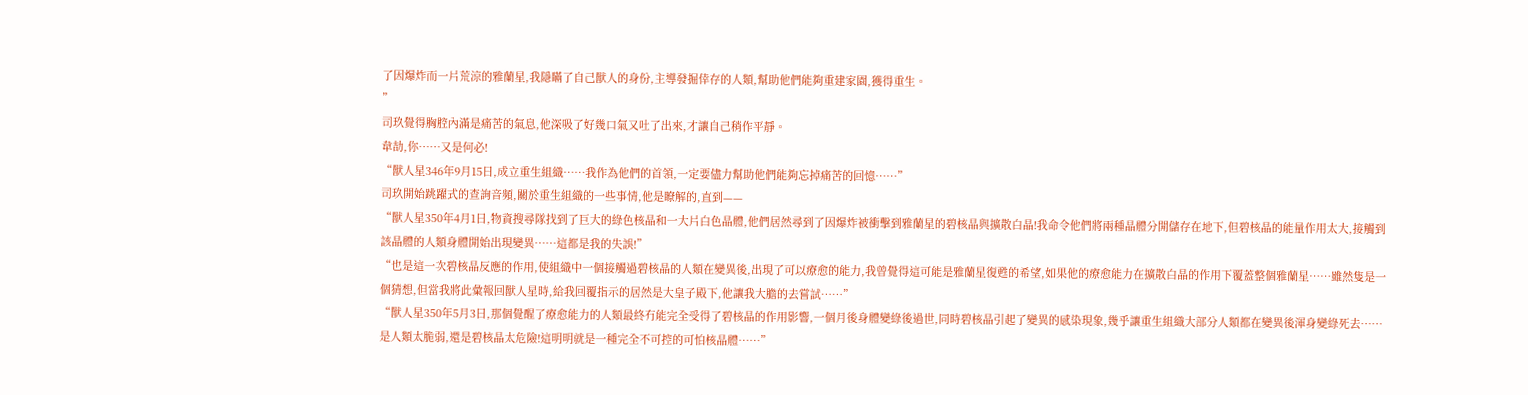了因爆炸而一片荒涼的雅蘭星,我隱瞞了自己獸人的身份,主導發掘倖存的人類,幫助他們能夠重建家園,獲得重生。
”
司玖覺得胸腔內滿是痛苦的氣息,他深吸了好幾口氣又吐了出來,才讓自己稍作平靜。
韋劼,你……又是何必!
“獸人星346年9月15日,成立重生組織……我作為他們的首領,一定要儘力幫助他們能夠忘掉痛苦的回憶……”
司玖開始跳躍式的查詢音頻,關於重生組織的一些事情,他是瞭解的,直到——
“獸人星350年4月1日,物資搜尋隊找到了巨大的綠色核晶和一大片白色晶體,他們居然尋到了因爆炸被衝擊到雅蘭星的碧核晶與擴散白晶!我命令他們將兩種晶體分開儲存在地下,但碧核晶的能量作用太大,接觸到該晶體的人類身體開始出現變異……這都是我的失誤!”
“也是這一次碧核晶反應的作用,使組織中一個接觸過碧核晶的人類在變異後,出現了可以療愈的能力,我曾覺得這可能是雅蘭星復甦的希望,如果他的療愈能力在擴散白晶的作用下覆蓋整個雅蘭星……雖然隻是一個猜想,但當我將此彙報回獸人星時,給我回覆指示的居然是大皇子殿下,他讓我大膽的去嘗試……”
“獸人星350年5月3日,那個覺醒了療愈能力的人類最終冇能完全受得了碧核晶的作用影響,一個月後身體變綠後過世,同時碧核晶引起了變異的感染現象,幾乎讓重生組織大部分人類都在變異後渾身變綠死去……是人類太脆弱,還是碧核晶太危險!這明明就是一種完全不可控的可怕核晶體……”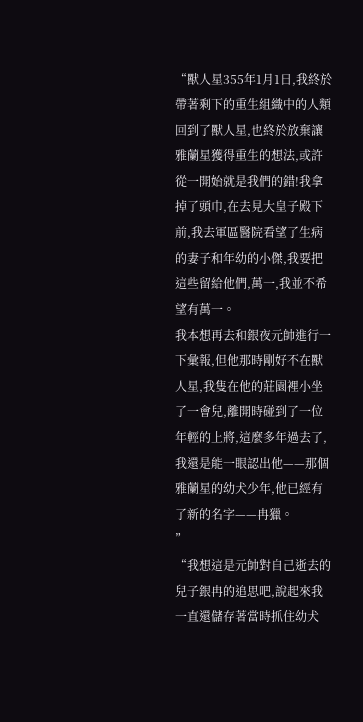“獸人星355年1月1日,我終於帶著剩下的重生組織中的人類回到了獸人星,也終於放棄讓雅蘭星獲得重生的想法,或許從一開始就是我們的錯!我拿掉了頭巾,在去見大皇子殿下前,我去軍區醫院看望了生病的妻子和年幼的小傑,我要把這些留給他們,萬一,我並不希望有萬一。
我本想再去和銀夜元帥進行一下彙報,但他那時剛好不在獸人星,我隻在他的莊園裡小坐了一會兒,離開時碰到了一位年輕的上將,這麼多年過去了,我還是能一眼認出他——那個雅蘭星的幼犬少年,他已經有了新的名字——冉獵。
”
“我想這是元帥對自己逝去的兒子銀冉的追思吧,說起來我一直還儲存著當時抓住幼犬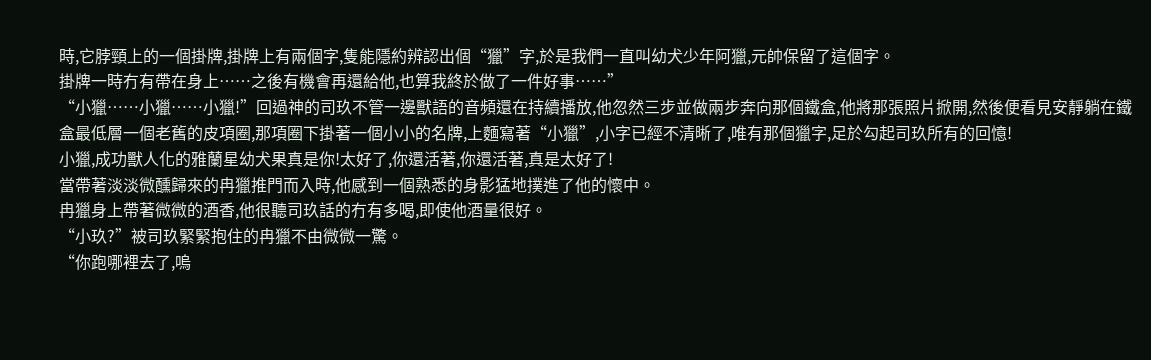時,它脖頸上的一個掛牌,掛牌上有兩個字,隻能隱約辨認出個“獵”字,於是我們一直叫幼犬少年阿獵,元帥保留了這個字。
掛牌一時冇有帶在身上……之後有機會再還給他,也算我終於做了一件好事……”
“小獵……小獵……小獵!”回過神的司玖不管一邊獸語的音頻還在持續播放,他忽然三步並做兩步奔向那個鐵盒,他將那張照片掀開,然後便看見安靜躺在鐵盒最低層一個老舊的皮項圈,那項圈下掛著一個小小的名牌,上麵寫著“小獵”,小字已經不清晰了,唯有那個獵字,足於勾起司玖所有的回憶!
小獵,成功獸人化的雅蘭星幼犬果真是你!太好了,你還活著,你還活著,真是太好了!
當帶著淡淡微醺歸來的冉獵推門而入時,他感到一個熟悉的身影猛地撲進了他的懷中。
冉獵身上帶著微微的酒香,他很聽司玖話的冇有多喝,即使他酒量很好。
“小玖?”被司玖緊緊抱住的冉獵不由微微一驚。
“你跑哪裡去了,嗚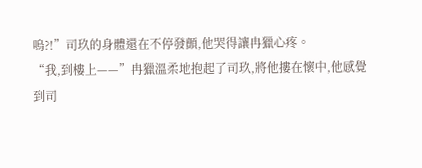嗚?!”司玖的身體還在不停發顫,他哭得讓冉獵心疼。
“我,到樓上——”冉獵溫柔地抱起了司玖,將他摟在懷中,他感覺到司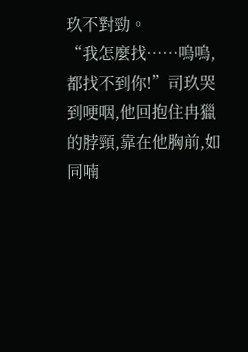玖不對勁。
“我怎麼找……嗚嗚,都找不到你!”司玖哭到哽咽,他回抱住冉獵的脖頸,靠在他胸前,如同喃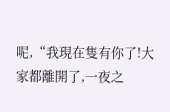呢,“我現在隻有你了!大家都離開了,一夜之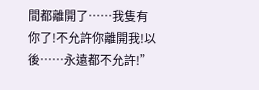間都離開了……我隻有你了!不允許你離開我!以後……永遠都不允許!”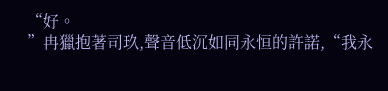“好。
”冉獵抱著司玖,聲音低沉如同永恒的許諾,“我永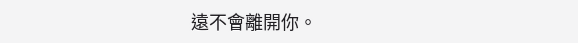遠不會離開你。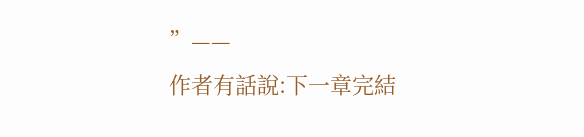”——
作者有話說:下一章完結